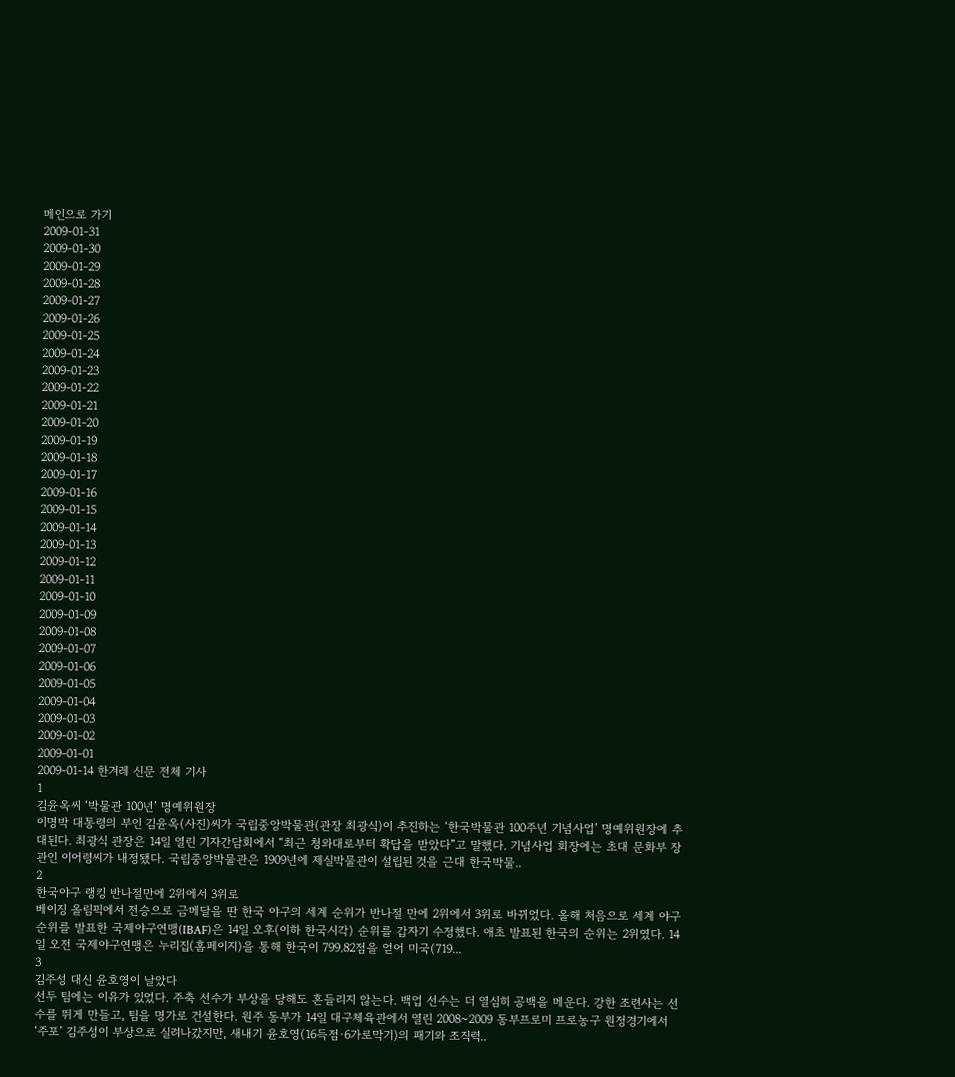메인으로 가기
2009-01-31
2009-01-30
2009-01-29
2009-01-28
2009-01-27
2009-01-26
2009-01-25
2009-01-24
2009-01-23
2009-01-22
2009-01-21
2009-01-20
2009-01-19
2009-01-18
2009-01-17
2009-01-16
2009-01-15
2009-01-14
2009-01-13
2009-01-12
2009-01-11
2009-01-10
2009-01-09
2009-01-08
2009-01-07
2009-01-06
2009-01-05
2009-01-04
2009-01-03
2009-01-02
2009-01-01
2009-01-14 한겨레 신문 전체 기사
1
김윤옥씨 ‘박물관 100년’ 명예위원장
이명박 대통령의 부인 김윤옥(사진)씨가 국립중앙박물관(관장 최광식)이 추진하는 ‘한국박물관 100주년 기념사업’ 명예위원장에 추대된다. 최광식 관장은 14일 열린 기자간담회에서 “최근 청와대로부터 확답을 받았다”고 말했다. 기념사업 회장에는 초대 문화부 장관인 이어령씨가 내정됐다. 국립중앙박물관은 1909년에 제실박물관이 설립된 것을 근대 한국박물..
2
한국야구 랭킹 반나절만에 2위에서 3위로
베이징 올림픽에서 전승으로 금메달을 딴 한국 야구의 세계 순위가 반나절 만에 2위에서 3위로 바뀌었다. 올해 처음으로 세계 야구 순위를 발표한 국제야구연맹(IBAF)은 14일 오후(이하 한국시각) 순위를 갑자기 수정했다. 애초 발표된 한국의 순위는 2위였다. 14일 오전 국제야구연맹은 누리집(홈페이지)을 통해 한국이 799.82점을 얻어 미국(719...
3
김주성 대신 윤호영이 날았다
선두 팀에는 이유가 있었다. 주축 선수가 부상을 당해도 흔들리지 않는다. 백업 선수는 더 열심히 공백을 메운다. 강한 조련사는 선수를 뛰게 만들고, 팀을 명가로 건설한다. 원주 동부가 14일 대구체육관에서 열린 2008~2009 동부프로미 프로농구 원정경기에서 ‘주포’ 김주성이 부상으로 실려나갔지만, 새내기 윤호영(16득점·6가로막기)의 패기와 조직력..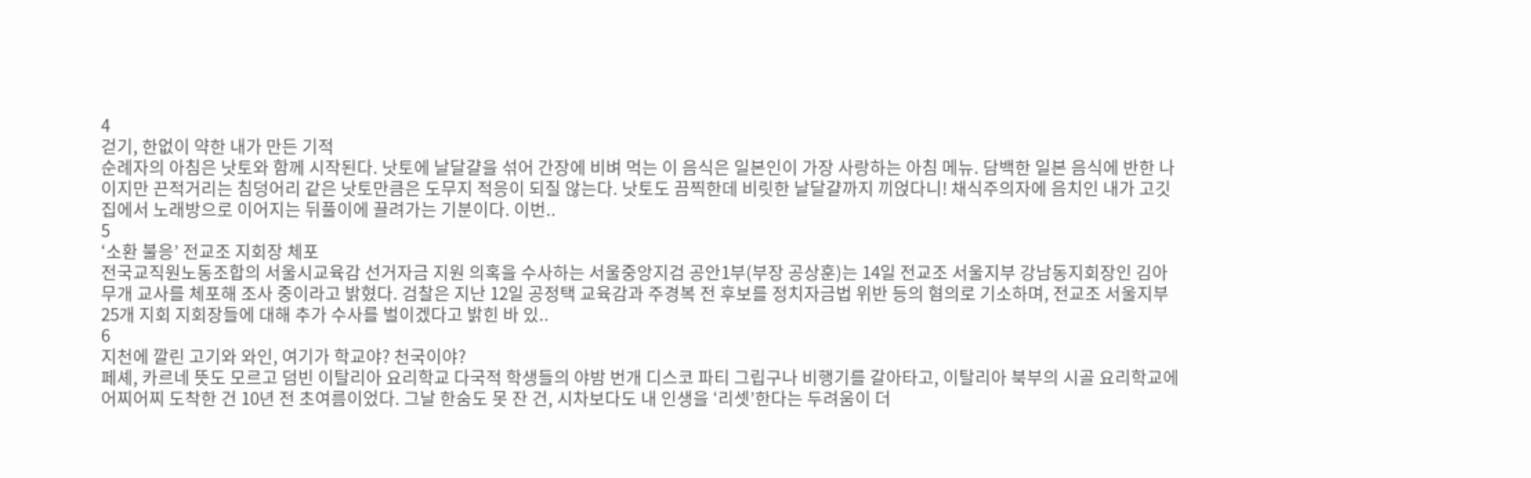4
걷기, 한없이 약한 내가 만든 기적
순례자의 아침은 낫토와 함께 시작된다. 낫토에 날달걀을 섞어 간장에 비벼 먹는 이 음식은 일본인이 가장 사랑하는 아침 메뉴. 담백한 일본 음식에 반한 나이지만 끈적거리는 침덩어리 같은 낫토만큼은 도무지 적응이 되질 않는다. 낫토도 끔찍한데 비릿한 날달걀까지 끼얹다니! 채식주의자에 음치인 내가 고깃집에서 노래방으로 이어지는 뒤풀이에 끌려가는 기분이다. 이번..
5
‘소환 불응’ 전교조 지회장 체포
전국교직원노동조합의 서울시교육감 선거자금 지원 의혹을 수사하는 서울중앙지검 공안1부(부장 공상훈)는 14일 전교조 서울지부 강남동지회장인 김아무개 교사를 체포해 조사 중이라고 밝혔다. 검찰은 지난 12일 공정택 교육감과 주경복 전 후보를 정치자금법 위반 등의 혐의로 기소하며, 전교조 서울지부 25개 지회 지회장들에 대해 추가 수사를 벌이겠다고 밝힌 바 있..
6
지천에 깔린 고기와 와인, 여기가 학교야? 천국이야?
페셰, 카르네 뜻도 모르고 덤빈 이탈리아 요리학교 다국적 학생들의 야밤 번개 디스코 파티 그립구나 비행기를 갈아타고, 이탈리아 북부의 시골 요리학교에 어찌어찌 도착한 건 10년 전 초여름이었다. 그날 한숨도 못 잔 건, 시차보다도 내 인생을 ‘리셋’한다는 두려움이 더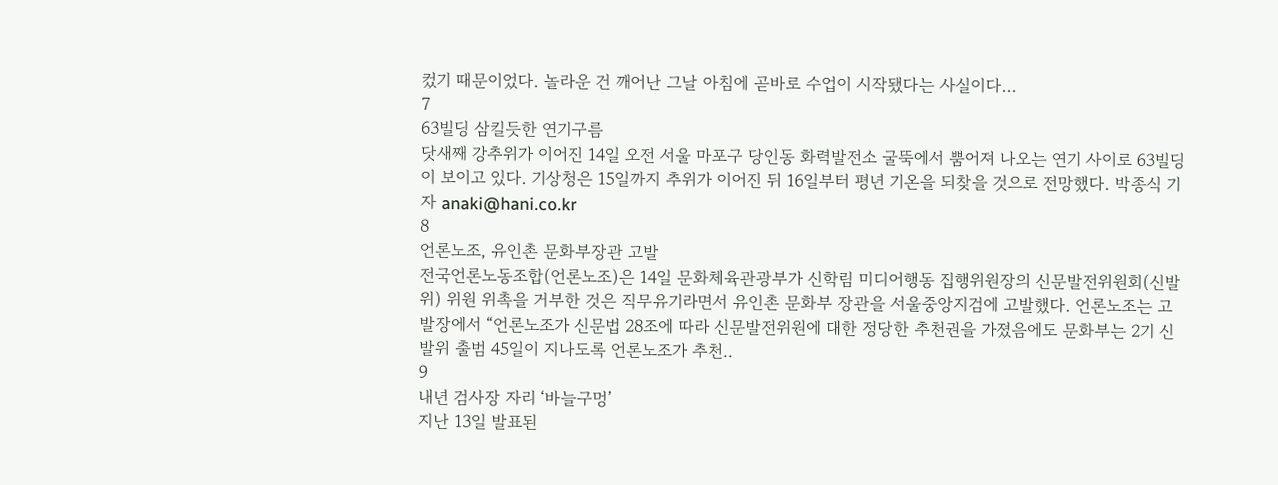컸기 때문이었다. 놀라운 건 깨어난 그날 아침에 곧바로 수업이 시작됐다는 사실이다...
7
63빌딩 삼킬듯한 연기구름
닷새째 강추위가 이어진 14일 오전 서울 마포구 당인동 화력발전소 굴뚝에서 뿜어져 나오는 연기 사이로 63빌딩이 보이고 있다. 기상청은 15일까지 추위가 이어진 뒤 16일부터 평년 기온을 되찾을 것으로 전망했다. 박종식 기자 anaki@hani.co.kr
8
언론노조, 유인촌 문화부장관 고발
전국언론노동조합(언론노조)은 14일 문화체육관광부가 신학림 미디어행동 집행위원장의 신문발전위원회(신발위) 위원 위촉을 거부한 것은 직무유기라면서 유인촌 문화부 장관을 서울중앙지검에 고발했다. 언론노조는 고발장에서 “언론노조가 신문법 28조에 따라 신문발전위원에 대한 정당한 추천권을 가졌음에도 문화부는 2기 신발위 출범 45일이 지나도록 언론노조가 추천..
9
내년 검사장 자리 ‘바늘구멍’
지난 13일 발표된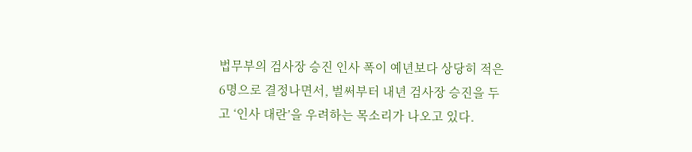법무부의 검사장 승진 인사 폭이 예년보다 상당히 적은 6명으로 결정나면서, 벌써부터 내년 검사장 승진을 두고 ‘인사 대란’을 우려하는 목소리가 나오고 있다.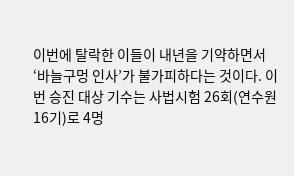이번에 탈락한 이들이 내년을 기약하면서 ‘바늘구멍 인사’가 불가피하다는 것이다. 이번 승진 대상 기수는 사법시험 26회(연수원 16기)로 4명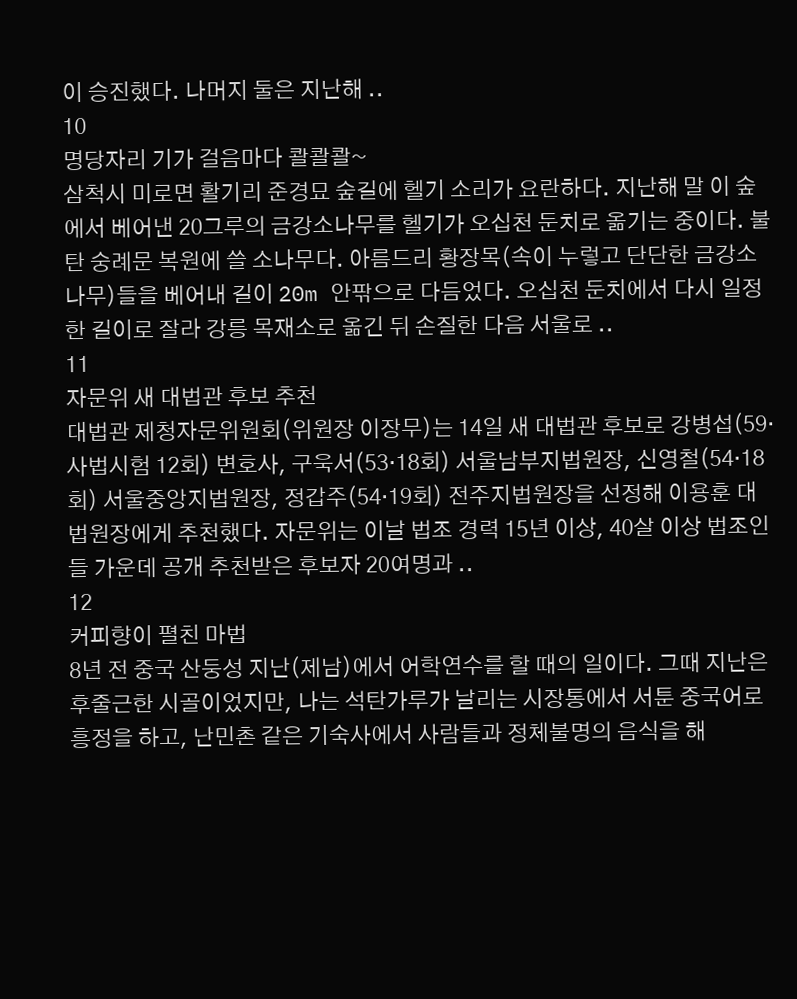이 승진했다. 나머지 둘은 지난해 ..
10
명당자리 기가 걸음마다 콸콸콸~
삼척시 미로면 활기리 준경묘 숲길에 헬기 소리가 요란하다. 지난해 말 이 숲에서 베어낸 20그루의 금강소나무를 헬기가 오십천 둔치로 옮기는 중이다. 불탄 숭례문 복원에 쓸 소나무다. 아름드리 황장목(속이 누렇고 단단한 금강소나무)들을 베어내 길이 20m 안팎으로 다듬었다. 오십천 둔치에서 다시 일정한 길이로 잘라 강릉 목재소로 옮긴 뒤 손질한 다음 서울로 ..
11
자문위 새 대법관 후보 추천
대법관 제청자문위원회(위원장 이장무)는 14일 새 대법관 후보로 강병섭(59·사법시험 12회) 변호사, 구욱서(53·18회) 서울남부지법원장, 신영철(54·18회) 서울중앙지법원장, 정갑주(54·19회) 전주지법원장을 선정해 이용훈 대법원장에게 추천했다. 자문위는 이날 법조 경력 15년 이상, 40살 이상 법조인들 가운데 공개 추천받은 후보자 20여명과 ..
12
커피향이 펼친 마법
8년 전 중국 산둥성 지난(제남)에서 어학연수를 할 때의 일이다. 그때 지난은 후줄근한 시골이었지만, 나는 석탄가루가 날리는 시장통에서 서툰 중국어로 흥정을 하고, 난민촌 같은 기숙사에서 사람들과 정체불명의 음식을 해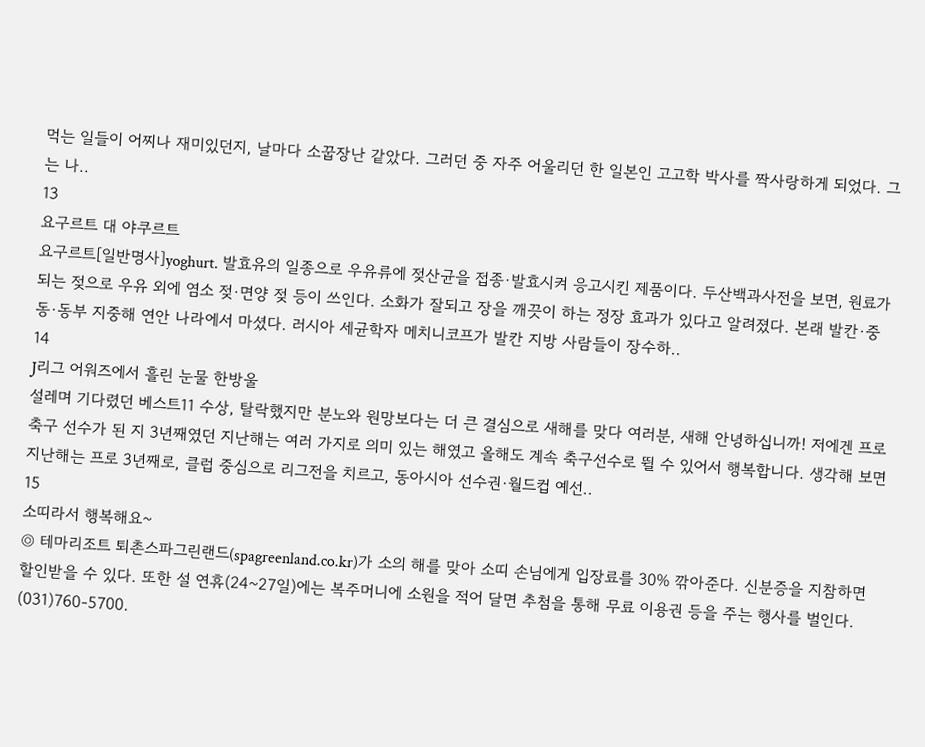먹는 일들이 어찌나 재미있던지, 날마다 소꿉장난 같았다. 그러던 중 자주 어울리던 한 일본인 고고학 박사를 짝사랑하게 되었다. 그는 나..
13
요구르트 대 야쿠르트
요구르트[일반명사]yoghurt. 발효유의 일종으로 우유류에 젖산균을 접종·발효시켜 응고시킨 제품이다. 두산백과사전을 보면, 원료가 되는 젖으로 우유 외에 염소 젖·면양 젖 등이 쓰인다. 소화가 잘되고 장을 깨끗이 하는 정장 효과가 있다고 알려졌다. 본래 발칸·중동·동부 지중해 연안 나라에서 마셨다. 러시아 세균학자 메치니코프가 발칸 지방 사람들이 장수하..
14
J리그 어워즈에서 흘린 눈물 한방울
설레며 기다렸던 베스트11 수상, 탈락했지만 분노와 원망보다는 더 큰 결심으로 새해를 맞다 여러분, 새해 안녕하십니까! 저에겐 프로축구 선수가 된 지 3년째였던 지난해는 여러 가지로 의미 있는 해였고 올해도 계속 축구선수로 뛸 수 있어서 행복합니다. 생각해 보면 지난해는 프로 3년째로, 클럽 중심으로 리그전을 치르고, 동아시아 선수권·월드컵 예선..
15
소띠라서 행복해요~
◎ 테마리조트 퇴촌스파그린랜드(spagreenland.co.kr)가 소의 해를 맞아 소띠 손님에게 입장료를 30% 깎아준다. 신분증을 지참하면 할인받을 수 있다. 또한 설 연휴(24~27일)에는 복주머니에 소원을 적어 달면 추첨을 통해 무료 이용권 등을 주는 행사를 벌인다. (031)760-5700.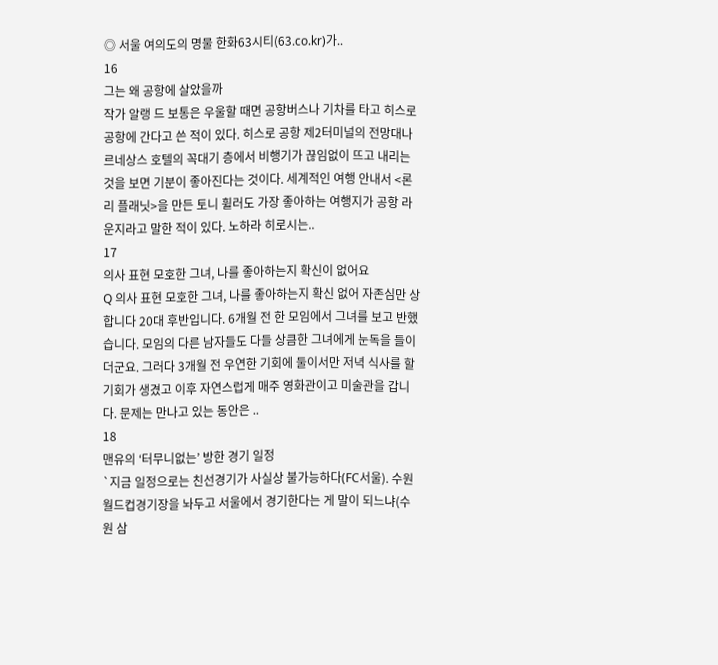◎ 서울 여의도의 명물 한화63시티(63.co.kr)가..
16
그는 왜 공항에 살았을까
작가 알랭 드 보통은 우울할 때면 공항버스나 기차를 타고 히스로 공항에 간다고 쓴 적이 있다. 히스로 공항 제2터미널의 전망대나 르네상스 호텔의 꼭대기 층에서 비행기가 끊임없이 뜨고 내리는 것을 보면 기분이 좋아진다는 것이다. 세계적인 여행 안내서 <론리 플래닛>을 만든 토니 휠러도 가장 좋아하는 여행지가 공항 라운지라고 말한 적이 있다. 노하라 히로시는..
17
의사 표현 모호한 그녀, 나를 좋아하는지 확신이 없어요
Q 의사 표현 모호한 그녀, 나를 좋아하는지 확신 없어 자존심만 상합니다 20대 후반입니다. 6개월 전 한 모임에서 그녀를 보고 반했습니다. 모임의 다른 남자들도 다들 상큼한 그녀에게 눈독을 들이더군요. 그러다 3개월 전 우연한 기회에 둘이서만 저녁 식사를 할 기회가 생겼고 이후 자연스럽게 매주 영화관이고 미술관을 갑니다. 문제는 만나고 있는 동안은 ..
18
맨유의 ‘터무니없는’ 방한 경기 일정
`지금 일정으로는 친선경기가 사실상 불가능하다(FC서울). 수원 월드컵경기장을 놔두고 서울에서 경기한다는 게 말이 되느냐(수원 삼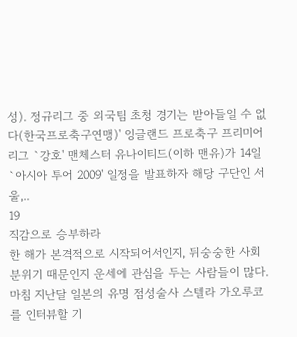성). 정규리그 중 외국팀 초청 경기는 받아들일 수 없다(한국프로축구연맹)' 잉글랜드 프로축구 프리미어리그 `강호' 맨체스터 유나이티드(이하 맨유)가 14일 `아시아 투어 2009' 일정을 발표하자 해당 구단인 서울,..
19
직감으로 승부하라
한 해가 본격적으로 시작되어서인지, 뒤숭숭한 사회 분위기 때문인지 운세에 관심을 두는 사람들이 많다. 마침 지난달 일본의 유명 점성술사 스텔라 가오루코를 인터뷰할 기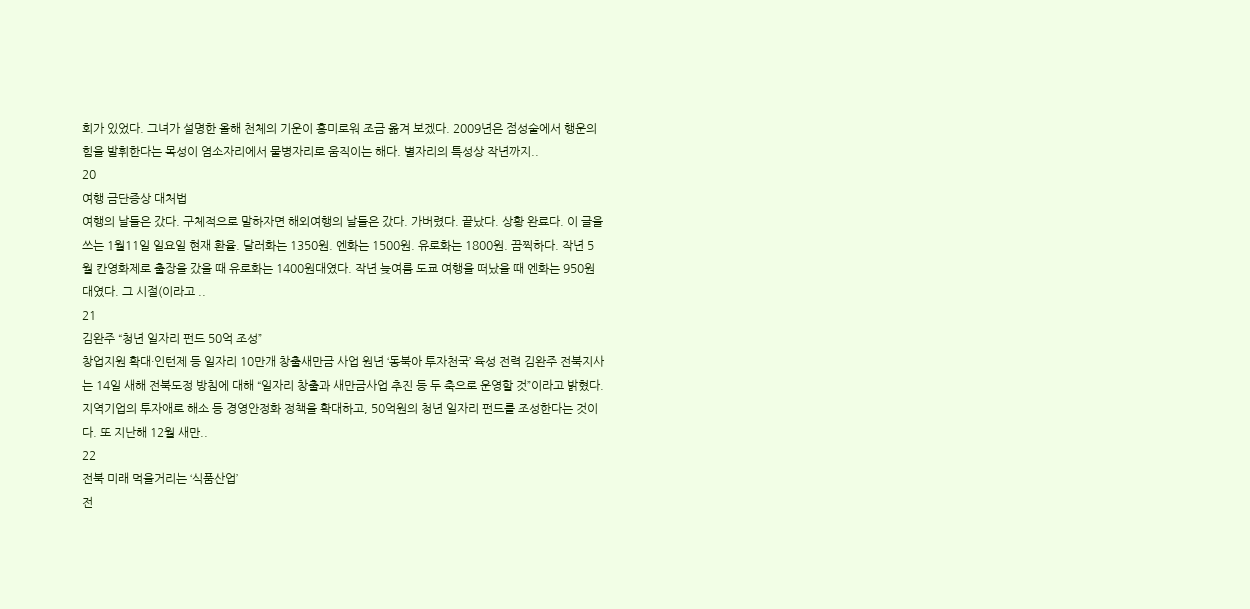회가 있었다. 그녀가 설명한 올해 천체의 기운이 흥미로워 조금 옮겨 보겠다. 2009년은 점성술에서 행운의 힘을 발휘한다는 목성이 염소자리에서 물병자리로 움직이는 해다. 별자리의 특성상 작년까지..
20
여행 금단증상 대처법
여행의 날들은 갔다. 구체적으로 말하자면 해외여행의 날들은 갔다. 가버렸다. 끝났다. 상황 완료다. 이 글을 쓰는 1월11일 일요일 현재 환율. 달러화는 1350원. 엔화는 1500원. 유로화는 1800원. 끔찍하다. 작년 5월 칸영화제로 출장을 갔을 때 유로화는 1400원대였다. 작년 늦여름 도쿄 여행을 떠났을 때 엔화는 950원대였다. 그 시절(이라고 ..
21
김완주 “청년 일자리 펀드 50억 조성”
창업지원 확대·인턴제 등 일자리 10만개 창출새만금 사업 원년 ‘동북아 투자천국’ 육성 전력 김완주 전북지사는 14일 새해 전북도정 방침에 대해 “일자리 창출과 새만금사업 추진 등 두 축으로 운영할 것”이라고 밝혔다. 지역기업의 투자애로 해소 등 경영안정화 정책을 확대하고, 50억원의 청년 일자리 펀드를 조성한다는 것이다. 또 지난해 12월 새만..
22
전북 미래 먹을거리는 ‘식품산업’
전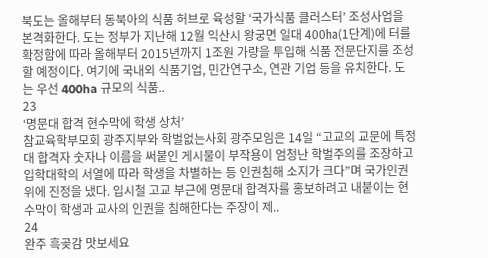북도는 올해부터 동북아의 식품 허브로 육성할 ‘국가식품 클러스터’ 조성사업을 본격화한다. 도는 정부가 지난해 12월 익산시 왕궁면 일대 400㏊(1단계)에 터를 확정함에 따라 올해부터 2015년까지 1조원 가량을 투입해 식품 전문단지를 조성할 예정이다. 여기에 국내외 식품기업, 민간연구소, 연관 기업 등을 유치한다. 도는 우선 400ha 규모의 식품..
23
‘명문대 합격 현수막에 학생 상처’
참교육학부모회 광주지부와 학벌없는사회 광주모임은 14일 “고교의 교문에 특정대 합격자 숫자나 이름을 써붙인 게시물이 부작용이 엄청난 학벌주의를 조장하고 입학대학의 서열에 따라 학생을 차별하는 등 인권침해 소지가 크다”며 국가인권위에 진정을 냈다. 입시철 고교 부근에 명문대 합격자를 홍보하려고 내붙이는 현수막이 학생과 교사의 인권을 침해한다는 주장이 제..
24
완주 흑곶감 맛보세요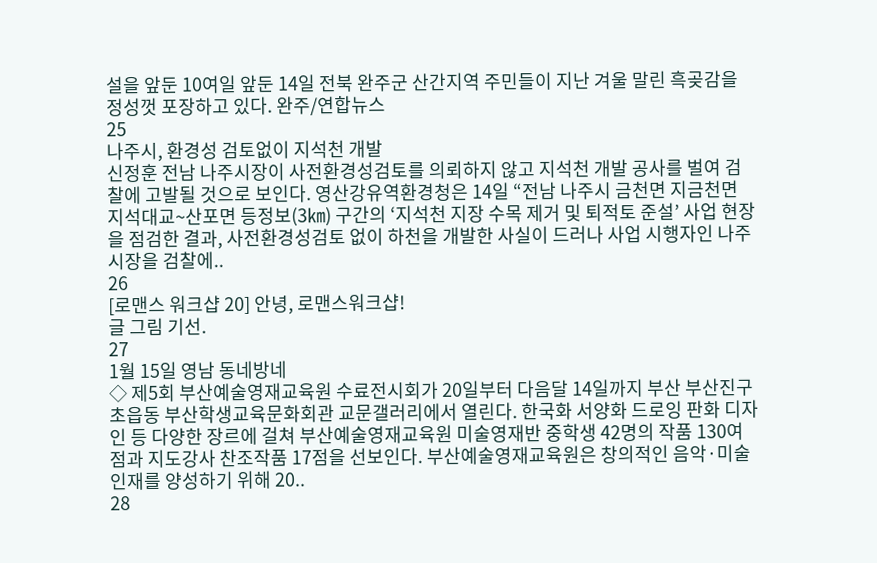설을 앞둔 10여일 앞둔 14일 전북 완주군 산간지역 주민들이 지난 겨울 말린 흑곶감을 정성껏 포장하고 있다. 완주/연합뉴스
25
나주시, 환경성 검토없이 지석천 개발
신정훈 전남 나주시장이 사전환경성검토를 의뢰하지 않고 지석천 개발 공사를 벌여 검찰에 고발될 것으로 보인다. 영산강유역환경청은 14일 “전남 나주시 금천면 지금천면 지석대교~산포면 등정보(3㎞) 구간의 ‘지석천 지장 수목 제거 및 퇴적토 준설’ 사업 현장을 점검한 결과, 사전환경성검토 없이 하천을 개발한 사실이 드러나 사업 시행자인 나주시장을 검찰에..
26
[로맨스 워크샵 20] 안녕, 로맨스워크샵!
글 그림 기선.
27
1월 15일 영남 동네방네
◇ 제5회 부산예술영재교육원 수료전시회가 20일부터 다음달 14일까지 부산 부산진구 초읍동 부산학생교육문화회관 교문갤러리에서 열린다. 한국화 서양화 드로잉 판화 디자인 등 다양한 장르에 걸쳐 부산예술영재교육원 미술영재반 중학생 42명의 작품 130여점과 지도강사 찬조작품 17점을 선보인다. 부산예술영재교육원은 창의적인 음악·미술 인재를 양성하기 위해 20..
28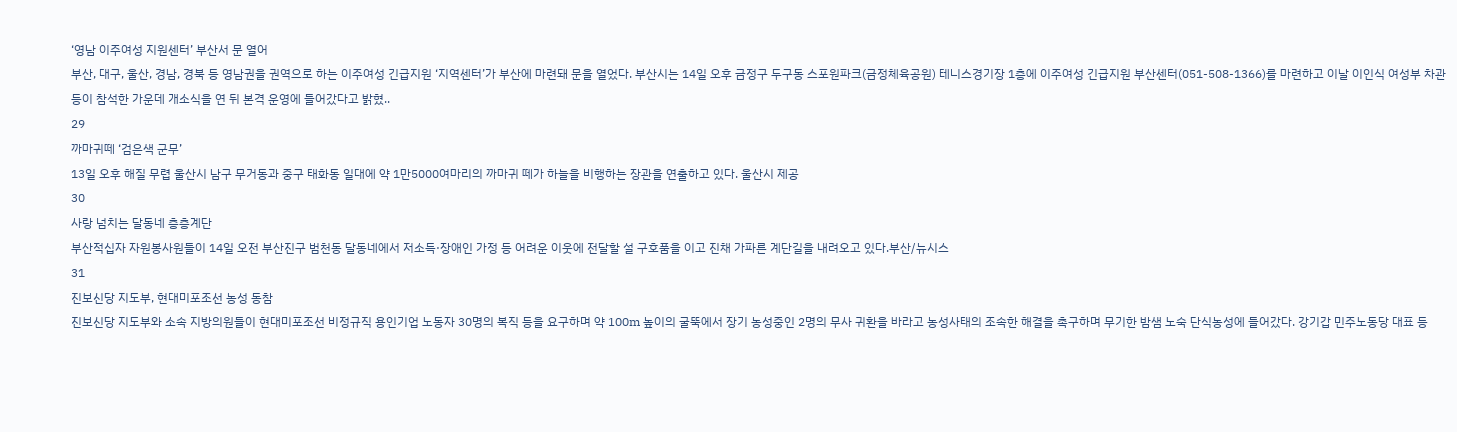‘영남 이주여성 지원센터’ 부산서 문 열어
부산, 대구, 울산, 경남, 경북 등 영남권을 권역으로 하는 이주여성 긴급지원 ‘지역센터’가 부산에 마련돼 문을 열었다. 부산시는 14일 오후 금정구 두구동 스포원파크(금정체육공원) 테니스경기장 1층에 이주여성 긴급지원 부산센터(051-508-1366)를 마련하고 이날 이인식 여성부 차관 등이 참석한 가운데 개소식을 연 뒤 본격 운영에 들어갔다고 밝혔..
29
까마귀떼 ‘검은색 군무’
13일 오후 해질 무렵 울산시 남구 무거동과 중구 태화동 일대에 약 1만5000여마리의 까마귀 떼가 하늘을 비행하는 장관을 연출하고 있다. 울산시 제공
30
사랑 넘치는 달동네 층층계단
부산적십자 자원봉사원들이 14일 오전 부산진구 범천동 달동네에서 저소득·장애인 가정 등 어려운 이웃에 전달할 설 구호품을 이고 진채 가파른 계단길을 내려오고 있다.부산/뉴시스
31
진보신당 지도부, 현대미포조선 농성 동참
진보신당 지도부와 소속 지방의원들이 현대미포조선 비정규직 용인기업 노동자 30명의 복직 등을 요구하며 약 100m 높이의 굴뚝에서 장기 농성중인 2명의 무사 귀환을 바라고 농성사태의 조속한 해결을 촉구하며 무기한 밤샘 노숙 단식농성에 들어갔다. 강기갑 민주노동당 대표 등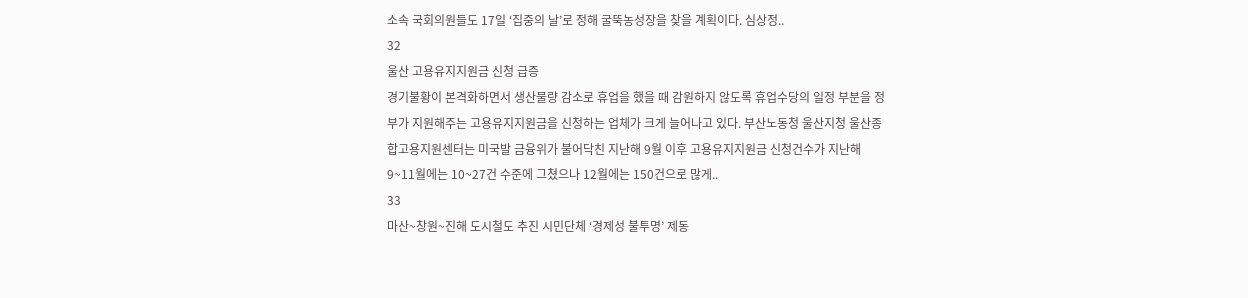소속 국회의원들도 17일 ‘집중의 날’로 정해 굴뚝농성장을 찾을 계획이다. 심상정..
32
울산 고용유지지원금 신청 급증
경기불황이 본격화하면서 생산물량 감소로 휴업을 했을 때 감원하지 않도록 휴업수당의 일정 부분을 정부가 지원해주는 고용유지지원금을 신청하는 업체가 크게 늘어나고 있다. 부산노동청 울산지청 울산종합고용지원센터는 미국발 금융위가 불어닥친 지난해 9월 이후 고용유지지원금 신청건수가 지난해 9~11월에는 10~27건 수준에 그쳤으나 12월에는 150건으로 많게..
33
마산~창원~진해 도시철도 추진 시민단체 ‘경제성 불투명’ 제동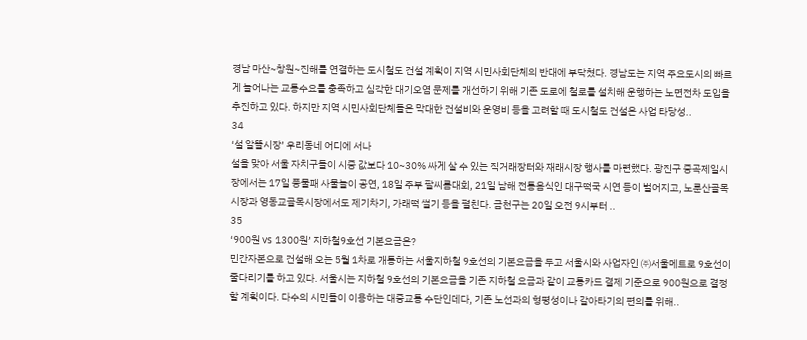경남 마산~창원~진해를 연결하는 도시철도 건설 계획이 지역 시민사회단체의 반대에 부닥쳤다. 경남도는 지역 주요도시의 빠르게 늘어나는 교통수요를 충족하고 심각한 대기오염 문제를 개선하기 위해 기존 도로에 철로를 설치해 운행하는 노면전차 도입을 추진하고 있다. 하지만 지역 시민사회단체들은 막대한 건설비와 운영비 등을 고려할 때 도시철도 건설은 사업 타당성..
34
‘설 알뜰시장’ 우리동네 어디에 서나
설을 맞아 서울 자치구들이 시중 값보다 10~30% 싸게 살 수 있는 직거래장터와 재래시장 행사를 마련했다. 광진구 중곡제일시장에서는 17일 풍물패 사물놀이 공연, 18일 주부 팔씨름대회, 21일 남해 전통음식인 대구떡국 시연 등이 벌어지고, 노룬산골목시장과 영동교골목시장에서도 제기차기, 가래떡 썰기 등을 펼친다. 금천구는 20일 오전 9시부터 ..
35
‘900원 vs 1300원’ 지하철9호선 기본요금은?
민간자본으로 건설해 오는 5월 1차로 개통하는 서울지하철 9호선의 기본요금을 두고 서울시와 사업자인 ㈜서울메트로 9호선이 줄다리기를 하고 있다. 서울시는 지하철 9호선의 기본요금을 기존 지하철 요금과 같이 교통카드 결제 기준으로 900원으로 결정할 계획이다. 다수의 시민들이 이용하는 대중교통 수단인데다, 기존 노선과의 형평성이나 갈아타기의 편의를 위해..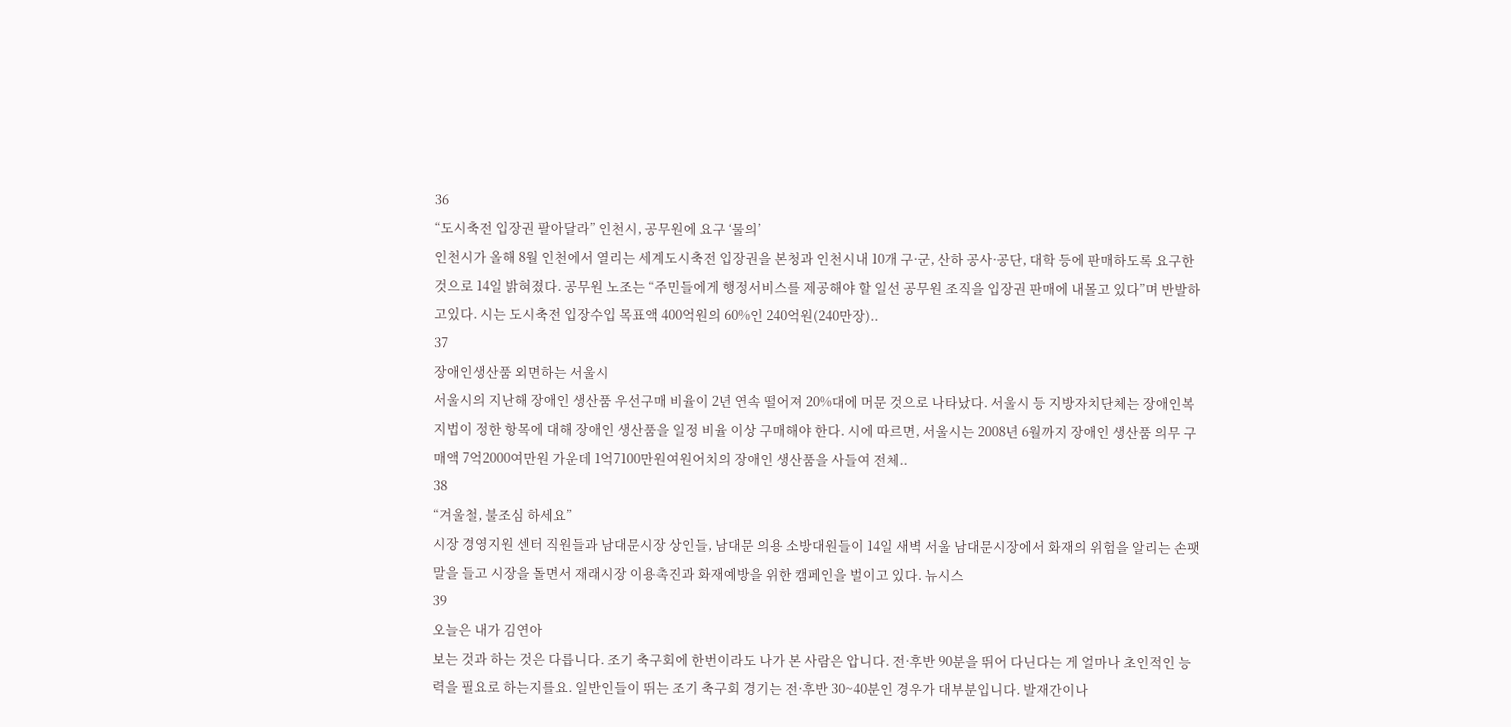36
“도시축전 입장권 팔아달라” 인천시, 공무원에 요구 ‘물의’
인천시가 올해 8월 인천에서 열리는 세계도시축전 입장권을 본청과 인천시내 10개 구·군, 산하 공사·공단, 대학 등에 판매하도록 요구한 것으로 14일 밝혀졌다. 공무원 노조는 “주민들에게 행정서비스를 제공해야 할 일선 공무원 조직을 입장권 판매에 내몰고 있다”며 반발하고있다. 시는 도시축전 입장수입 목표액 400억원의 60%인 240억원(240만장)..
37
장애인생산품 외면하는 서울시
서울시의 지난해 장애인 생산품 우선구매 비율이 2년 연속 떨어져 20%대에 머문 것으로 나타났다. 서울시 등 지방자치단체는 장애인복지법이 정한 항목에 대해 장애인 생산품을 일정 비율 이상 구매해야 한다. 시에 따르면, 서울시는 2008년 6월까지 장애인 생산품 의무 구매액 7억2000여만원 가운데 1억7100만원여원어치의 장애인 생산품을 사들여 전체..
38
“겨울철, 불조심 하세요”
시장 경영지원 센터 직원들과 남대문시장 상인들, 남대문 의용 소방대원들이 14일 새벽 서울 남대문시장에서 화재의 위험을 알리는 손팻말을 들고 시장을 돌면서 재래시장 이용촉진과 화재예방을 위한 캠페인을 벌이고 있다. 뉴시스
39
오늘은 내가 김연아
보는 것과 하는 것은 다릅니다. 조기 축구회에 한번이라도 나가 본 사람은 압니다. 전·후반 90분을 뛰어 다닌다는 게 얼마나 초인적인 능력을 필요로 하는지를요. 일반인들이 뛰는 조기 축구회 경기는 전·후반 30~40분인 경우가 대부분입니다. 발재간이나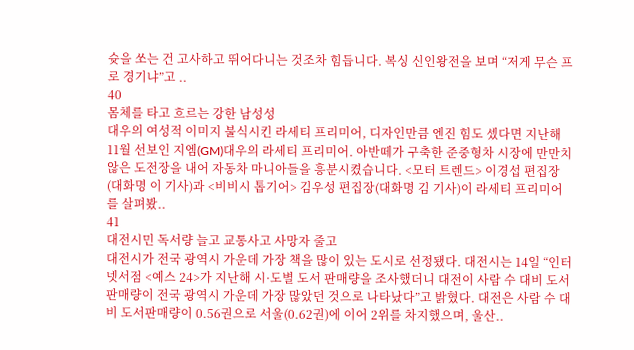슛을 쏘는 건 고사하고 뛰어다니는 것조차 힘듭니다. 복싱 신인왕전을 보며 “저게 무슨 프로 경기냐”고 ..
40
몸체를 타고 흐르는 강한 남성성
대우의 여성적 이미지 불식시킨 라세티 프리미어, 디자인만큼 엔진 힘도 셌다면 지난해 11월 선보인 지엠(GM)대우의 라세티 프리미어. 아반떼가 구축한 준중형차 시장에 만만치 않은 도전장을 내어 자동차 마니아들을 흥분시켰습니다. <모터 트렌드> 이경섭 편집장(대화명 이 기사)과 <비비시 톱기어> 김우성 편집장(대화명 김 기사)이 라세티 프리미어를 살펴봤..
41
대전시민 독서량 늘고 교통사고 사망자 줄고
대전시가 전국 광역시 가운데 가장 책을 많이 있는 도시로 선정됐다. 대전시는 14일 “인터넷서점 <예스 24>가 지난해 시·도별 도서 판매량을 조사했더니 대전이 사람 수 대비 도서판매량이 전국 광역시 가운데 가장 많았던 것으로 나타났다”고 밝혔다. 대전은 사람 수 대비 도서판매량이 0.56권으로 서울(0.62권)에 이어 2위를 차지했으며, 울산..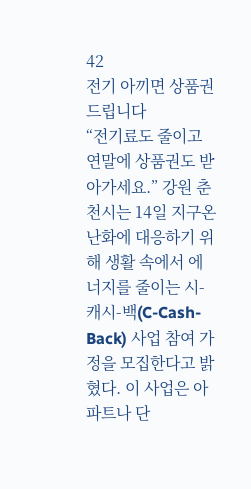42
전기 아끼면 상품권 드립니다
“전기료도 줄이고 연말에 상품권도 받아가세요.” 강원 춘천시는 14일 지구온난화에 대응하기 위해 생활 속에서 에너지를 줄이는 시-캐시-백(C-Cash-Back) 사업 참여 가정을 모집한다고 밝혔다. 이 사업은 아파트나 단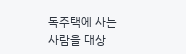독주택에 사는 사람을 대상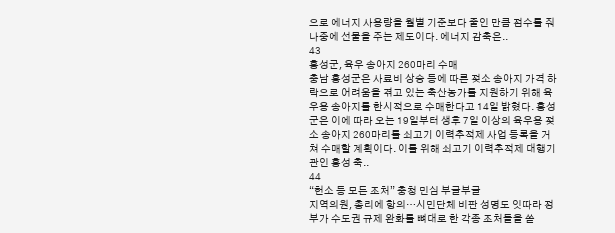으로 에너지 사용량을 월별 기준보다 줄인 만큼 점수를 줘 나중에 선물을 주는 제도이다. 에너지 감축은..
43
홍성군, 육우 송아지 260마리 수매
충남 홍성군은 사료비 상승 등에 따른 젖소 송아지 가격 하락으로 어려움을 겪고 있는 축산농가를 지원하기 위해 육우용 송아지를 한시적으로 수매한다고 14일 밝혔다. 홍성군은 이에 따라 오는 19일부터 생후 7일 이상의 육우용 젖소 송아지 260마리를 쇠고기 이력추적제 사업 등록을 거쳐 수매할 계획이다. 이를 위해 쇠고기 이력추적제 대행기관인 홍성 축..
44
“헌소 등 모든 조처” 충청 민심 부글부글
지역의원, 총리에 항의…시민단체 비판 성명도 잇따라 정부가 수도권 규제 완화를 뼈대로 한 각종 조처들을 쏟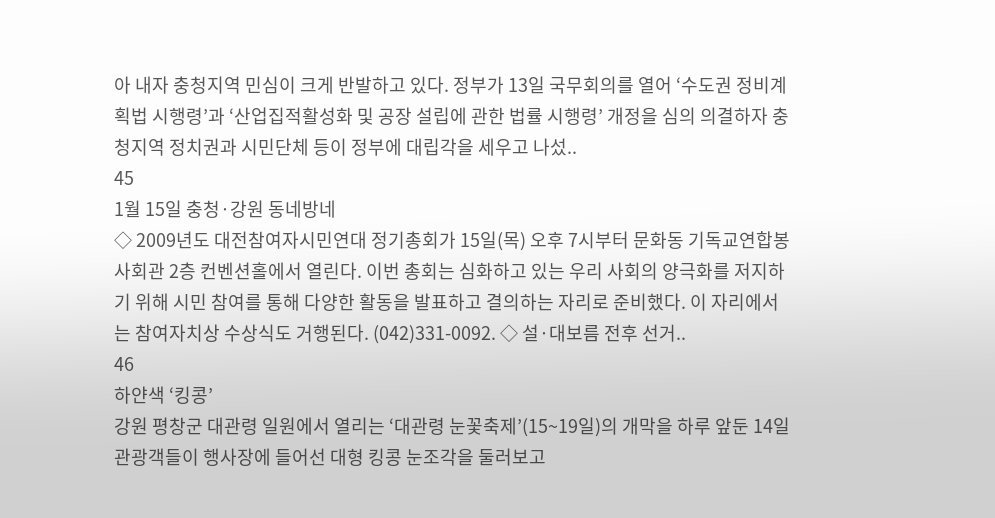아 내자 충청지역 민심이 크게 반발하고 있다. 정부가 13일 국무회의를 열어 ‘수도권 정비계획법 시행령’과 ‘산업집적활성화 및 공장 설립에 관한 법률 시행령’ 개정을 심의 의결하자 충청지역 정치권과 시민단체 등이 정부에 대립각을 세우고 나섰..
45
1월 15일 충청·강원 동네방네
◇ 2009년도 대전참여자시민연대 정기총회가 15일(목) 오후 7시부터 문화동 기독교연합봉사회관 2층 컨벤션홀에서 열린다. 이번 총회는 심화하고 있는 우리 사회의 양극화를 저지하기 위해 시민 참여를 통해 다양한 활동을 발표하고 결의하는 자리로 준비했다. 이 자리에서는 참여자치상 수상식도 거행된다. (042)331-0092. ◇ 설·대보름 전후 선거..
46
하얀색 ‘킹콩’
강원 평창군 대관령 일원에서 열리는 ‘대관령 눈꽃축제’(15~19일)의 개막을 하루 앞둔 14일 관광객들이 행사장에 들어선 대형 킹콩 눈조각을 둘러보고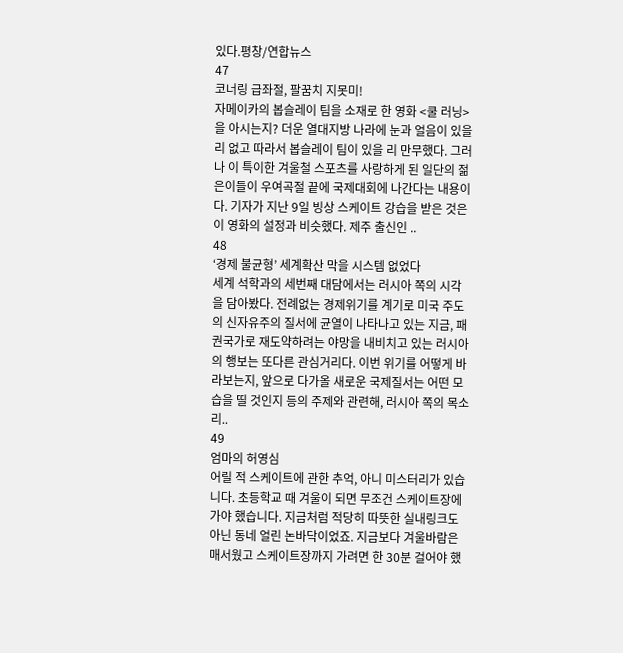있다.평창/연합뉴스
47
코너링 급좌절, 팔꿈치 지못미!
자메이카의 봅슬레이 팀을 소재로 한 영화 <쿨 러닝>을 아시는지? 더운 열대지방 나라에 눈과 얼음이 있을 리 없고 따라서 봅슬레이 팀이 있을 리 만무했다. 그러나 이 특이한 겨울철 스포츠를 사랑하게 된 일단의 젊은이들이 우여곡절 끝에 국제대회에 나간다는 내용이다. 기자가 지난 9일 빙상 스케이트 강습을 받은 것은 이 영화의 설정과 비슷했다. 제주 출신인 ..
48
‘경제 불균형’ 세계확산 막을 시스템 없었다
세계 석학과의 세번째 대담에서는 러시아 쪽의 시각을 담아봤다. 전례없는 경제위기를 계기로 미국 주도의 신자유주의 질서에 균열이 나타나고 있는 지금, 패권국가로 재도약하려는 야망을 내비치고 있는 러시아의 행보는 또다른 관심거리다. 이번 위기를 어떻게 바라보는지, 앞으로 다가올 새로운 국제질서는 어떤 모습을 띨 것인지 등의 주제와 관련해, 러시아 쪽의 목소리..
49
엄마의 허영심
어릴 적 스케이트에 관한 추억, 아니 미스터리가 있습니다. 초등학교 때 겨울이 되면 무조건 스케이트장에 가야 했습니다. 지금처럼 적당히 따뜻한 실내링크도 아닌 동네 얼린 논바닥이었죠. 지금보다 겨울바람은 매서웠고 스케이트장까지 가려면 한 30분 걸어야 했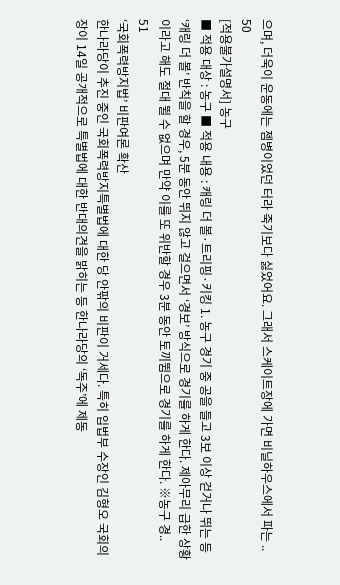으며, 더욱이 운동에는 젬병이었던 터라 죽기보다 싫었어요. 그래서 스케이트장에 가면 비닐하우스에서 파는 ..
50
[적용불가설명서] 농구
■ 적용 대상 : 농구 ■ 적용 내용 : 캐링 더 볼·트리핑·키킹 1. 농구 경기 중 공을 들고 3보 이상 걷거나 뛰는 등 ‘캐링 더 볼’ 반칙을 할 경우, 5분 동안 뛰지 않고 걸으면서 ‘경보’ 방식으로 경기를 하게 한다. 제아무리 급한 상황이라고 해도 절대 뛸 수 없으며 만약 이를 또 위반할 경우 3분 동안 토끼뜀으로 경기를 하게 한다. ※농구 경..
51
‘국회폭력방지법’ 비판여론 확산
한나라당이 추진 중인 국회폭력방지특별법에 대한 당 안팎의 비판이 거세다. 특히 입법부 수장인 김형오 국회의장이 14일 공개적으로 특별법에 대한 반대의견을 밝히는 등 한나라당의 ‘독주’에 제동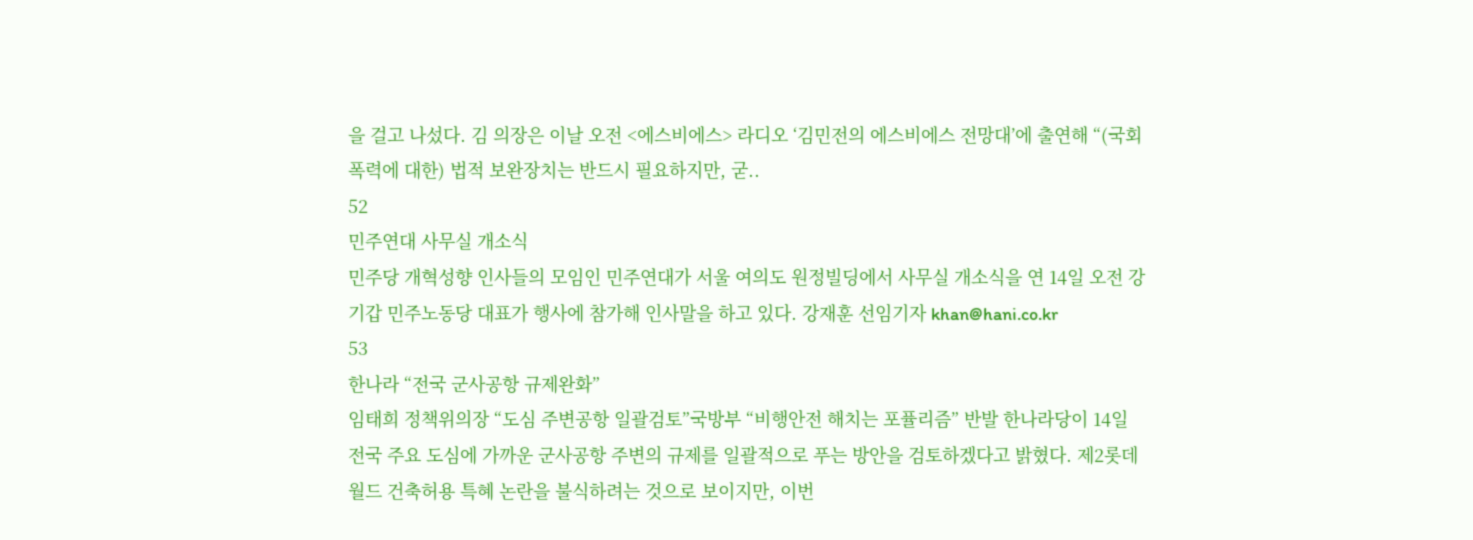을 걸고 나섰다. 김 의장은 이날 오전 <에스비에스> 라디오 ‘김민전의 에스비에스 전망대’에 출연해 “(국회 폭력에 대한) 법적 보완장치는 반드시 필요하지만, 굳..
52
민주연대 사무실 개소식
민주당 개혁성향 인사들의 모임인 민주연대가 서울 여의도 원정빌딩에서 사무실 개소식을 연 14일 오전 강기갑 민주노동당 대표가 행사에 참가해 인사말을 하고 있다. 강재훈 선임기자 khan@hani.co.kr
53
한나라 “전국 군사공항 규제완화”
임태희 정책위의장 “도심 주변공항 일괄검토”국방부 “비행안전 해치는 포퓰리즘” 반발 한나라당이 14일 전국 주요 도심에 가까운 군사공항 주변의 규제를 일괄적으로 푸는 방안을 검토하겠다고 밝혔다. 제2롯데월드 건축허용 특혜 논란을 불식하려는 것으로 보이지만, 이번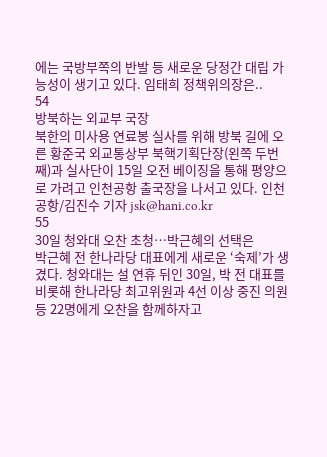에는 국방부쪽의 반발 등 새로운 당정간 대립 가능성이 생기고 있다. 임태희 정책위의장은..
54
방북하는 외교부 국장
북한의 미사용 연료봉 실사를 위해 방북 길에 오른 황준국 외교통상부 북핵기획단장(왼쪽 두번째)과 실사단이 15일 오전 베이징을 통해 평양으로 가려고 인천공항 출국장을 나서고 있다. 인천공항/김진수 기자 jsk@hani.co.kr
55
30일 청와대 오찬 초청…박근혜의 선택은
박근혜 전 한나라당 대표에게 새로운 ‘숙제’가 생겼다. 청와대는 설 연휴 뒤인 30일, 박 전 대표를 비롯해 한나라당 최고위원과 4선 이상 중진 의원 등 22명에게 오찬을 함께하자고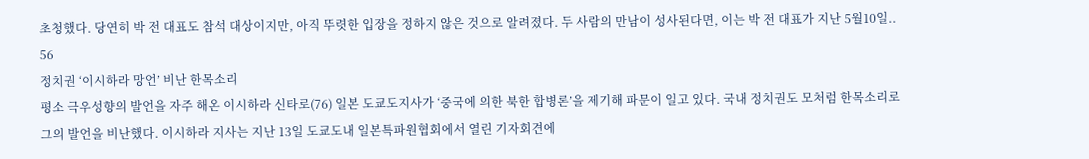초청했다. 당연히 박 전 대표도 참석 대상이지만, 아직 뚜렷한 입장을 정하지 않은 것으로 알려졌다. 두 사람의 만남이 성사된다면, 이는 박 전 대표가 지난 5월10일..
56
정치권 ‘이시하라 망언’ 비난 한목소리
평소 극우성향의 발언을 자주 해온 이시하라 신타로(76) 일본 도쿄도지사가 ‘중국에 의한 북한 합병론’을 제기해 파문이 일고 있다. 국내 정치권도 모처럼 한목소리로 그의 발언을 비난했다. 이시하라 지사는 지난 13일 도쿄도내 일본특파원협회에서 열린 기자회견에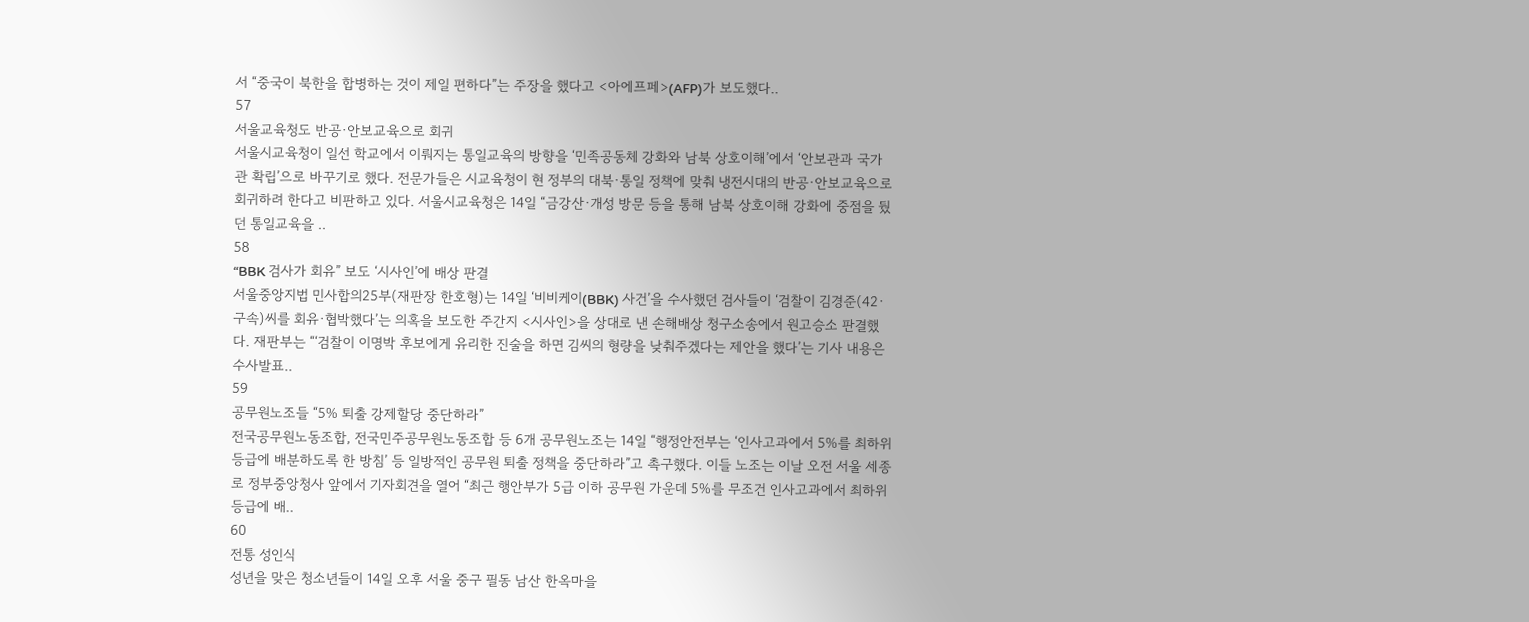서 “중국이 북한을 합병하는 것이 제일 편하다”는 주장을 했다고 <아에프페>(AFP)가 보도했다..
57
서울교육청도 반공·안보교육으로 회귀
서울시교육청이 일선 학교에서 이뤄지는 통일교육의 방향을 ‘민족공동체 강화와 남북 상호이해’에서 ‘안보관과 국가관 확립’으로 바꾸기로 했다. 전문가들은 시교육청이 현 정부의 대북·통일 정책에 맞춰 냉전시대의 반공·안보교육으로 회귀하려 한다고 비판하고 있다. 서울시교육청은 14일 “금강산·개성 방문 등을 통해 남북 상호이해 강화에 중점을 뒀던 통일교육을 ..
58
“BBK 검사가 회유” 보도 ‘시사인’에 배상 판결
서울중앙지법 민사합의25부(재판장 한호형)는 14일 ‘비비케이(BBK) 사건’을 수사했던 검사들이 ‘검찰이 김경준(42·구속)씨를 회유·협박했다’는 의혹을 보도한 주간지 <시사인>을 상대로 낸 손해배상 청구소송에서 원고승소 판결했다. 재판부는 “‘검찰이 이명박 후보에게 유리한 진술을 하면 김씨의 형량을 낮춰주겠다는 제안을 했다’는 기사 내용은 수사발표..
59
공무원노조들 “5% 퇴출 강제할당 중단하라”
전국공무원노동조합, 전국민주공무원노동조합 등 6개 공무원노조는 14일 “행정안전부는 ‘인사고과에서 5%를 최하위 등급에 배분하도록 한 방침’ 등 일방적인 공무원 퇴출 정책을 중단하라”고 촉구했다. 이들 노조는 이날 오전 서울 세종로 정부중앙청사 앞에서 기자회견을 열어 “최근 행안부가 5급 이하 공무원 가운데 5%를 무조건 인사고과에서 최하위 등급에 배..
60
전통 성인식
성년을 맞은 청소년들이 14일 오후 서울 중구 필동 남산 한옥마을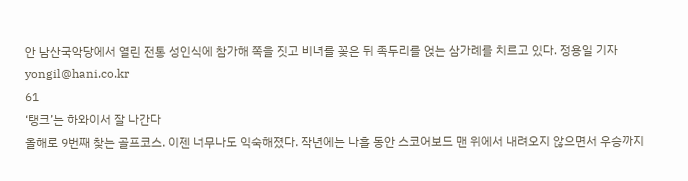안 남산국악당에서 열린 전통 성인식에 참가해 쪽을 짓고 비녀를 꽂은 뒤 족두리를 얹는 삼가례를 치르고 있다. 정용일 기자 yongil@hani.co.kr
61
‘탱크’는 하와이서 잘 나간다
올해로 9번째 찾는 골프코스. 이젠 너무나도 익숙해졌다. 작년에는 나흘 동안 스코어보드 맨 위에서 내려오지 않으면서 우승까지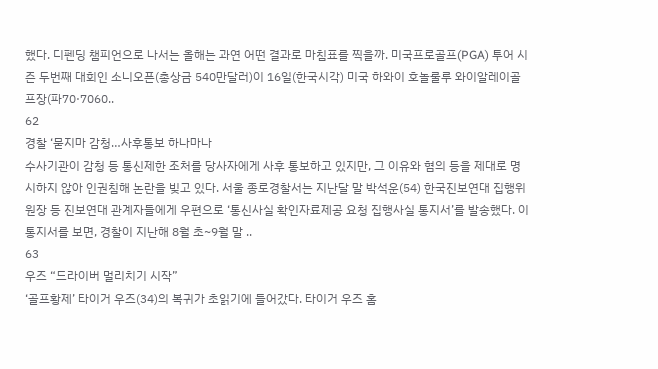했다. 디펜딩 챔피언으로 나서는 올해는 과연 어떤 결과로 마침표를 찍을까. 미국프로골프(PGA) 투어 시즌 두번째 대회인 소니오픈(총상금 540만달러)이 16일(한국시각) 미국 하와이 호놀룰루 와이알레이골프장(파70·7060..
62
경찰 ‘묻지마 감청…사후통보 하나마나
수사기관이 감청 등 통신제한 조처를 당사자에게 사후 통보하고 있지만, 그 이유와 혐의 등을 제대로 명시하지 않아 인권침해 논란을 빚고 있다. 서울 종로경찰서는 지난달 말 박석운(54) 한국진보연대 집행위원장 등 진보연대 관계자들에게 우편으로 ‘통신사실 확인자료제공 요청 집행사실 통지서’를 발송했다. 이 통지서를 보면, 경찰이 지난해 8월 초~9월 말 ..
63
우즈 “드라이버 멀리치기 시작”
‘골프황제’ 타이거 우즈(34)의 복귀가 초읽기에 들어갔다. 타이거 우즈 홈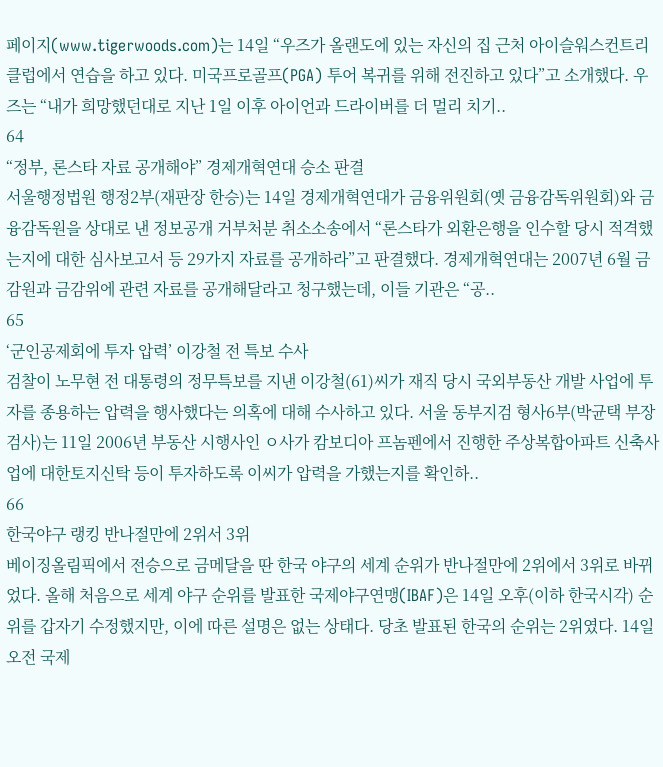페이지(www.tigerwoods.com)는 14일 “우즈가 올랜도에 있는 자신의 집 근처 아이슬워스컨트리클럽에서 연습을 하고 있다. 미국프로골프(PGA) 투어 복귀를 위해 전진하고 있다”고 소개했다. 우즈는 “내가 희망했던대로 지난 1일 이후 아이언과 드라이버를 더 멀리 치기..
64
“정부, 론스타 자료 공개해야” 경제개혁연대 승소 판결
서울행정법원 행정2부(재판장 한승)는 14일 경제개혁연대가 금융위원회(옛 금융감독위원회)와 금융감독원을 상대로 낸 정보공개 거부처분 취소소송에서 “론스타가 외환은행을 인수할 당시 적격했는지에 대한 심사보고서 등 29가지 자료를 공개하라”고 판결했다. 경제개혁연대는 2007년 6월 금감원과 금감위에 관련 자료를 공개해달라고 청구했는데, 이들 기관은 “공..
65
‘군인공제회에 투자 압력’ 이강철 전 특보 수사
검찰이 노무현 전 대통령의 정무특보를 지낸 이강철(61)씨가 재직 당시 국외부동산 개발 사업에 투자를 종용하는 압력을 행사했다는 의혹에 대해 수사하고 있다. 서울 동부지검 형사6부(박균택 부장검사)는 11일 2006년 부동산 시행사인 ㅇ사가 캄보디아 프놈펜에서 진행한 주상복합아파트 신축사업에 대한토지신탁 등이 투자하도록 이씨가 압력을 가했는지를 확인하..
66
한국야구 랭킹 반나절만에 2위서 3위
베이징올림픽에서 전승으로 금메달을 딴 한국 야구의 세계 순위가 반나절만에 2위에서 3위로 바뀌었다. 올해 처음으로 세계 야구 순위를 발표한 국제야구연맹(IBAF)은 14일 오후(이하 한국시각) 순위를 갑자기 수정했지만, 이에 따른 설명은 없는 상태다. 당초 발표된 한국의 순위는 2위였다. 14일 오전 국제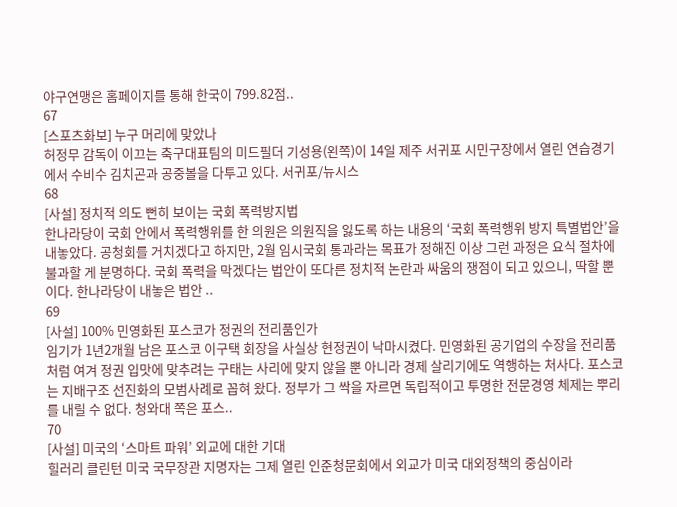야구연맹은 홈페이지를 통해 한국이 799.82점..
67
[스포츠화보] 누구 머리에 맞았나
허정무 감독이 이끄는 축구대표팀의 미드필더 기성용(왼쪽)이 14일 제주 서귀포 시민구장에서 열린 연습경기에서 수비수 김치곤과 공중볼을 다투고 있다. 서귀포/뉴시스
68
[사설] 정치적 의도 뻔히 보이는 국회 폭력방지법
한나라당이 국회 안에서 폭력행위를 한 의원은 의원직을 잃도록 하는 내용의 ‘국회 폭력행위 방지 특별법안’을 내놓았다. 공청회를 거치겠다고 하지만, 2월 임시국회 통과라는 목표가 정해진 이상 그런 과정은 요식 절차에 불과할 게 분명하다. 국회 폭력을 막겠다는 법안이 또다른 정치적 논란과 싸움의 쟁점이 되고 있으니, 딱할 뿐이다. 한나라당이 내놓은 법안 ..
69
[사설] 100% 민영화된 포스코가 정권의 전리품인가
임기가 1년2개월 남은 포스코 이구택 회장을 사실상 현정권이 낙마시켰다. 민영화된 공기업의 수장을 전리품처럼 여겨 정권 입맛에 맞추려는 구태는 사리에 맞지 않을 뿐 아니라 경제 살리기에도 역행하는 처사다. 포스코는 지배구조 선진화의 모범사례로 꼽혀 왔다. 정부가 그 싹을 자르면 독립적이고 투명한 전문경영 체제는 뿌리를 내릴 수 없다. 청와대 쪽은 포스..
70
[사설] 미국의 ‘스마트 파워’ 외교에 대한 기대
힐러리 클린턴 미국 국무장관 지명자는 그제 열린 인준청문회에서 외교가 미국 대외정책의 중심이라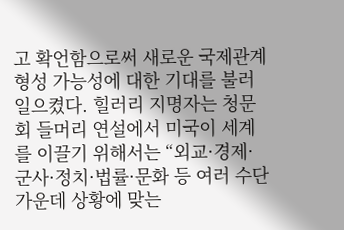고 확언함으로써 새로운 국제관계 형성 가능성에 대한 기대를 불러일으켰다. 힐러리 지명자는 청문회 들머리 연설에서 미국이 세계를 이끌기 위해서는 “외교·경제·군사·정치·법률·문화 등 여러 수단 가운데 상황에 맞는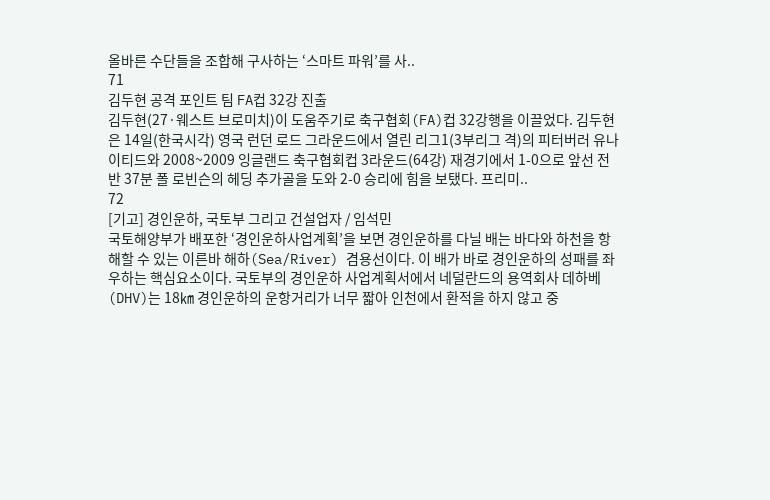올바른 수단들을 조합해 구사하는 ‘스마트 파워’를 사..
71
김두현 공격 포인트 팀 FA컵 32강 진출
김두현(27·웨스트 브로미치)이 도움주기로 축구협회(FA)컵 32강행을 이끌었다. 김두현은 14일(한국시각) 영국 런던 로드 그라운드에서 열린 리그1(3부리그 격)의 피터버러 유나이티드와 2008~2009 잉글랜드 축구협회컵 3라운드(64강) 재경기에서 1-0으로 앞선 전반 37분 폴 로빈슨의 헤딩 추가골을 도와 2-0 승리에 힘을 보탰다. 프리미..
72
[기고] 경인운하, 국토부 그리고 건설업자 / 임석민
국토해양부가 배포한 ‘경인운하사업계획’을 보면 경인운하를 다닐 배는 바다와 하천을 항해할 수 있는 이른바 해하(Sea/River) 겸용선이다. 이 배가 바로 경인운하의 성패를 좌우하는 핵심요소이다. 국토부의 경인운하 사업계획서에서 네덜란드의 용역회사 데하베(DHV)는 18㎞ 경인운하의 운항거리가 너무 짧아 인천에서 환적을 하지 않고 중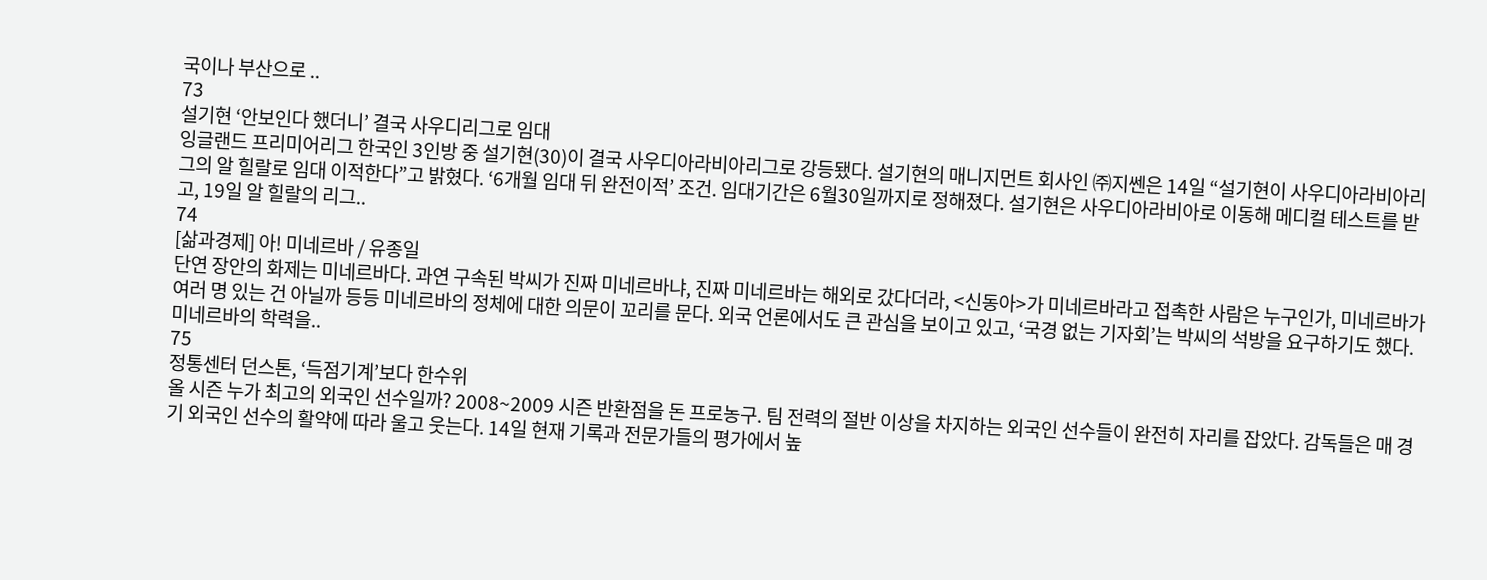국이나 부산으로 ..
73
설기현 ‘안보인다 했더니’ 결국 사우디리그로 임대
잉글랜드 프리미어리그 한국인 3인방 중 설기현(30)이 결국 사우디아라비아리그로 강등됐다. 설기현의 매니지먼트 회사인 ㈜지쎈은 14일 “설기현이 사우디아라비아리그의 알 힐랄로 임대 이적한다”고 밝혔다. ‘6개월 임대 뒤 완전이적’ 조건. 임대기간은 6월30일까지로 정해졌다. 설기현은 사우디아라비아로 이동해 메디컬 테스트를 받고, 19일 알 힐랄의 리그..
74
[삶과경제] 아! 미네르바 / 유종일
단연 장안의 화제는 미네르바다. 과연 구속된 박씨가 진짜 미네르바냐, 진짜 미네르바는 해외로 갔다더라, <신동아>가 미네르바라고 접촉한 사람은 누구인가, 미네르바가 여러 명 있는 건 아닐까 등등 미네르바의 정체에 대한 의문이 꼬리를 문다. 외국 언론에서도 큰 관심을 보이고 있고, ‘국경 없는 기자회’는 박씨의 석방을 요구하기도 했다. 미네르바의 학력을..
75
정통센터 던스톤, ‘득점기계’보다 한수위
올 시즌 누가 최고의 외국인 선수일까? 2008~2009 시즌 반환점을 돈 프로농구. 팀 전력의 절반 이상을 차지하는 외국인 선수들이 완전히 자리를 잡았다. 감독들은 매 경기 외국인 선수의 활약에 따라 울고 웃는다. 14일 현재 기록과 전문가들의 평가에서 높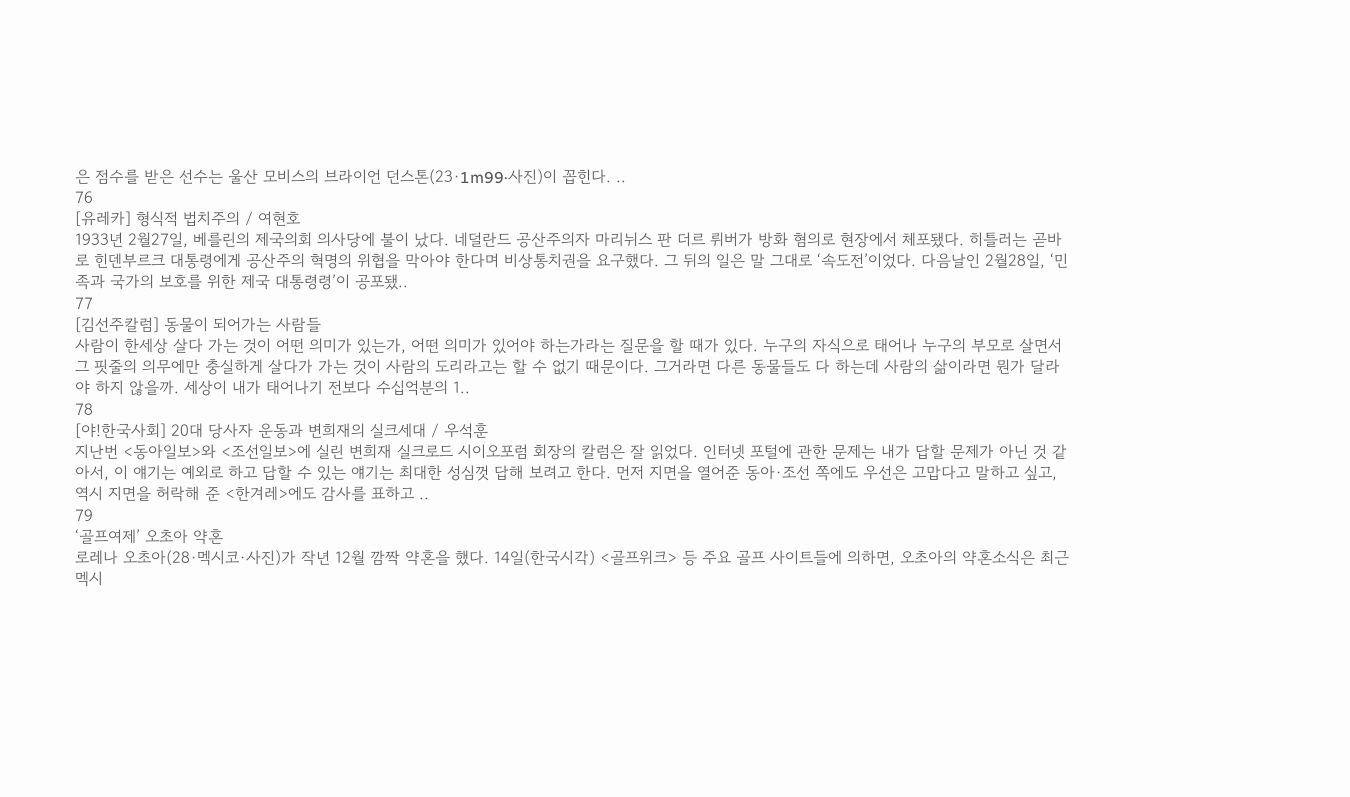은 점수를 받은 선수는 울산 모비스의 브라이언 던스톤(23·1m99·사진)이 꼽힌다. ..
76
[유레카] 형식적 법치주의 / 여현호
1933년 2월27일, 베를린의 제국의회 의사당에 불이 났다. 네덜란드 공산주의자 마리뉘스 판 더르 뤼버가 방화 혐의로 현장에서 체포됐다. 히틀러는 곧바로 힌덴부르크 대통령에게 공산주의 혁명의 위협을 막아야 한다며 비상통치권을 요구했다. 그 뒤의 일은 말 그대로 ‘속도전’이었다. 다음날인 2월28일, ‘민족과 국가의 보호를 위한 제국 대통령령’이 공포됐..
77
[김선주칼럼] 동물이 되어가는 사람들
사람이 한세상 살다 가는 것이 어떤 의미가 있는가, 어떤 의미가 있어야 하는가라는 질문을 할 때가 있다. 누구의 자식으로 태어나 누구의 부모로 살면서 그 핏줄의 의무에만 충실하게 살다가 가는 것이 사람의 도리라고는 할 수 없기 때문이다. 그거라면 다른 동물들도 다 하는데 사람의 삶이라면 뭔가 달라야 하지 않을까. 세상이 내가 태어나기 전보다 수십억분의 1..
78
[야!한국사회] 20대 당사자 운동과 변희재의 실크세대 / 우석훈
지난번 <동아일보>와 <조선일보>에 실린 변희재 실크로드 시이오포럼 회장의 칼럼은 잘 읽었다. 인터넷 포털에 관한 문제는 내가 답할 문제가 아닌 것 같아서, 이 얘기는 예외로 하고 답할 수 있는 얘기는 최대한 성심껏 답해 보려고 한다. 먼저 지면을 열어준 동아·조선 쪽에도 우선은 고맙다고 말하고 싶고, 역시 지면을 허락해 준 <한겨레>에도 감사를 표하고 ..
79
‘골프여제’ 오초아 약혼
로레나 오초아(28·멕시코·사진)가 작년 12월 깜짝 약혼을 했다. 14일(한국시각) <골프위크> 등 주요 골프 사이트들에 의하면, 오초아의 약혼소식은 최근 멕시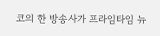코의 한 방송사가 프라임타임 뉴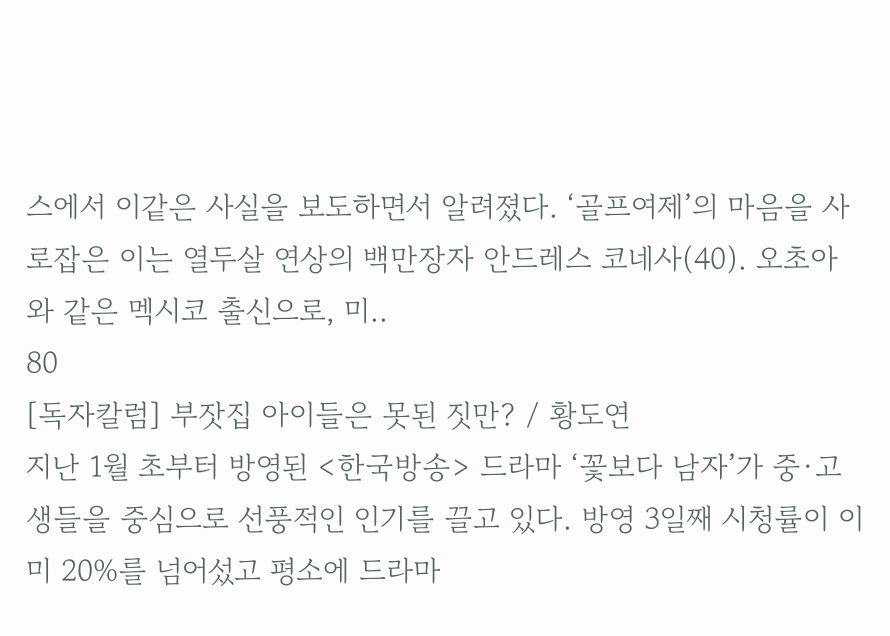스에서 이같은 사실을 보도하면서 알려졌다. ‘골프여제’의 마음을 사로잡은 이는 열두살 연상의 백만장자 안드레스 코네사(40). 오초아와 같은 멕시코 출신으로, 미..
80
[독자칼럼] 부잣집 아이들은 못된 짓만? / 황도연
지난 1월 초부터 방영된 <한국방송> 드라마 ‘꽃보다 남자’가 중·고생들을 중심으로 선풍적인 인기를 끌고 있다. 방영 3일째 시청률이 이미 20%를 넘어섰고 평소에 드라마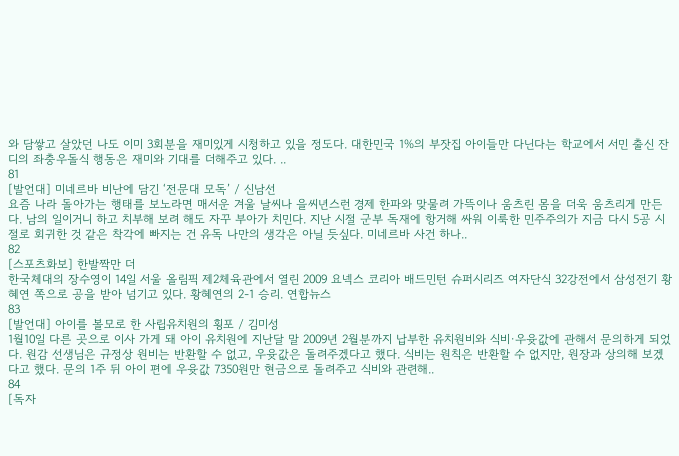와 담쌓고 살았던 나도 이미 3회분을 재미있게 시청하고 있을 정도다. 대한민국 1%의 부잣집 아이들만 다닌다는 학교에서 서민 출신 잔디의 좌충우돌식 행동은 재미와 기대를 더해주고 있다. ..
81
[발언대] 미네르바 비난에 담긴 ‘전문대 모독’ / 신남선
요즘 나라 돌아가는 행태를 보노라면 매서운 겨울 날씨나 을씨년스런 경제 한파와 맞물려 가뜩이나 움츠린 몸을 더욱 움츠리게 만든다. 남의 일이거니 하고 치부해 보려 해도 자꾸 부아가 치민다. 지난 시절 군부 독재에 항거해 싸워 이룩한 민주주의가 지금 다시 5공 시절로 회귀한 것 같은 착각에 빠지는 건 유독 나만의 생각은 아닐 듯싶다. 미네르바 사건 하나..
82
[스포츠화보] 한발짝만 더
한국체대의 장수영이 14일 서울 올림픽 제2체육관에서 열린 2009 요넥스 코리아 배드민턴 슈퍼시리즈 여자단식 32강전에서 삼성전기 황혜연 쪽으로 공을 받아 넘기고 있다. 황혜연의 2-1 승리. 연합뉴스
83
[발언대] 아이를 볼모로 한 사립유치원의 횡포 / 김미성
1월10일 다른 곳으로 이사 가게 돼 아이 유치원에 지난달 말 2009년 2월분까지 납부한 유치원비와 식비·우윳값에 관해서 문의하게 되었다. 원감 선생님은 규정상 원비는 반환할 수 없고, 우윳값은 돌려주겠다고 했다. 식비는 원칙은 반환할 수 없지만, 원장과 상의해 보겠다고 했다. 문의 1주 뒤 아이 편에 우윳값 7350원만 현금으로 돌려주고 식비와 관련해..
84
[독자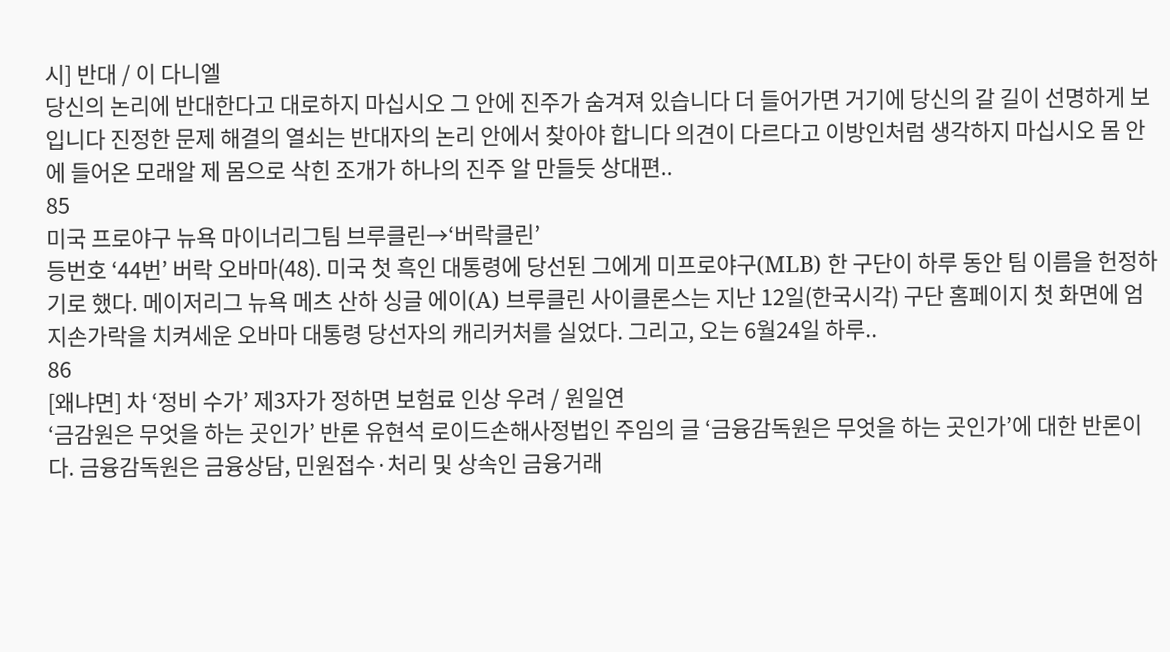시] 반대 / 이 다니엘
당신의 논리에 반대한다고 대로하지 마십시오 그 안에 진주가 숨겨져 있습니다 더 들어가면 거기에 당신의 갈 길이 선명하게 보입니다 진정한 문제 해결의 열쇠는 반대자의 논리 안에서 찾아야 합니다 의견이 다르다고 이방인처럼 생각하지 마십시오 몸 안에 들어온 모래알 제 몸으로 삭힌 조개가 하나의 진주 알 만들듯 상대편..
85
미국 프로야구 뉴욕 마이너리그팀 브루클린→‘버락클린’
등번호 ‘44번’ 버락 오바마(48). 미국 첫 흑인 대통령에 당선된 그에게 미프로야구(MLB) 한 구단이 하루 동안 팀 이름을 헌정하기로 했다. 메이저리그 뉴욕 메츠 산하 싱글 에이(A) 브루클린 사이클론스는 지난 12일(한국시각) 구단 홈페이지 첫 화면에 엄지손가락을 치켜세운 오바마 대통령 당선자의 캐리커처를 실었다. 그리고, 오는 6월24일 하루..
86
[왜냐면] 차 ‘정비 수가’ 제3자가 정하면 보험료 인상 우려 / 원일연
‘금감원은 무엇을 하는 곳인가’ 반론 유현석 로이드손해사정법인 주임의 글 ‘금융감독원은 무엇을 하는 곳인가’에 대한 반론이다. 금융감독원은 금융상담, 민원접수·처리 및 상속인 금융거래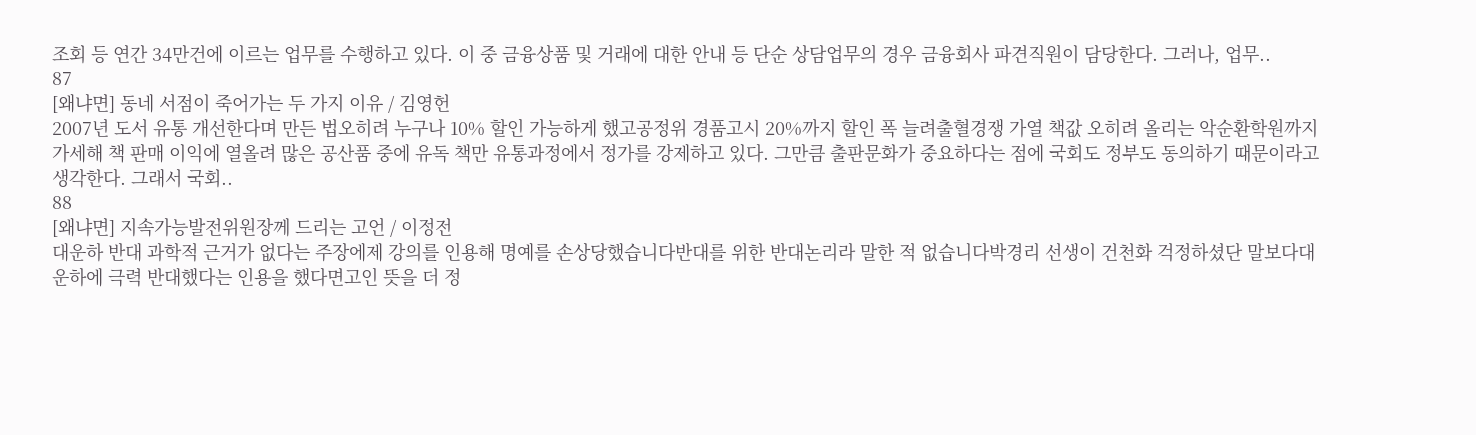조회 등 연간 34만건에 이르는 업무를 수행하고 있다. 이 중 금융상품 및 거래에 대한 안내 등 단순 상담업무의 경우 금융회사 파견직원이 담당한다. 그러나, 업무..
87
[왜냐면] 동네 서점이 죽어가는 두 가지 이유 / 김영헌
2007년 도서 유통 개선한다며 만든 법오히려 누구나 10% 할인 가능하게 했고공정위 경품고시 20%까지 할인 폭 늘려출혈경쟁 가열 책값 오히려 올리는 악순환학원까지 가세해 책 판매 이익에 열올려 많은 공산품 중에 유독 책만 유통과정에서 정가를 강제하고 있다. 그만큼 출판문화가 중요하다는 점에 국회도 정부도 동의하기 때문이라고 생각한다. 그래서 국회..
88
[왜냐면] 지속가능발전위원장께 드리는 고언 / 이정전
대운하 반대 과학적 근거가 없다는 주장에제 강의를 인용해 명예를 손상당했습니다반대를 위한 반대논리라 말한 적 없습니다박경리 선생이 건천화 걱정하셨단 말보다대운하에 극력 반대했다는 인용을 했다면고인 뜻을 더 정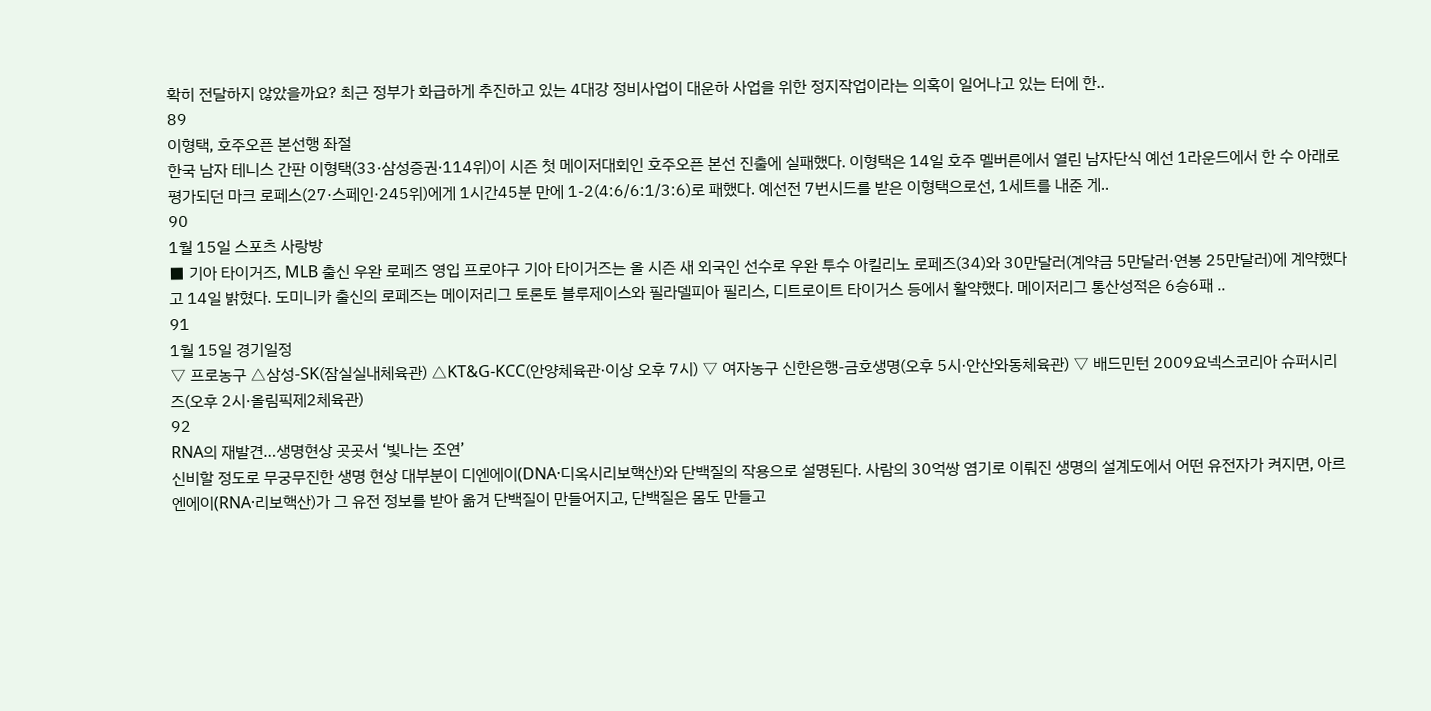확히 전달하지 않았을까요? 최근 정부가 화급하게 추진하고 있는 4대강 정비사업이 대운하 사업을 위한 정지작업이라는 의혹이 일어나고 있는 터에 한..
89
이형택, 호주오픈 본선행 좌절
한국 남자 테니스 간판 이형택(33·삼성증권·114위)이 시즌 첫 메이저대회인 호주오픈 본선 진출에 실패했다. 이형택은 14일 호주 멜버른에서 열린 남자단식 예선 1라운드에서 한 수 아래로 평가되던 마크 로페스(27·스페인·245위)에게 1시간45분 만에 1-2(4:6/6:1/3:6)로 패했다. 예선전 7번시드를 받은 이형택으로선, 1세트를 내준 게..
90
1월 15일 스포츠 사랑방
■ 기아 타이거즈, MLB 출신 우완 로페즈 영입 프로야구 기아 타이거즈는 올 시즌 새 외국인 선수로 우완 투수 아킬리노 로페즈(34)와 30만달러(계약금 5만달러·연봉 25만달러)에 계약했다고 14일 밝혔다. 도미니카 출신의 로페즈는 메이저리그 토론토 블루제이스와 필라델피아 필리스, 디트로이트 타이거스 등에서 활약했다. 메이저리그 통산성적은 6승6패 ..
91
1월 15일 경기일정
▽ 프로농구 △삼성-SK(잠실실내체육관) △KT&G-KCC(안양체육관·이상 오후 7시) ▽ 여자농구 신한은행-금호생명(오후 5시·안산와동체육관) ▽ 배드민턴 2009요넥스코리아 슈퍼시리즈(오후 2시·올림픽제2체육관)
92
RNA의 재발견…생명현상 곳곳서 ‘빛나는 조연’
신비할 정도로 무궁무진한 생명 현상 대부분이 디엔에이(DNA·디옥시리보핵산)와 단백질의 작용으로 설명된다. 사람의 30억쌍 염기로 이뤄진 생명의 설계도에서 어떤 유전자가 켜지면, 아르엔에이(RNA·리보핵산)가 그 유전 정보를 받아 옮겨 단백질이 만들어지고, 단백질은 몸도 만들고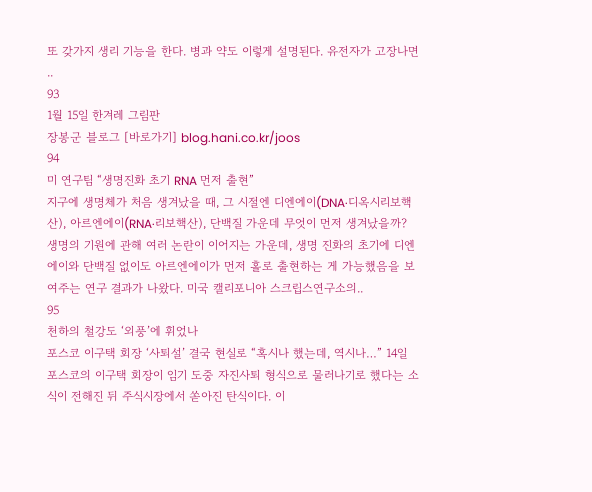또 갖가지 생리 기능을 한다. 병과 약도 이렇게 설명된다. 유전자가 고장나면 ..
93
1월 15일 한겨레 그림판
장봉군 블로그 [바로가기] blog.hani.co.kr/joos
94
미 연구팀 “생명진화 초기 RNA 먼저 출현”
지구에 생명체가 처음 생겨났을 때, 그 시절엔 디엔에이(DNA·디옥시리보핵산), 아르엔에이(RNA·리보핵산), 단백질 가운데 무엇이 먼저 생겨났을까? 생명의 기원에 관해 여러 논란이 이어지는 가운데, 생명 진화의 초기에 디엔에이와 단백질 없이도 아르엔에이가 먼저 홀로 출현하는 게 가능했음을 보여주는 연구 결과가 나왔다. 미국 캘리포니아 스크립스연구소의..
95
천하의 철강도 ‘외풍’에 휘었나
포스코 이구택 회장 ‘사퇴설’ 결국 현실로 “혹시나 했는데, 역시나…” 14일 포스코의 이구택 회장이 임기 도중 자진사퇴 형식으로 물러나기로 했다는 소식이 전해진 뒤 주식시장에서 쏟아진 탄식이다. 이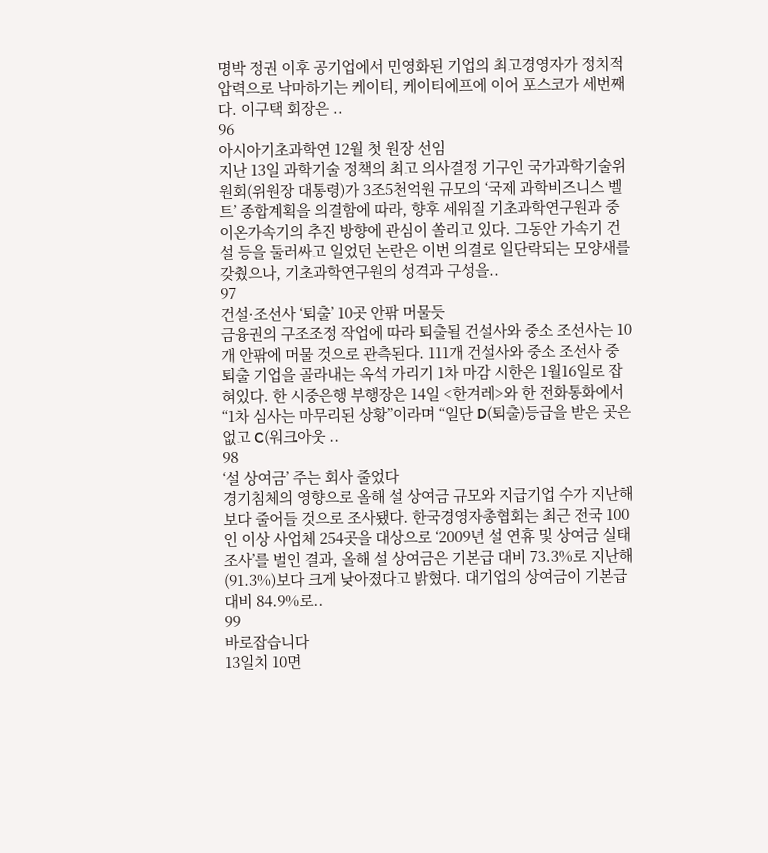명박 정권 이후 공기업에서 민영화된 기업의 최고경영자가 정치적 압력으로 낙마하기는 케이티, 케이티에프에 이어 포스코가 세번째다. 이구택 회장은 ..
96
아시아기초과학연 12월 첫 원장 선임
지난 13일 과학기술 정책의 최고 의사결정 기구인 국가과학기술위원회(위원장 대통령)가 3조5천억원 규모의 ‘국제 과학비즈니스 벨트’ 종합계획을 의결함에 따라, 향후 세워질 기초과학연구원과 중이온가속기의 추진 방향에 관심이 쏠리고 있다. 그동안 가속기 건설 등을 둘러싸고 일었던 논란은 이번 의결로 일단락되는 모양새를 갖췄으나, 기초과학연구원의 성격과 구성을..
97
건설·조선사 ‘퇴출’ 10곳 안팎 머물듯
금융권의 구조조정 작업에 따라 퇴출될 건설사와 중소 조선사는 10개 안팎에 머물 것으로 관측된다. 111개 건설사와 중소 조선사 중 퇴출 기업을 골라내는 옥석 가리기 1차 마감 시한은 1월16일로 잡혀있다. 한 시중은행 부행장은 14일 <한겨레>와 한 전화통화에서 “1차 심사는 마무리된 상황”이라며 “일단 D(퇴출)등급을 받은 곳은 없고 C(워크아웃 ..
98
‘설 상여금’ 주는 회사 줄었다
경기침체의 영향으로 올해 설 상여금 규모와 지급기업 수가 지난해보다 줄어들 것으로 조사됐다. 한국경영자총협회는 최근 전국 100인 이상 사업체 254곳을 대상으로 ‘2009년 설 연휴 및 상여금 실태조사’를 벌인 결과, 올해 설 상여금은 기본급 대비 73.3%로 지난해(91.3%)보다 크게 낮아졌다고 밝혔다. 대기업의 상여금이 기본급 대비 84.9%로..
99
바로잡습니다
13일치 10면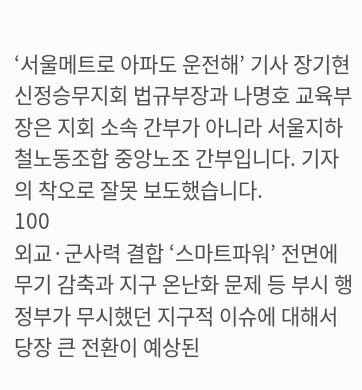‘서울메트로 아파도 운전해’ 기사 장기현 신정승무지회 법규부장과 나명호 교육부장은 지회 소속 간부가 아니라 서울지하철노동조합 중앙노조 간부입니다. 기자의 착오로 잘못 보도했습니다.
100
외교·군사력 결합 ‘스마트파워’ 전면에
무기 감축과 지구 온난화 문제 등 부시 행정부가 무시했던 지구적 이슈에 대해서 당장 큰 전환이 예상된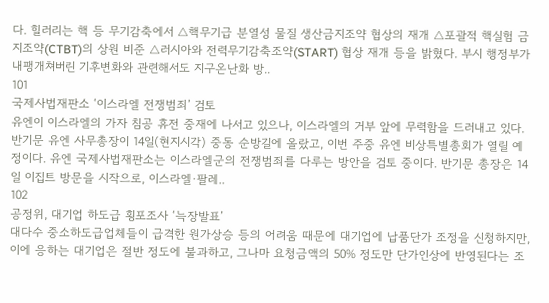다. 힐러리는 핵 등 무기감축에서 △핵무기급 분열성 물질 생산금지조약 협상의 재개 △포괄적 핵실험 금지조약(CTBT)의 상원 비준 △러시아와 전력무기감축조약(START) 협상 재개 등을 밝혔다. 부시 행정부가 내팽개쳐버린 기후변화와 관련해서도 지구온난화 방..
101
국제사법재판소 ‘이스라엘 전쟁범죄’ 검토
유엔이 이스라엘의 가자 침공 휴전 중재에 나서고 있으나, 이스라엘의 거부 앞에 무력함을 드러내고 있다. 반기문 유엔 사무총장이 14일(현지시각) 중동 순방길에 올랐고, 이번 주중 유엔 비상특별총회가 열릴 예정이다. 유엔 국제사법재판소는 이스라엘군의 전쟁범죄를 다루는 방안을 검토 중이다. 반기문 총장은 14일 이집트 방문을 시작으로, 이스라엘·팔레..
102
공정위, 대기업 하도급 횡포조사 ‘늑장발표’
대다수 중소하도급업체들이 급격한 원가상승 등의 어려움 때문에 대기업에 납품단가 조정을 신청하지만, 이에 응하는 대기업은 절반 정도에 불과하고, 그나마 요청금액의 50% 정도만 단가인상에 반영된다는 조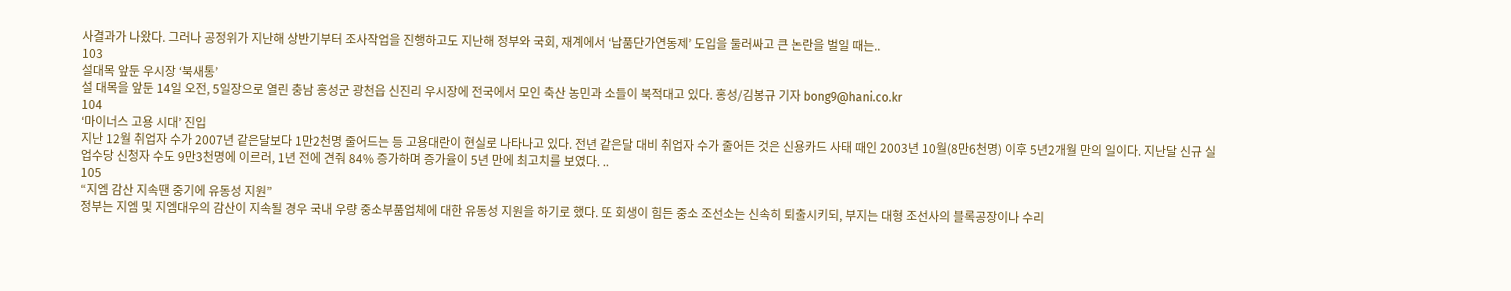사결과가 나왔다. 그러나 공정위가 지난해 상반기부터 조사작업을 진행하고도 지난해 정부와 국회, 재계에서 ‘납품단가연동제’ 도입을 둘러싸고 큰 논란을 벌일 때는..
103
설대목 앞둔 우시장 ‘북새통’
설 대목을 앞둔 14일 오전, 5일장으로 열린 충남 홍성군 광천읍 신진리 우시장에 전국에서 모인 축산 농민과 소들이 북적대고 있다. 홍성/김봉규 기자 bong9@hani.co.kr
104
‘마이너스 고용 시대’ 진입
지난 12월 취업자 수가 2007년 같은달보다 1만2천명 줄어드는 등 고용대란이 현실로 나타나고 있다. 전년 같은달 대비 취업자 수가 줄어든 것은 신용카드 사태 때인 2003년 10월(8만6천명) 이후 5년2개월 만의 일이다. 지난달 신규 실업수당 신청자 수도 9만3천명에 이르러, 1년 전에 견줘 84% 증가하며 증가율이 5년 만에 최고치를 보였다. ..
105
“지엠 감산 지속땐 중기에 유동성 지원”
정부는 지엠 및 지엠대우의 감산이 지속될 경우 국내 우량 중소부품업체에 대한 유동성 지원을 하기로 했다. 또 회생이 힘든 중소 조선소는 신속히 퇴출시키되, 부지는 대형 조선사의 블록공장이나 수리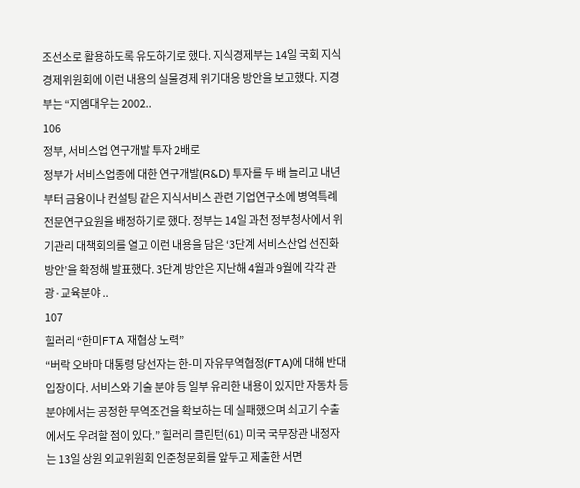조선소로 활용하도록 유도하기로 했다. 지식경제부는 14일 국회 지식경제위원회에 이런 내용의 실물경제 위기대응 방안을 보고했다. 지경부는 “지엠대우는 2002..
106
정부, 서비스업 연구개발 투자 2배로
정부가 서비스업종에 대한 연구개발(R&D) 투자를 두 배 늘리고 내년부터 금융이나 컨설팅 같은 지식서비스 관련 기업연구소에 병역특례 전문연구요원을 배정하기로 했다. 정부는 14일 과천 정부청사에서 위기관리 대책회의를 열고 이런 내용을 담은 ‘3단계 서비스산업 선진화 방안’을 확정해 발표했다. 3단계 방안은 지난해 4월과 9월에 각각 관광·교육분야 ..
107
힐러리 “한미FTA 재협상 노력”
“버락 오바마 대통령 당선자는 한-미 자유무역협정(FTA)에 대해 반대 입장이다. 서비스와 기술 분야 등 일부 유리한 내용이 있지만 자동차 등 분야에서는 공정한 무역조건을 확보하는 데 실패했으며 쇠고기 수출에서도 우려할 점이 있다.” 힐러리 클린턴(61) 미국 국무장관 내정자는 13일 상원 외교위원회 인준청문회를 앞두고 제출한 서면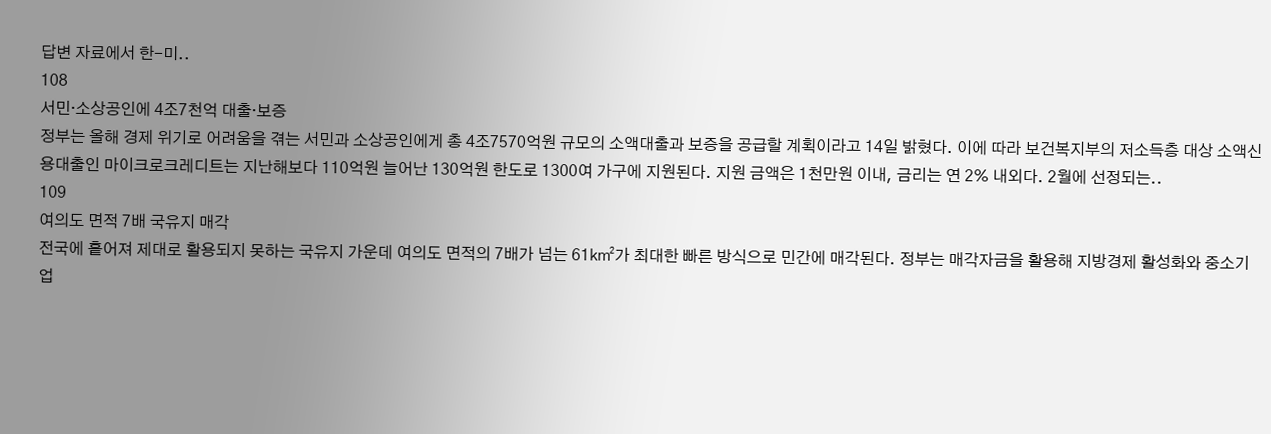답변 자료에서 한-미..
108
서민·소상공인에 4조7천억 대출·보증
정부는 올해 경제 위기로 어려움을 겪는 서민과 소상공인에게 총 4조7570억원 규모의 소액대출과 보증을 공급할 계획이라고 14일 밝혔다. 이에 따라 보건복지부의 저소득층 대상 소액신용대출인 마이크로크레디트는 지난해보다 110억원 늘어난 130억원 한도로 1300여 가구에 지원된다. 지원 금액은 1천만원 이내, 금리는 연 2% 내외다. 2월에 선정되는..
109
여의도 면적 7배 국유지 매각
전국에 흩어져 제대로 활용되지 못하는 국유지 가운데 여의도 면적의 7배가 넘는 61㎢가 최대한 빠른 방식으로 민간에 매각된다. 정부는 매각자금을 활용해 지방경제 활성화와 중소기업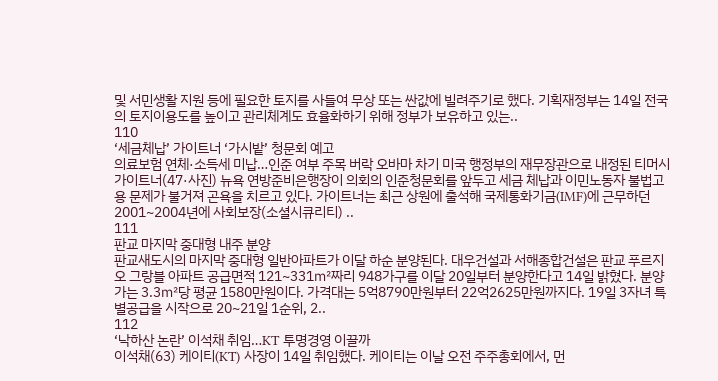및 서민생활 지원 등에 필요한 토지를 사들여 무상 또는 싼값에 빌려주기로 했다. 기획재정부는 14일 전국의 토지이용도를 높이고 관리체계도 효율화하기 위해 정부가 보유하고 있는..
110
‘세금체납’ 가이트너 ‘가시밭’ 청문회 예고
의료보험 연체·소득세 미납…인준 여부 주목 버락 오바마 차기 미국 행정부의 재무장관으로 내정된 티머시 가이트너(47·사진) 뉴욕 연방준비은행장이 의회의 인준청문회를 앞두고 세금 체납과 이민노동자 불법고용 문제가 불거져 곤욕을 치르고 있다. 가이트너는 최근 상원에 출석해 국제통화기금(IMF)에 근무하던 2001~2004년에 사회보장(소셜시큐리티) ..
111
판교 마지막 중대형 내주 분양
판교새도시의 마지막 중대형 일반아파트가 이달 하순 분양된다. 대우건설과 서해종합건설은 판교 푸르지오 그랑블 아파트 공급면적 121~331㎡짜리 948가구를 이달 20일부터 분양한다고 14일 밝혔다. 분양가는 3.3㎡당 평균 1580만원이다. 가격대는 5억8790만원부터 22억2625만원까지다. 19일 3자녀 특별공급을 시작으로 20~21일 1순위, 2..
112
‘낙하산 논란’ 이석채 취임…KT 투명경영 이끌까
이석채(63) 케이티(KT) 사장이 14일 취임했다. 케이티는 이날 오전 주주총회에서, 먼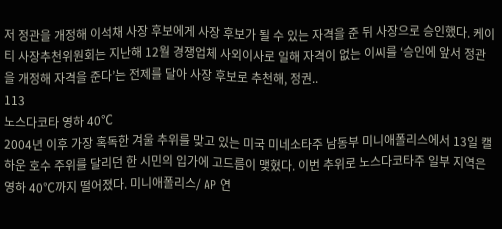저 정관을 개정해 이석채 사장 후보에게 사장 후보가 될 수 있는 자격을 준 뒤 사장으로 승인했다. 케이티 사장추천위원회는 지난해 12월 경쟁업체 사외이사로 일해 자격이 없는 이씨를 ‘승인에 앞서 정관을 개정해 자격을 준다’는 전제를 달아 사장 후보로 추천해, 정권..
113
노스다코타 영하 40℃
2004년 이후 가장 혹독한 겨울 추위를 맞고 있는 미국 미네소타주 남동부 미니애폴리스에서 13일 캘하운 호수 주위를 달리던 한 시민의 입가에 고드름이 맺혔다. 이번 추위로 노스다코타주 일부 지역은 영하 40℃까지 떨어졌다. 미니애폴리스/ AP 연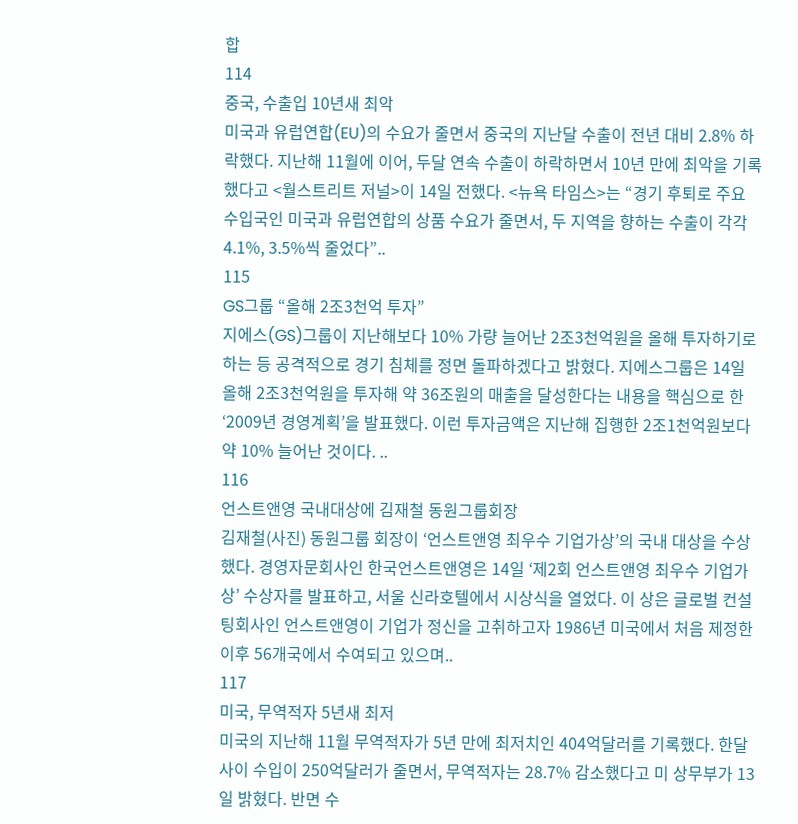합
114
중국, 수출입 10년새 최악
미국과 유럽연합(EU)의 수요가 줄면서 중국의 지난달 수출이 전년 대비 2.8% 하락했다. 지난해 11월에 이어, 두달 연속 수출이 하락하면서 10년 만에 최악을 기록했다고 <월스트리트 저널>이 14일 전했다. <뉴욕 타임스>는 “경기 후퇴로 주요 수입국인 미국과 유럽연합의 상품 수요가 줄면서, 두 지역을 향하는 수출이 각각 4.1%, 3.5%씩 줄었다”..
115
GS그룹 “올해 2조3천억 투자”
지에스(GS)그룹이 지난해보다 10% 가량 늘어난 2조3천억원을 올해 투자하기로 하는 등 공격적으로 경기 침체를 정면 돌파하겠다고 밝혔다. 지에스그룹은 14일 올해 2조3천억원을 투자해 약 36조원의 매출을 달성한다는 내용을 핵심으로 한 ‘2009년 경영계획’을 발표했다. 이런 투자금액은 지난해 집행한 2조1천억원보다 약 10% 늘어난 것이다. ..
116
언스트앤영 국내대상에 김재철 동원그룹회장
김재철(사진) 동원그룹 회장이 ‘언스트앤영 최우수 기업가상’의 국내 대상을 수상했다. 경영자문회사인 한국언스트앤영은 14일 ‘제2회 언스트앤영 최우수 기업가상’ 수상자를 발표하고, 서울 신라호텔에서 시상식을 열었다. 이 상은 글로벌 컨설팅회사인 언스트앤영이 기업가 정신을 고취하고자 1986년 미국에서 처음 제정한 이후 56개국에서 수여되고 있으며..
117
미국, 무역적자 5년새 최저
미국의 지난해 11월 무역적자가 5년 만에 최저치인 404억달러를 기록했다. 한달 사이 수입이 250억달러가 줄면서, 무역적자는 28.7% 감소했다고 미 상무부가 13일 밝혔다. 반면 수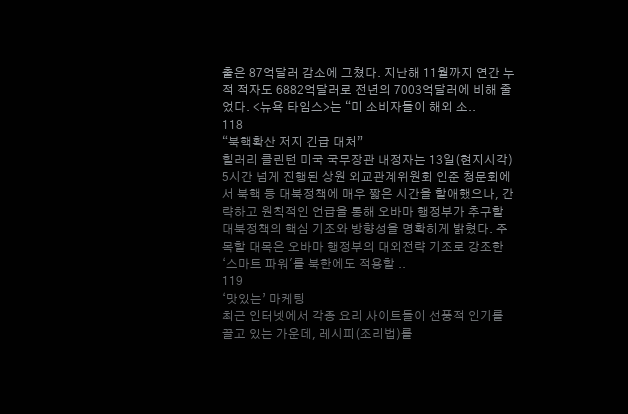출은 87억달러 감소에 그쳤다. 지난해 11월까지 연간 누적 적자도 6882억달러로 전년의 7003억달러에 비해 줄었다. <뉴욕 타임스>는 “미 소비자들이 해외 소..
118
“북핵확산 저지 긴급 대처”
힐러리 클린턴 미국 국무장관 내정자는 13일(현지시각) 5시간 넘게 진행된 상원 외교관계위원회 인준 청문회에서 북핵 등 대북정책에 매우 짧은 시간을 할애했으나, 간략하고 원칙적인 언급을 통해 오바마 행정부가 추구할 대북정책의 핵심 기조와 방향성을 명확히게 밝혔다. 주목할 대목은 오바마 행정부의 대외전략 기조로 강조한 ‘스마트 파워'를 북한에도 적용할 ..
119
‘맛있는’ 마케팅
최근 인터넷에서 각종 요리 사이트들이 선풍적 인기를 끌고 있는 가운데, 레시피(조리법)를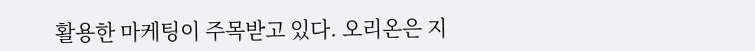활용한 마케팅이 주목받고 있다. 오리온은 지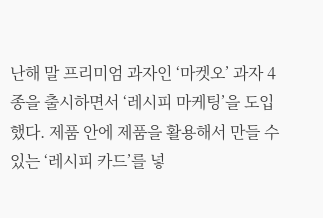난해 말 프리미엄 과자인 ‘마켓오’ 과자 4종을 출시하면서 ‘레시피 마케팅’을 도입했다. 제품 안에 제품을 활용해서 만들 수 있는 ‘레시피 카드’를 넣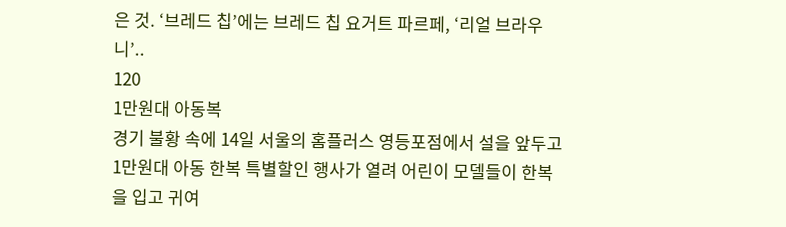은 것. ‘브레드 칩’에는 브레드 칩 요거트 파르페, ‘리얼 브라우니’..
120
1만원대 아동복
경기 불황 속에 14일 서울의 홈플러스 영등포점에서 설을 앞두고 1만원대 아동 한복 특별할인 행사가 열려 어린이 모델들이 한복을 입고 귀여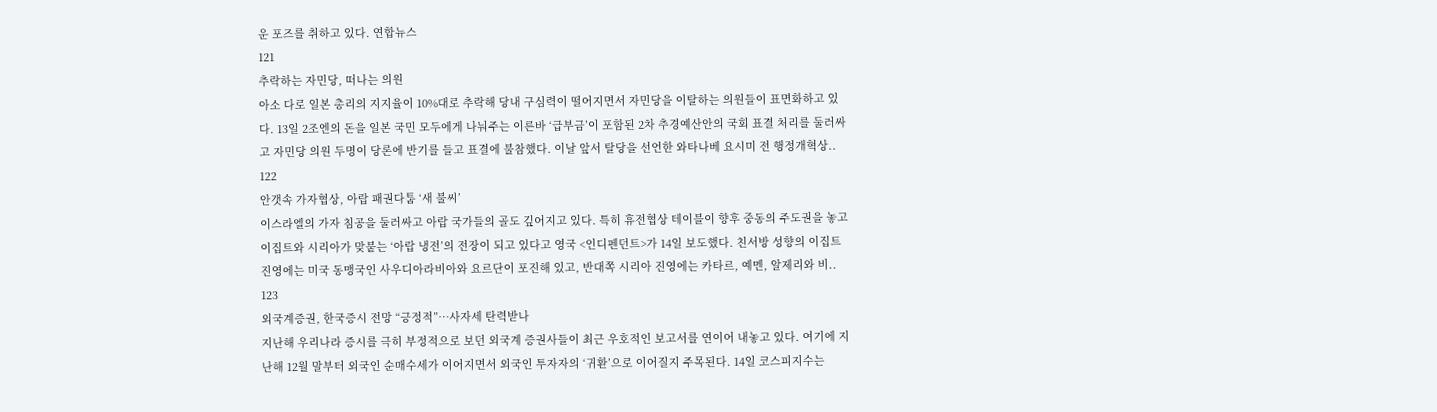운 포즈를 취하고 있다. 연합뉴스
121
추락하는 자민당, 떠나는 의원
아소 다로 일본 총리의 지지율이 10%대로 추락해 당내 구심력이 떨어지면서 자민당을 이탈하는 의원들이 표면화하고 있다. 13일 2조엔의 돈을 일본 국민 모두에게 나눠주는 이른바 ‘급부금’이 포함된 2차 추경예산안의 국회 표결 처리를 둘러싸고 자민당 의원 두명이 당론에 반기를 들고 표결에 불참했다. 이날 앞서 탈당을 선언한 와타나베 요시미 전 행정개혁상..
122
안갯속 가자협상, 아랍 패권다툼 ‘새 불씨’
이스라엘의 가자 침공을 둘러싸고 아랍 국가들의 골도 깊어지고 있다. 특히 휴전협상 테이블이 향후 중동의 주도권을 놓고 이집트와 시리아가 맞붙는 ‘아랍 냉전’의 전장이 되고 있다고 영국 <인디펜던트>가 14일 보도했다. 친서방 성향의 이집트 진영에는 미국 동맹국인 사우디아라비아와 요르단이 포진해 있고, 반대쪽 시리아 진영에는 카타르, 예멘, 알제리와 비..
123
외국계증권, 한국증시 전망 “긍정적”…사자세 탄력받나
지난해 우리나라 증시를 극히 부정적으로 보던 외국계 증권사들이 최근 우호적인 보고서를 연이어 내놓고 있다. 여기에 지난해 12월 말부터 외국인 순매수세가 이어지면서 외국인 투자자의 ‘귀환’으로 이어질지 주목된다. 14일 코스피지수는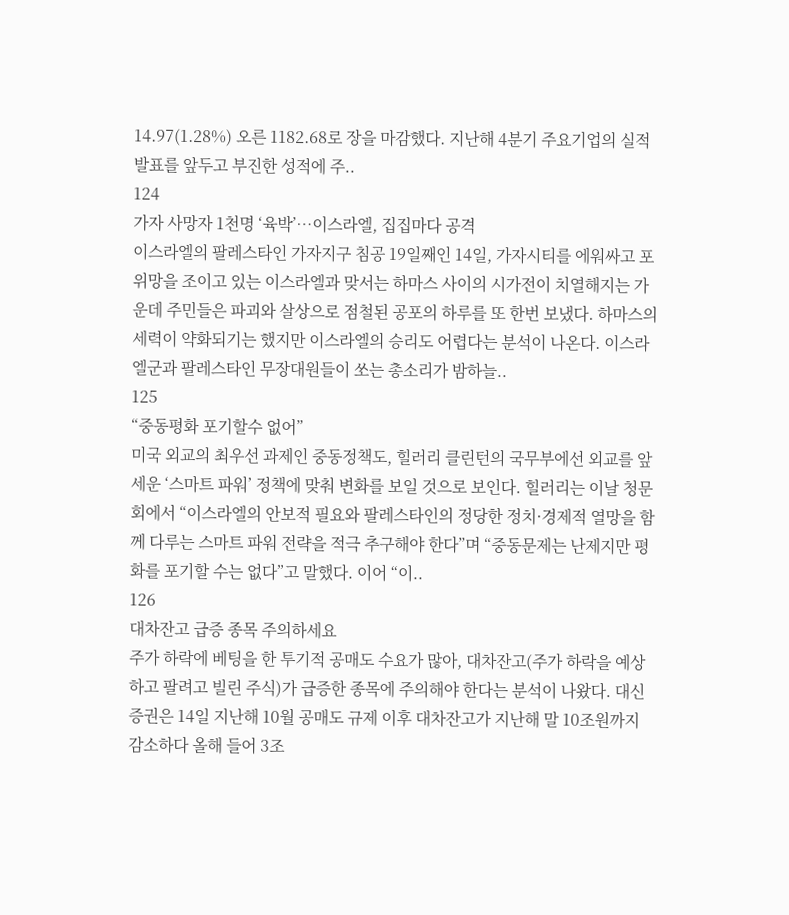14.97(1.28%) 오른 1182.68로 장을 마감했다. 지난해 4분기 주요기업의 실적발표를 앞두고 부진한 성적에 주..
124
가자 사망자 1천명 ‘육박’…이스라엘, 집집마다 공격
이스라엘의 팔레스타인 가자지구 침공 19일째인 14일, 가자시티를 에워싸고 포위망을 조이고 있는 이스라엘과 맞서는 하마스 사이의 시가전이 치열해지는 가운데 주민들은 파괴와 살상으로 점철된 공포의 하루를 또 한번 보냈다. 하마스의 세력이 약화되기는 했지만 이스라엘의 승리도 어렵다는 분석이 나온다. 이스라엘군과 팔레스타인 무장대원들이 쏘는 총소리가 밤하늘..
125
“중동평화 포기할수 없어”
미국 외교의 최우선 과제인 중동정책도, 힐러리 클린턴의 국무부에선 외교를 앞세운 ‘스마트 파워’ 정책에 맞춰 변화를 보일 것으로 보인다. 힐러리는 이날 청문회에서 “이스라엘의 안보적 필요와 팔레스타인의 정당한 정치·경제적 열망을 함께 다루는 스마트 파워 전략을 적극 추구해야 한다”며 “중동문제는 난제지만 평화를 포기할 수는 없다”고 말했다. 이어 “이..
126
대차잔고 급증 종목 주의하세요
주가 하락에 베팅을 한 투기적 공매도 수요가 많아, 대차잔고(주가 하락을 예상하고 팔려고 빌린 주식)가 급증한 종목에 주의해야 한다는 분석이 나왔다. 대신증권은 14일 지난해 10월 공매도 규제 이후 대차잔고가 지난해 말 10조원까지 감소하다 올해 들어 3조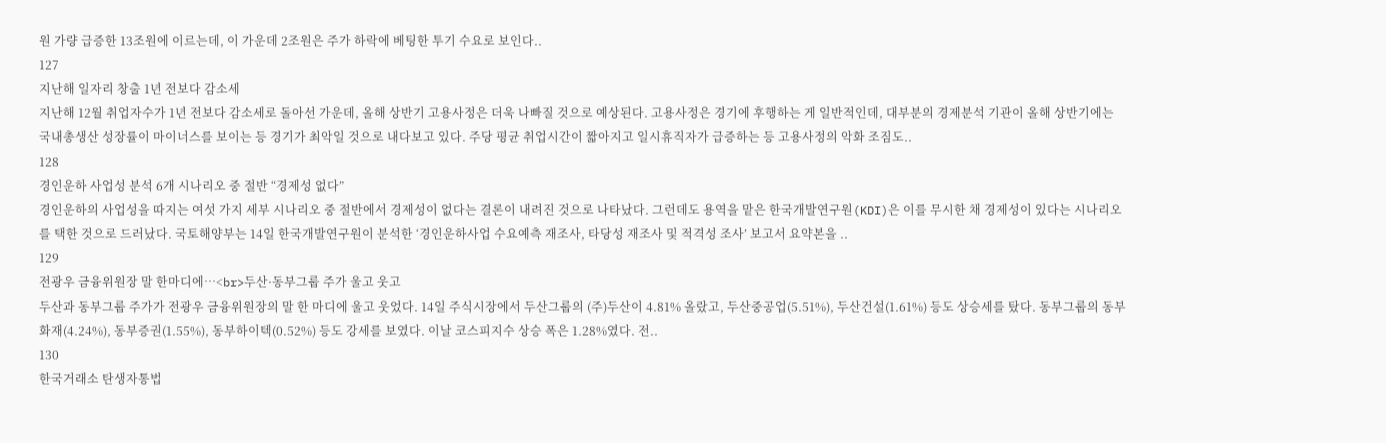원 가량 급증한 13조원에 이르는데, 이 가운데 2조원은 주가 하락에 베팅한 투기 수요로 보인다..
127
지난해 일자리 창출 1년 전보다 감소세
지난해 12월 취업자수가 1년 전보다 감소세로 돌아선 가운데, 올해 상반기 고용사정은 더욱 나빠질 것으로 예상된다. 고용사정은 경기에 후행하는 게 일반적인데, 대부분의 경제분석 기관이 올해 상반기에는 국내총생산 성장률이 마이너스를 보이는 등 경기가 최악일 것으로 내다보고 있다. 주당 평균 취업시간이 짧아지고 일시휴직자가 급증하는 등 고용사정의 악화 조짐도..
128
경인운하 사업성 분석 6개 시나리오 중 절반 “경제성 없다”
경인운하의 사업성을 따지는 여섯 가지 세부 시나리오 중 절반에서 경제성이 없다는 결론이 내려진 것으로 나타났다. 그런데도 용역을 맡은 한국개발연구원(KDI)은 이를 무시한 채 경제성이 있다는 시나리오를 택한 것으로 드러났다. 국토해양부는 14일 한국개발연구원이 분석한 ‘경인운하사업 수요예측 재조사, 타당성 재조사 및 적격성 조사’ 보고서 요약본을 ..
129
전광우 금융위원장 말 한마디에…<br>두산·동부그룹 주가 울고 웃고
두산과 동부그룹 주가가 전광우 금융위원장의 말 한 마디에 울고 웃었다. 14일 주식시장에서 두산그룹의 (주)두산이 4.81% 올랐고, 두산중공업(5.51%), 두산건설(1.61%) 등도 상승세를 탔다. 동부그룹의 동부화재(4.24%), 동부증권(1.55%), 동부하이텍(0.52%) 등도 강세를 보였다. 이날 코스피지수 상승 폭은 1.28%였다. 전..
130
한국거래소 탄생자통법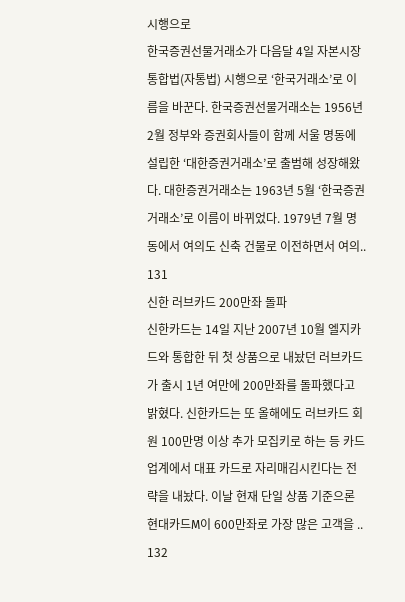시행으로
한국증권선물거래소가 다음달 4일 자본시장통합법(자통법) 시행으로 ‘한국거래소’로 이름을 바꾼다. 한국증권선물거래소는 1956년 2월 정부와 증권회사들이 함께 서울 명동에 설립한 ‘대한증권거래소’로 출범해 성장해왔다. 대한증권거래소는 1963년 5월 ‘한국증권거래소’로 이름이 바뀌었다. 1979년 7월 명동에서 여의도 신축 건물로 이전하면서 여의..
131
신한 러브카드 200만좌 돌파
신한카드는 14일 지난 2007년 10월 엘지카드와 통합한 뒤 첫 상품으로 내놨던 러브카드가 출시 1년 여만에 200만좌를 돌파했다고 밝혔다. 신한카드는 또 올해에도 러브카드 회원 100만명 이상 추가 모집키로 하는 등 카드업계에서 대표 카드로 자리매김시킨다는 전략을 내놨다. 이날 현재 단일 상품 기준으론 현대카드M이 600만좌로 가장 많은 고객을 ..
132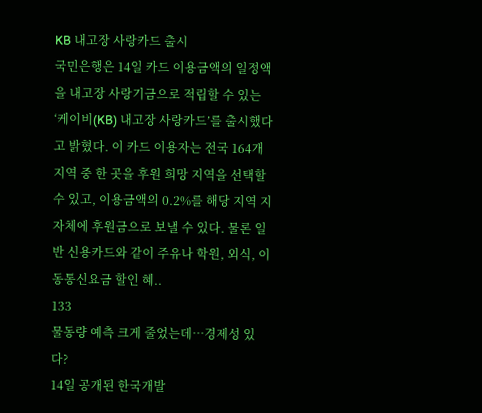KB 내고장 사랑카드 출시
국민은행은 14일 카드 이용금액의 일정액을 내고장 사랑기금으로 적립할 수 있는 ‘케이비(KB) 내고장 사랑카드’를 출시했다고 밝혔다. 이 카드 이용자는 전국 164개 지역 중 한 곳을 후원 희망 지역을 선택할 수 있고, 이용금액의 0.2%를 해당 지역 지자체에 후원금으로 보낼 수 있다. 물론 일반 신용카드와 같이 주유나 학원, 외식, 이동통신요금 할인 혜..
133
물동량 예측 크게 줄었는데…경제성 있다?
14일 공개된 한국개발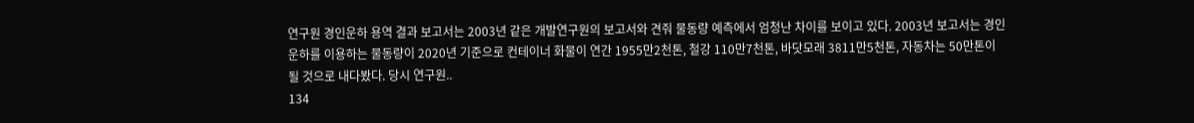연구원 경인운하 용역 결과 보고서는 2003년 같은 개발연구원의 보고서와 견줘 물동량 예측에서 엄청난 차이를 보이고 있다. 2003년 보고서는 경인운하를 이용하는 물동량이 2020년 기준으로 컨테이너 화물이 연간 1955만2천톤, 철강 110만7천톤, 바닷모래 3811만5천톤, 자동차는 50만톤이 될 것으로 내다봤다. 당시 연구원..
134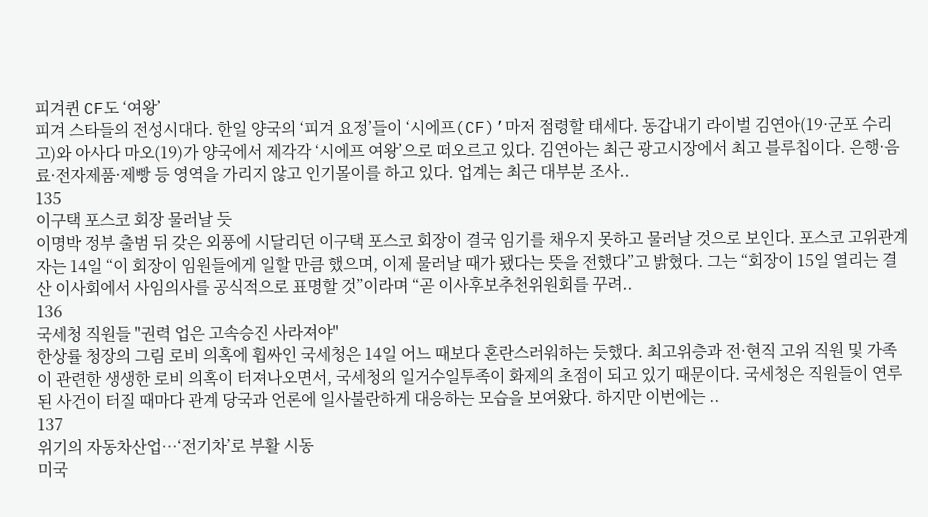피겨퀸 CF도 ‘여왕’
피겨 스타들의 전성시대다. 한일 양국의 ‘피겨 요정’들이 ‘시에프(CF)’마저 점령할 태세다. 동갑내기 라이벌 김연아(19·군포 수리고)와 아사다 마오(19)가 양국에서 제각각 ‘시에프 여왕’으로 떠오르고 있다. 김연아는 최근 광고시장에서 최고 블루칩이다. 은행·음료·전자제품·제빵 등 영역을 가리지 않고 인기몰이를 하고 있다. 업계는 최근 대부분 조사..
135
이구택 포스코 회장 물러날 듯
이명박 정부 출범 뒤 갖은 외풍에 시달리던 이구택 포스코 회장이 결국 임기를 채우지 못하고 물러날 것으로 보인다. 포스코 고위관계자는 14일 “이 회장이 임원들에게 일할 만큼 했으며, 이제 물러날 때가 됐다는 뜻을 전했다”고 밝혔다. 그는 “회장이 15일 열리는 결산 이사회에서 사임의사를 공식적으로 표명할 것”이라며 “곧 이사후보추천위원회를 꾸려..
136
국세청 직원들 "권력 업은 고속승진 사라져야"
한상률 청장의 그림 로비 의혹에 휩싸인 국세청은 14일 어느 때보다 혼란스러워하는 듯했다. 최고위층과 전·현직 고위 직원 및 가족이 관련한 생생한 로비 의혹이 터져나오면서, 국세청의 일거수일투족이 화제의 초점이 되고 있기 때문이다. 국세청은 직원들이 연루된 사건이 터질 때마다 관계 당국과 언론에 일사불란하게 대응하는 모습을 보여왔다. 하지만 이번에는 ..
137
위기의 자동차산업…‘전기차’로 부활 시동
미국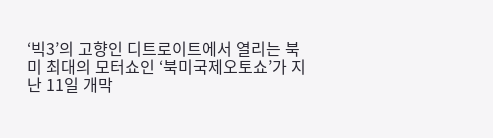‘빅3’의 고향인 디트로이트에서 열리는 북미 최대의 모터쇼인 ‘북미국제오토쇼’가 지난 11일 개막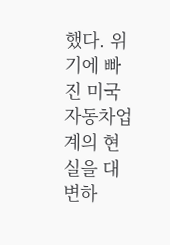했다. 위기에 빠진 미국 자동차업계의 현실을 대변하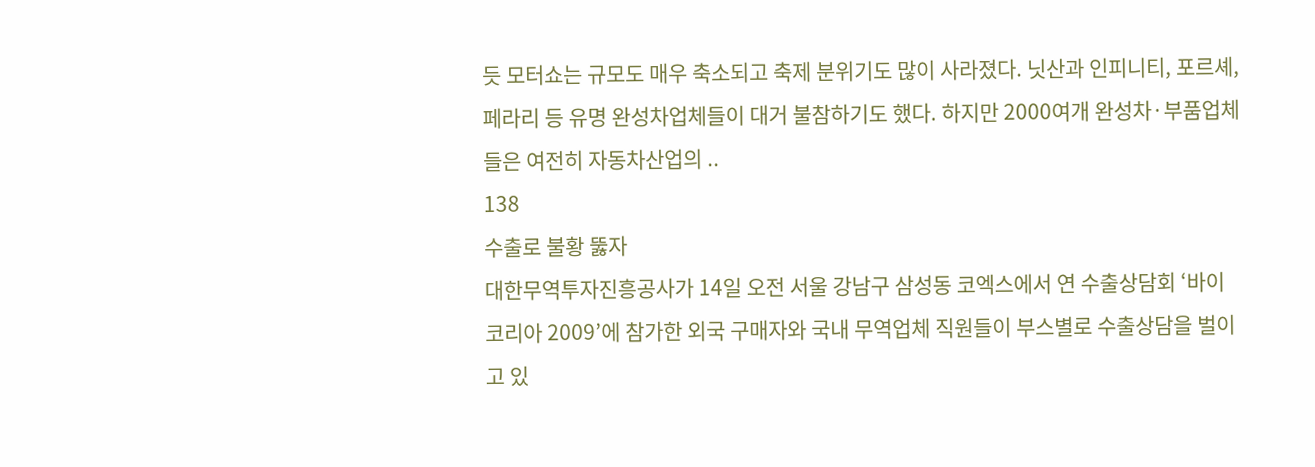듯 모터쇼는 규모도 매우 축소되고 축제 분위기도 많이 사라졌다. 닛산과 인피니티, 포르셰, 페라리 등 유명 완성차업체들이 대거 불참하기도 했다. 하지만 2000여개 완성차·부품업체들은 여전히 자동차산업의 ..
138
수출로 불황 뚫자
대한무역투자진흥공사가 14일 오전 서울 강남구 삼성동 코엑스에서 연 수출상담회 ‘바이 코리아 2009’에 참가한 외국 구매자와 국내 무역업체 직원들이 부스별로 수출상담을 벌이고 있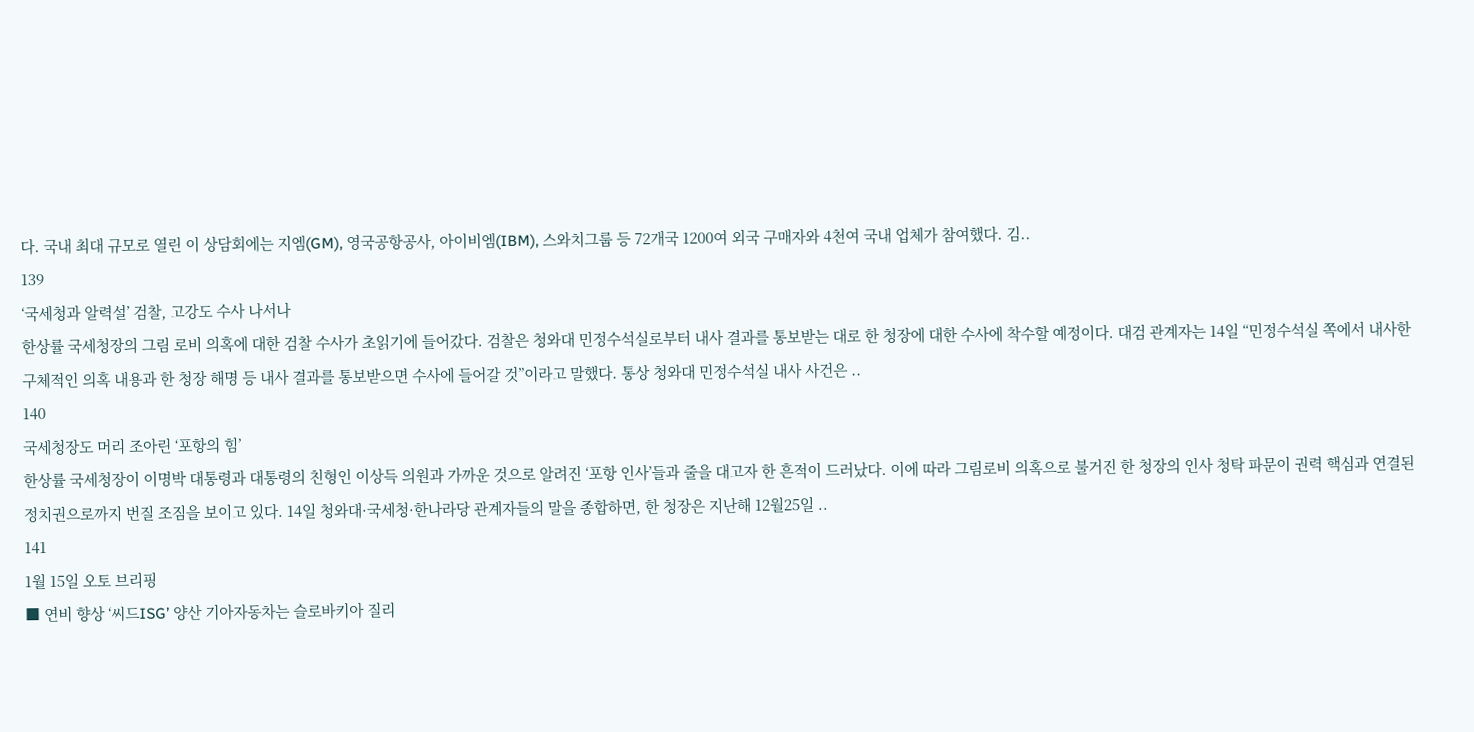다. 국내 최대 규모로 열린 이 상담회에는 지엠(GM), 영국공항공사, 아이비엠(IBM), 스와치그룹 등 72개국 1200여 외국 구매자와 4천여 국내 업체가 참여했다. 김..
139
‘국세청과 알력설’ 검찰, 고강도 수사 나서나
한상률 국세청장의 그림 로비 의혹에 대한 검찰 수사가 초읽기에 들어갔다. 검찰은 청와대 민정수석실로부터 내사 결과를 통보받는 대로 한 청장에 대한 수사에 착수할 예정이다. 대검 관계자는 14일 “민정수석실 쪽에서 내사한 구체적인 의혹 내용과 한 청장 해명 등 내사 결과를 통보받으면 수사에 들어갈 것”이라고 말했다. 통상 청와대 민정수석실 내사 사건은 ..
140
국세청장도 머리 조아린 ‘포항의 힘’
한상률 국세청장이 이명박 대통령과 대통령의 친형인 이상득 의원과 가까운 것으로 알려진 ‘포항 인사’들과 줄을 대고자 한 흔적이 드러났다. 이에 따라 그림로비 의혹으로 불거진 한 청장의 인사 청탁 파문이 권력 핵심과 연결된 정치권으로까지 번질 조짐을 보이고 있다. 14일 청와대·국세청·한나라당 관계자들의 말을 종합하면, 한 청장은 지난해 12월25일 ..
141
1월 15일 오토 브리핑
■ 연비 향상 ‘씨드ISG’ 양산 기아자동차는 슬로바키아 질리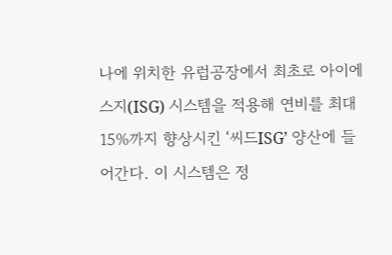나에 위치한 유럽공장에서 최초로 아이에스지(ISG) 시스템을 적용해 연비를 최대 15%까지 향상시킨 ‘씨드ISG’ 양산에 들어간다. 이 시스템은 정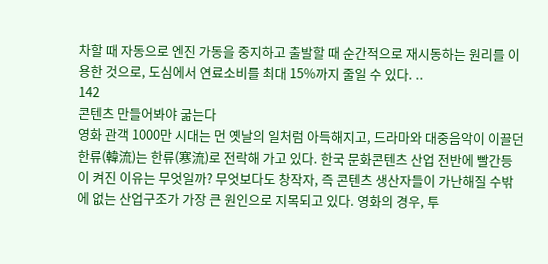차할 때 자동으로 엔진 가동을 중지하고 출발할 때 순간적으로 재시동하는 원리를 이용한 것으로, 도심에서 연료소비를 최대 15%까지 줄일 수 있다. ..
142
콘텐츠 만들어봐야 굶는다
영화 관객 1000만 시대는 먼 옛날의 일처럼 아득해지고, 드라마와 대중음악이 이끌던 한류(韓流)는 한류(寒流)로 전락해 가고 있다. 한국 문화콘텐츠 산업 전반에 빨간등이 켜진 이유는 무엇일까? 무엇보다도 창작자, 즉 콘텐츠 생산자들이 가난해질 수밖에 없는 산업구조가 가장 큰 원인으로 지목되고 있다. 영화의 경우, 투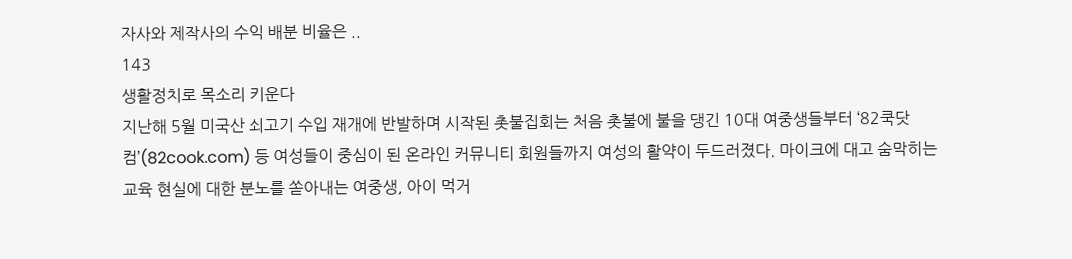자사와 제작사의 수익 배분 비율은 ..
143
생활정치로 목소리 키운다
지난해 5월 미국산 쇠고기 수입 재개에 반발하며 시작된 촛불집회는 처음 촛불에 불을 댕긴 10대 여중생들부터 ‘82쿡닷컴’(82cook.com) 등 여성들이 중심이 된 온라인 커뮤니티 회원들까지 여성의 활약이 두드러졌다. 마이크에 대고 숨막히는 교육 현실에 대한 분노를 쏟아내는 여중생, 아이 먹거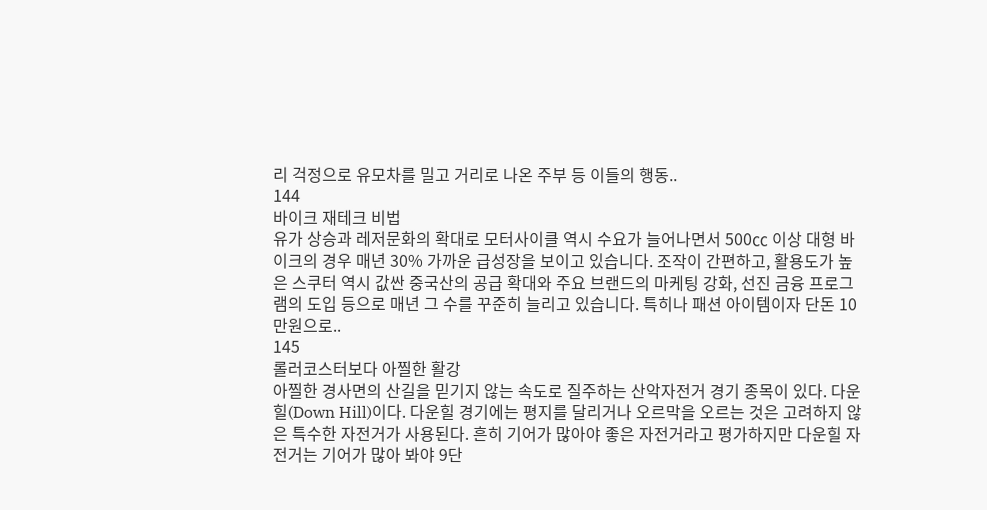리 걱정으로 유모차를 밀고 거리로 나온 주부 등 이들의 행동..
144
바이크 재테크 비법
유가 상승과 레저문화의 확대로 모터사이클 역시 수요가 늘어나면서 500㏄ 이상 대형 바이크의 경우 매년 30% 가까운 급성장을 보이고 있습니다. 조작이 간편하고, 활용도가 높은 스쿠터 역시 값싼 중국산의 공급 확대와 주요 브랜드의 마케팅 강화, 선진 금융 프로그램의 도입 등으로 매년 그 수를 꾸준히 늘리고 있습니다. 특히나 패션 아이템이자 단돈 10만원으로..
145
롤러코스터보다 아찔한 활강
아찔한 경사면의 산길을 믿기지 않는 속도로 질주하는 산악자전거 경기 종목이 있다. 다운힐(Down Hill)이다. 다운힐 경기에는 평지를 달리거나 오르막을 오르는 것은 고려하지 않은 특수한 자전거가 사용된다. 흔히 기어가 많아야 좋은 자전거라고 평가하지만 다운힐 자전거는 기어가 많아 봐야 9단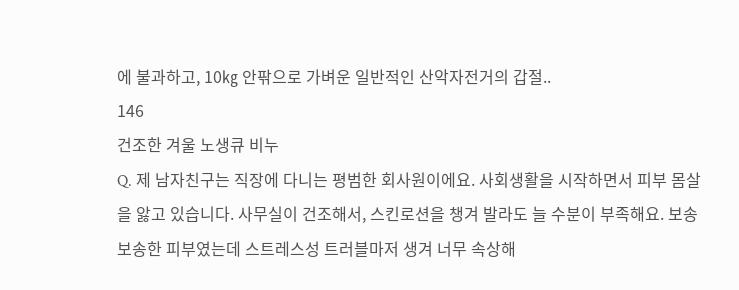에 불과하고, 10㎏ 안팎으로 가벼운 일반적인 산악자전거의 갑절..
146
건조한 겨울 노생큐 비누
Q. 제 남자친구는 직장에 다니는 평범한 회사원이에요. 사회생활을 시작하면서 피부 몸살을 앓고 있습니다. 사무실이 건조해서, 스킨로션을 챙겨 발라도 늘 수분이 부족해요. 보송보송한 피부였는데 스트레스성 트러블마저 생겨 너무 속상해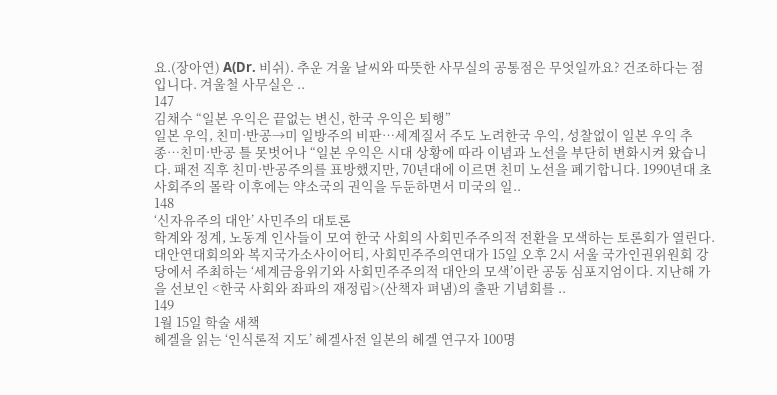요.(장아연) A(Dr. 비쉬). 추운 겨울 날씨와 따뜻한 사무실의 공통점은 무엇일까요? 건조하다는 점입니다. 겨울철 사무실은 ..
147
김채수 “일본 우익은 끝없는 변신, 한국 우익은 퇴행”
일본 우익, 친미·반공→미 일방주의 비판…세계질서 주도 노려한국 우익, 성찰없이 일본 우익 추종…친미·반공 틀 못벗어나 “일본 우익은 시대 상황에 따라 이념과 노선을 부단히 변화시켜 왔습니다. 패전 직후 친미·반공주의를 표방했지만, 70년대에 이르면 친미 노선을 폐기합니다. 1990년대 초 사회주의 몰락 이후에는 약소국의 권익을 두둔하면서 미국의 일..
148
‘신자유주의 대안’ 사민주의 대토론
학계와 정계, 노동계 인사들이 모여 한국 사회의 사회민주주의적 전환을 모색하는 토론회가 열린다. 대안연대회의와 복지국가소사이어티, 사회민주주의연대가 15일 오후 2시 서울 국가인권위원회 강당에서 주최하는 ‘세계금융위기와 사회민주주의적 대안의 모색’이란 공동 심포지엄이다. 지난해 가을 선보인 <한국 사회와 좌파의 재정립>(산책자 펴냄)의 출판 기념회를 ..
149
1월 15일 학술 새책
헤겔을 읽는 ‘인식론적 지도’ 헤겔사전 일본의 헤겔 연구자 100명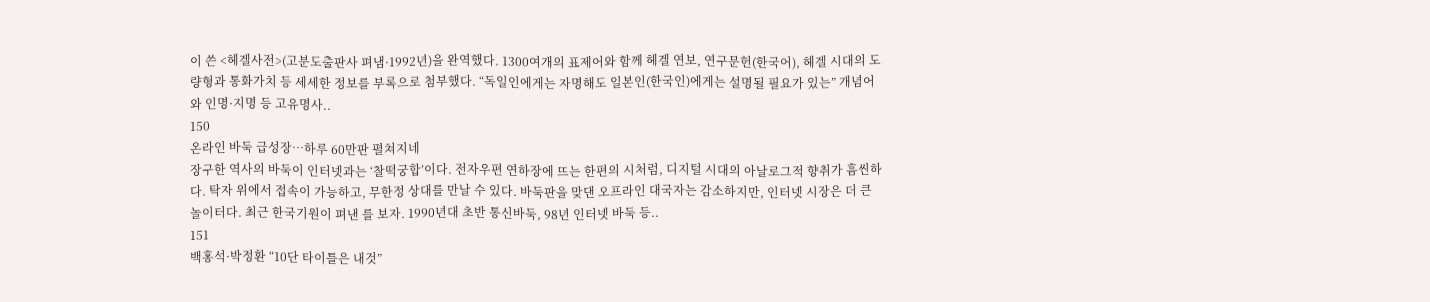이 쓴 <헤겔사전>(고분도출판사 펴냄·1992년)을 완역했다. 1300여개의 표제어와 함께 헤겔 연보, 연구문헌(한국어), 헤겔 시대의 도량형과 통화가치 등 세세한 정보를 부록으로 첨부했다. “독일인에게는 자명해도 일본인(한국인)에게는 설명될 필요가 있는” 개념어와 인명·지명 등 고유명사..
150
온라인 바둑 급성장…하루 60만판 펼쳐지네
장구한 역사의 바둑이 인터넷과는 ‘찰떡궁합’이다. 전자우편 연하장에 뜨는 한편의 시처럼, 디지털 시대의 아날로그적 향취가 흠씬하다. 탁자 위에서 접속이 가능하고, 무한정 상대를 만날 수 있다. 바둑판을 맞댄 오프라인 대국자는 감소하지만, 인터넷 시장은 더 큰 놀이터다. 최근 한국기원이 펴낸 를 보자. 1990년대 초반 통신바둑, 98년 인터넷 바둑 등..
151
백홍석·박정환 “10단 타이틀은 내것”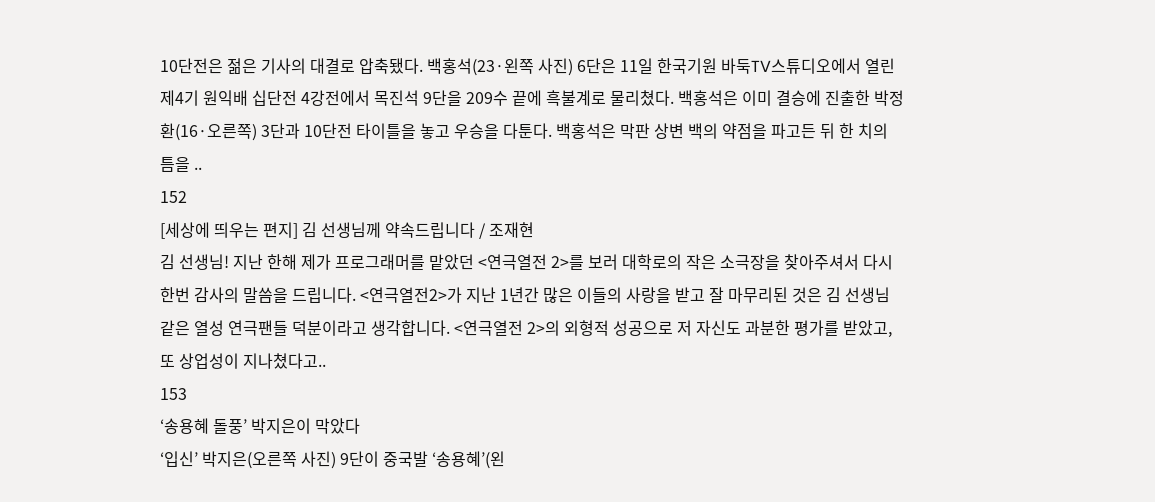10단전은 젊은 기사의 대결로 압축됐다. 백홍석(23·왼쪽 사진) 6단은 11일 한국기원 바둑TV스튜디오에서 열린 제4기 원익배 십단전 4강전에서 목진석 9단을 209수 끝에 흑불계로 물리쳤다. 백홍석은 이미 결승에 진출한 박정환(16·오른쪽) 3단과 10단전 타이틀을 놓고 우승을 다툰다. 백홍석은 막판 상변 백의 약점을 파고든 뒤 한 치의 틈을 ..
152
[세상에 띄우는 편지] 김 선생님께 약속드립니다 / 조재현
김 선생님! 지난 한해 제가 프로그래머를 맡았던 <연극열전 2>를 보러 대학로의 작은 소극장을 찾아주셔서 다시 한번 감사의 말씀을 드립니다. <연극열전2>가 지난 1년간 많은 이들의 사랑을 받고 잘 마무리된 것은 김 선생님 같은 열성 연극팬들 덕분이라고 생각합니다. <연극열전 2>의 외형적 성공으로 저 자신도 과분한 평가를 받았고, 또 상업성이 지나쳤다고..
153
‘송용혜 돌풍’ 박지은이 막았다
‘입신’ 박지은(오른쪽 사진) 9단이 중국발 ‘송용혜’(왼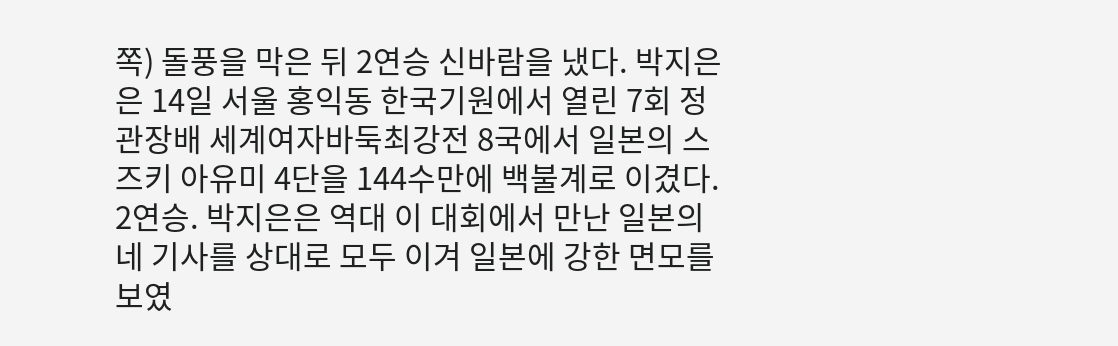쪽) 돌풍을 막은 뒤 2연승 신바람을 냈다. 박지은은 14일 서울 홍익동 한국기원에서 열린 7회 정관장배 세계여자바둑최강전 8국에서 일본의 스즈키 아유미 4단을 144수만에 백불계로 이겼다. 2연승. 박지은은 역대 이 대회에서 만난 일본의 네 기사를 상대로 모두 이겨 일본에 강한 면모를 보였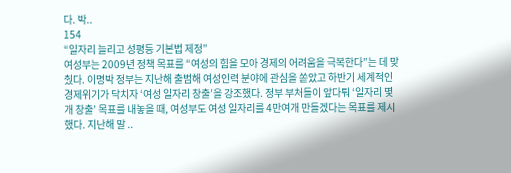다. 박..
154
“일자리 늘리고 성평등 기본법 제정”
여성부는 2009년 정책 목표를 “여성의 힘을 모아 경제의 어려움을 극복한다”는 데 맞췄다. 이명박 정부는 지난해 출범해 여성인력 분야에 관심을 쏟았고 하반기 세계적인 경제위기가 닥치자 ‘여성 일자리 창출’을 강조했다. 정부 부처들이 앞다퉈 ‘일자리 몇 개 창출’ 목표를 내놓을 때, 여성부도 여성 일자리를 4만여개 만들겠다는 목표를 제시했다. 지난해 말 ..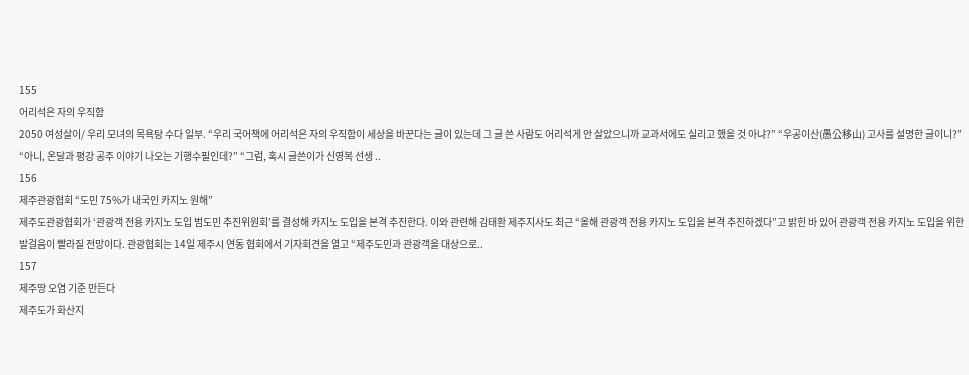155
어리석은 자의 우직함
2050 여성살이/ 우리 모녀의 목욕탕 수다 일부. “우리 국어책에 어리석은 자의 우직함이 세상을 바꾼다는 글이 있는데 그 글 쓴 사람도 어리석게 안 살았으니까 교과서에도 실리고 했을 것 아냐?” “우공이산(愚公移山) 고사를 설명한 글이니?” “아니, 온달과 평강 공주 이야기 나오는 기행수필인데?” “그럼, 혹시 글쓴이가 신영복 선생 ..
156
제주관광협회 “도민 75%가 내국인 카지노 원해”
제주도관광협회가 ‘관광객 전용 카지노 도입 범도민 추진위원회’를 결성해 카지노 도입을 본격 추진한다. 이와 관련해 김태환 제주지사도 최근 “올해 관광객 전용 카지노 도입을 본격 추진하겠다”고 밝힌 바 있어 관광객 전용 카지노 도입을 위한 발걸음이 빨라질 전망이다. 관광협회는 14일 제주시 연동 협회에서 기자회견을 열고 “제주도민과 관광객을 대상으로..
157
제주땅 오염 기준 만든다
제주도가 화산지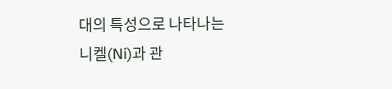대의 특성으로 나타나는 니켈(Ni)과 관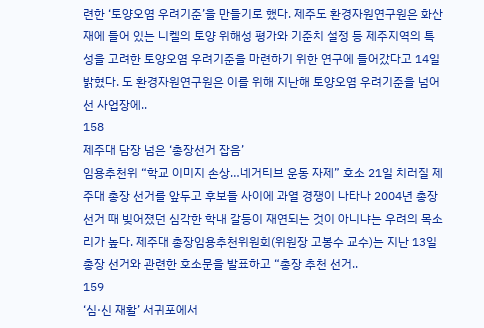련한 ‘토양오염 우려기준’을 만들기로 했다. 제주도 환경자원연구원은 화산재에 들어 있는 니켈의 토양 위해성 평가와 기준치 설정 등 제주지역의 특성을 고려한 토양오염 우려기준을 마련하기 위한 연구에 들어갔다고 14일 밝혔다. 도 환경자원연구원은 이를 위해 지난해 토양오염 우려기준을 넘어선 사업장에..
158
제주대 담장 넘은 ‘총장선거 잡음’
임용추천위 “학교 이미지 손상…네거티브 운동 자제” 호소 21일 치러질 제주대 총장 선거를 앞두고 후보들 사이에 과열 경쟁이 나타나 2004년 총장 선거 때 빚어졌던 심각한 학내 갈등이 재연되는 것이 아니냐는 우려의 목소리가 높다. 제주대 총장임용추천위원회(위원장 고봉수 교수)는 지난 13일 총장 선거와 관련한 호소문을 발표하고 “총장 추천 선거..
159
‘심·신 재활’ 서귀포에서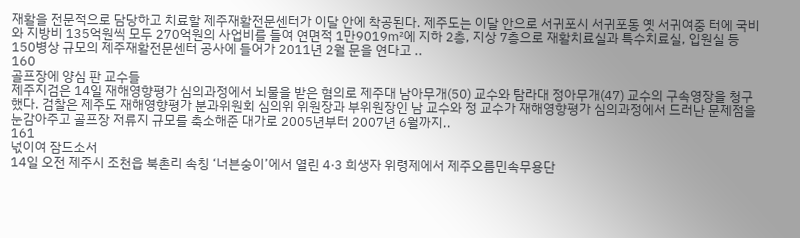재활을 전문적으로 담당하고 치료할 제주재활전문센터가 이달 안에 착공된다. 제주도는 이달 안으로 서귀포시 서귀포동 옛 서귀여중 터에 국비와 지방비 135억원씩 모두 270억원의 사업비를 들여 연면적 1만9019㎡에 지하 2층, 지상 7층으로 재활치료실과 특수치료실, 입원실 등 150병상 규모의 제주재활전문센터 공사에 들어가 2011년 2월 문을 연다고 ..
160
골프장에 양심 판 교수들
제주지검은 14일 재해영향평가 심의과정에서 뇌물을 받은 혐의로 제주대 남아무개(50) 교수와 탐라대 정아무개(47) 교수의 구속영장을 청구했다. 검찰은 제주도 재해영향평가 분과위원회 심의위 위원장과 부위원장인 남 교수와 정 교수가 재해영향평가 심의과정에서 드러난 문제점을 눈감아주고 골프장 저류지 규모를 축소해준 대가로 2005년부터 2007년 6월까지..
161
넋이여 잠드소서
14일 오전 제주시 조천읍 북촌리 속칭 ‘너븐숭이’에서 열린 4·3 희생자 위령제에서 제주오름민속무용단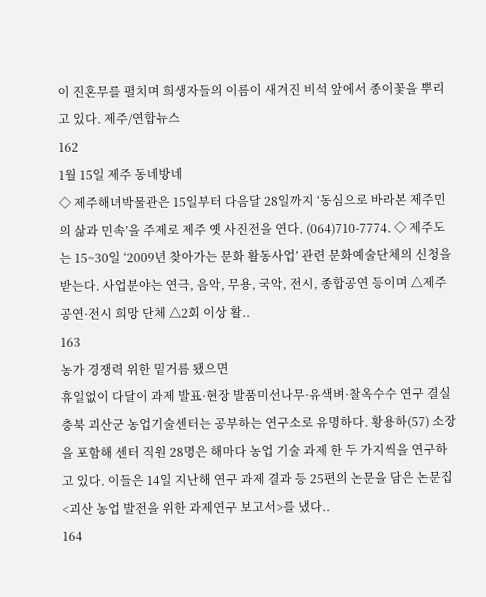이 진혼무를 펼치며 희생자들의 이름이 새겨진 비석 앞에서 종이꽃을 뿌리고 있다. 제주/연합뉴스
162
1월 15일 제주 동네방네
◇ 제주해녀박물관은 15일부터 다음달 28일까지 ‘동심으로 바라본 제주민의 삶과 민속’을 주제로 제주 옛 사진전을 연다. (064)710-7774. ◇ 제주도는 15~30일 ‘2009년 찾아가는 문화 활동사업’ 관련 문화예술단체의 신청을 받는다. 사업분야는 연극, 음악, 무용, 국악, 전시, 종합공연 등이며 △제주 공연·전시 희망 단체 △2회 이상 활..
163
농가 경쟁력 위한 밑거름 됐으면
휴일없이 다달이 과제 발표·현장 발품미선나무·유색벼·찰옥수수 연구 결실 충북 괴산군 농업기술센터는 공부하는 연구소로 유명하다. 황용하(57) 소장을 포함해 센터 직원 28명은 해마다 농업 기술 과제 한 두 가지씩을 연구하고 있다. 이들은 14일 지난해 연구 과제 결과 등 25편의 논문을 담은 논문집<괴산 농업 발전을 위한 과제연구 보고서>를 냈다..
164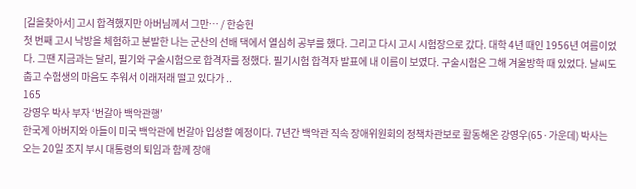[길을찾아서] 고시 합격했지만 아버님께서 그만… / 한승헌
첫 번째 고시 낙방을 체험하고 분발한 나는 군산의 선배 댁에서 열심히 공부를 했다. 그리고 다시 고시 시험장으로 갔다. 대학 4년 때인 1956년 여름이었다. 그땐 지금과는 달리, 필기와 구술시험으로 합격자를 정했다. 필기시험 합격자 발표에 내 이름이 보였다. 구술시험은 그해 겨울방학 때 있었다. 날씨도 춥고 수험생의 마음도 추워서 이래저래 떨고 있다가 ..
165
강영우 박사 부자 ‘번갈아 백악관행’
한국계 아버지와 아들이 미국 백악관에 번갈아 입성할 예정이다. 7년간 백악관 직속 장애위원회의 정책차관보로 활동해온 강영우(65·가운데) 박사는 오는 20일 조지 부시 대통령의 퇴임과 함께 장애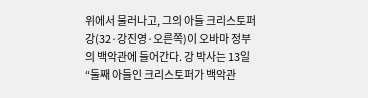위에서 물러나고, 그의 아들 크리스토퍼 강(32·강진영·오른쪽)이 오바마 정부의 백악관에 들어간다. 강 박사는 13일 “둘째 아들인 크리스토퍼가 백악관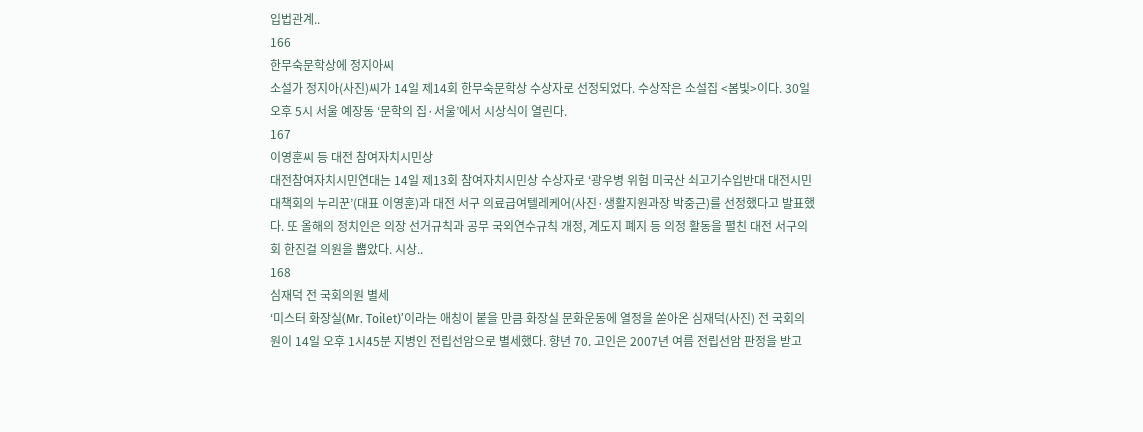입법관계..
166
한무숙문학상에 정지아씨
소설가 정지아(사진)씨가 14일 제14회 한무숙문학상 수상자로 선정되었다. 수상작은 소설집 <봄빛>이다. 30일 오후 5시 서울 예장동 ‘문학의 집·서울’에서 시상식이 열린다.
167
이영훈씨 등 대전 참여자치시민상
대전참여자치시민연대는 14일 제13회 참여자치시민상 수상자로 ‘광우병 위험 미국산 쇠고기수입반대 대전시민대책회의 누리꾼’(대표 이영훈)과 대전 서구 의료급여텔레케어(사진·생활지원과장 박중근)를 선정했다고 발표했다. 또 올해의 정치인은 의장 선거규칙과 공무 국외연수규칙 개정, 계도지 폐지 등 의정 활동을 펼친 대전 서구의회 한진걸 의원을 뽑았다. 시상..
168
심재덕 전 국회의원 별세
‘미스터 화장실(Mr. Toilet)’이라는 애칭이 붙을 만큼 화장실 문화운동에 열정을 쏟아온 심재덕(사진) 전 국회의원이 14일 오후 1시45분 지병인 전립선암으로 별세했다. 향년 70. 고인은 2007년 여름 전립선암 판정을 받고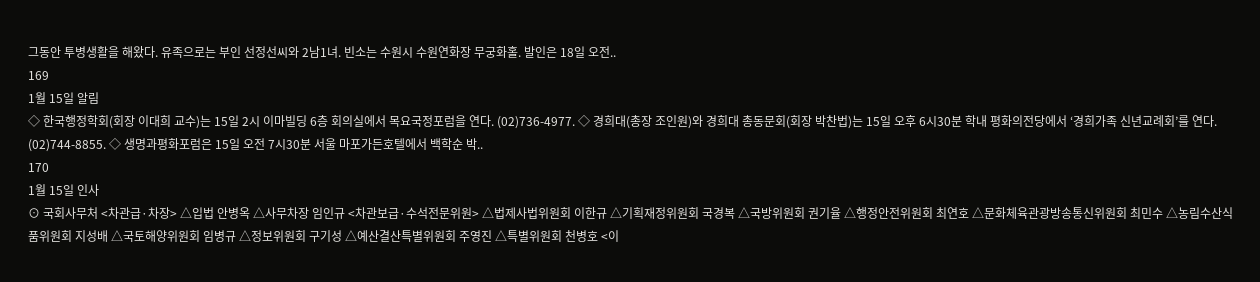그동안 투병생활을 해왔다. 유족으로는 부인 선정선씨와 2남1녀. 빈소는 수원시 수원연화장 무궁화홀. 발인은 18일 오전..
169
1월 15일 알림
◇ 한국행정학회(회장 이대희 교수)는 15일 2시 이마빌딩 6층 회의실에서 목요국정포럼을 연다. (02)736-4977. ◇ 경희대(총장 조인원)와 경희대 총동문회(회장 박찬법)는 15일 오후 6시30분 학내 평화의전당에서 ‘경희가족 신년교례회’를 연다. (02)744-8855. ◇ 생명과평화포럼은 15일 오전 7시30분 서울 마포가든호텔에서 백학순 박..
170
1월 15일 인사
⊙ 국회사무처 <차관급·차장> △입법 안병옥 △사무차장 임인규 <차관보급·수석전문위원> △법제사법위원회 이한규 △기획재정위원회 국경복 △국방위원회 권기율 △행정안전위원회 최연호 △문화체육관광방송통신위원회 최민수 △농림수산식품위원회 지성배 △국토해양위원회 임병규 △정보위원회 구기성 △예산결산특별위원회 주영진 △특별위원회 천병호 <이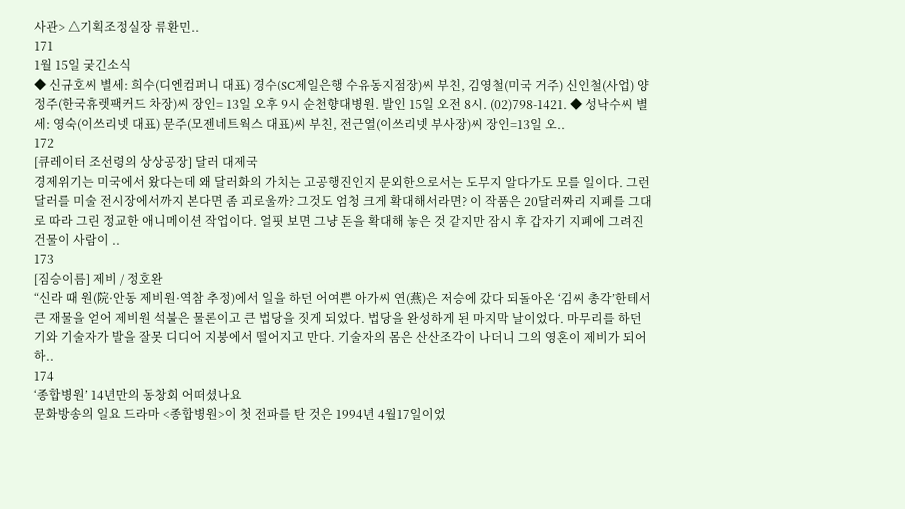사관> △기획조정실장 류환민..
171
1월 15일 궂긴소식
◆ 신규호씨 별세: 희수(디엔컴퍼니 대표) 경수(SC제일은행 수유동지점장)씨 부친, 김영철(미국 거주) 신인철(사업) 양정주(한국휴렛팩커드 차장)씨 장인= 13일 오후 9시 순천향대병원. 발인 15일 오전 8시. (02)798-1421. ◆ 성낙수씨 별세: 영숙(이쓰리넷 대표) 문주(모젠네트웍스 대표)씨 부친, 전근열(이쓰리넷 부사장)씨 장인=13일 오..
172
[큐레이터 조선령의 상상공장] 달러 대제국
경제위기는 미국에서 왔다는데 왜 달러화의 가치는 고공행진인지 문외한으로서는 도무지 알다가도 모를 일이다. 그런 달러를 미술 전시장에서까지 본다면 좀 괴로울까? 그것도 엄청 크게 확대해서라면? 이 작품은 20달러짜리 지폐를 그대로 따라 그린 정교한 애니메이션 작업이다. 얼핏 보면 그냥 돈을 확대해 놓은 것 같지만 잠시 후 갑자기 지폐에 그려진 건물이 사람이 ..
173
[짐승이름] 제비 / 정호완
“신라 때 원(院·안동 제비원·역참 추정)에서 일을 하던 어여쁜 아가씨 연(燕)은 저승에 갔다 되돌아온 ‘김씨 총각’한테서 큰 재물을 얻어 제비원 석불은 물론이고 큰 법당을 짓게 되었다. 법당을 완성하게 된 마지막 날이었다. 마무리를 하던 기와 기술자가 발을 잘못 디디어 지붕에서 떨어지고 만다. 기술자의 몸은 산산조각이 나더니 그의 영혼이 제비가 되어 하..
174
‘종합병원’ 14년만의 동창회 어떠셨나요
문화방송의 일요 드라마 <종합병원>이 첫 전파를 탄 것은 1994년 4월17일이었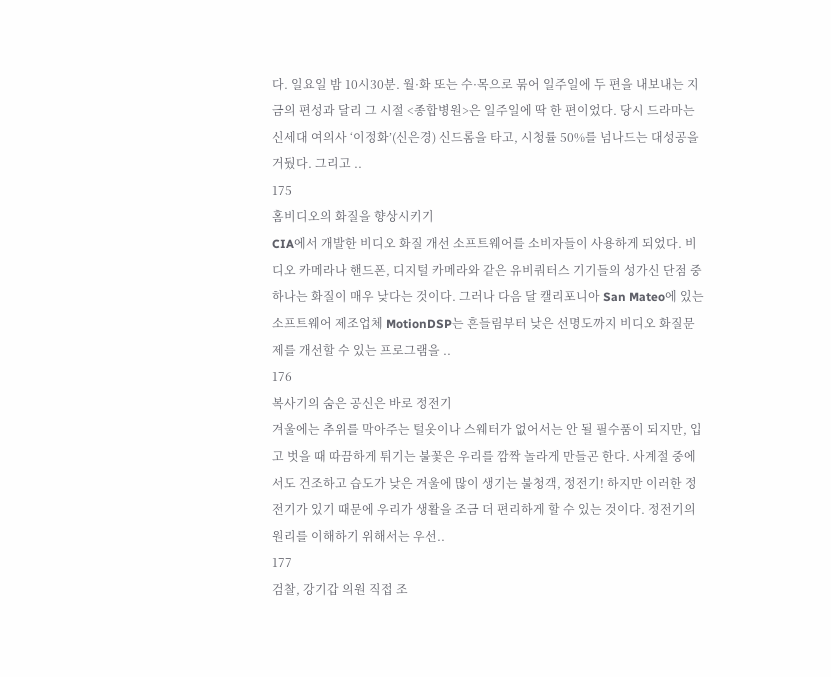다. 일요일 밤 10시30분. 월·화 또는 수·목으로 묶어 일주일에 두 편을 내보내는 지금의 편성과 달리 그 시절 <종합병원>은 일주일에 딱 한 편이었다. 당시 드라마는 신세대 여의사 ‘이정화’(신은경) 신드롬을 타고, 시청률 50%를 넘나드는 대성공을 거뒀다. 그리고 ..
175
홈비디오의 화질을 향상시키기
CIA에서 개발한 비디오 화질 개선 소프트웨어를 소비자들이 사용하게 되었다. 비디오 카메라나 핸드폰, 디지털 카메라와 같은 유비쿼터스 기기들의 성가신 단점 중 하나는 화질이 매우 낮다는 것이다. 그러나 다음 달 캘리포니아 San Mateo에 있는 소프트웨어 제조업체 MotionDSP는 흔들림부터 낮은 선명도까지 비디오 화질문제를 개선할 수 있는 프로그램을 ..
176
복사기의 숨은 공신은 바로 정전기
겨울에는 추위를 막아주는 털옷이나 스웨터가 없어서는 안 될 필수품이 되지만, 입고 벗을 때 따끔하게 튀기는 불꽃은 우리를 깜짝 놀라게 만들곤 한다. 사계절 중에서도 건조하고 습도가 낮은 겨울에 많이 생기는 불청객, 정전기! 하지만 이러한 정전기가 있기 때문에 우리가 생활을 조금 더 편리하게 할 수 있는 것이다. 정전기의 원리를 이해하기 위해서는 우선..
177
검찰, 강기갑 의원 직접 조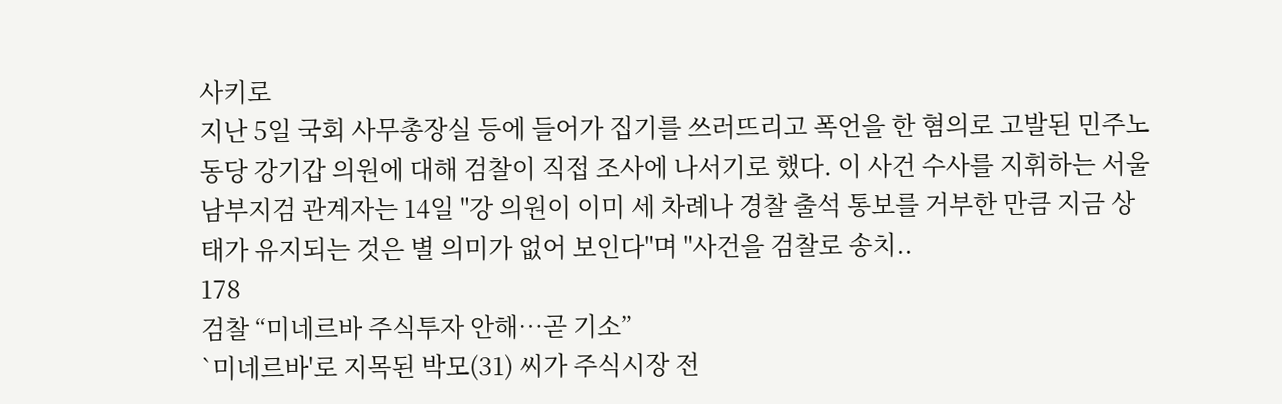사키로
지난 5일 국회 사무총장실 등에 들어가 집기를 쓰러뜨리고 폭언을 한 혐의로 고발된 민주노동당 강기갑 의원에 대해 검찰이 직접 조사에 나서기로 했다. 이 사건 수사를 지휘하는 서울남부지검 관계자는 14일 "강 의원이 이미 세 차례나 경찰 출석 통보를 거부한 만큼 지금 상태가 유지되는 것은 별 의미가 없어 보인다"며 "사건을 검찰로 송치..
178
검찰 “미네르바 주식투자 안해…곧 기소”
`미네르바'로 지목된 박모(31) 씨가 주식시장 전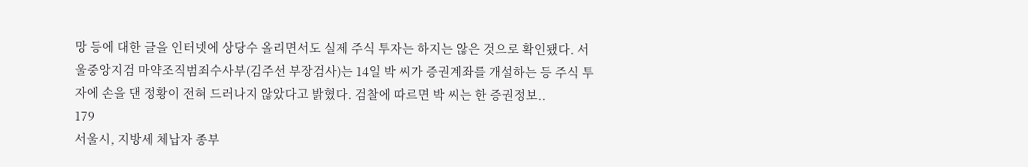망 등에 대한 글을 인터넷에 상당수 올리면서도 실제 주식 투자는 하지는 않은 것으로 확인됐다. 서울중앙지검 마약조직범죄수사부(김주선 부장검사)는 14일 박 씨가 증권계좌를 개설하는 등 주식 투자에 손을 댄 정황이 전혀 드러나지 않았다고 밝혔다. 검찰에 따르면 박 씨는 한 증권정보..
179
서울시, 지방세 체납자 종부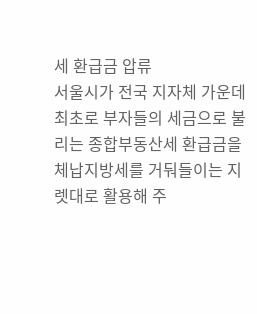세 환급금 압류
서울시가 전국 지자체 가운데 최초로 부자들의 세금으로 불리는 종합부동산세 환급금을 체납지방세를 거둬들이는 지렛대로 활용해 주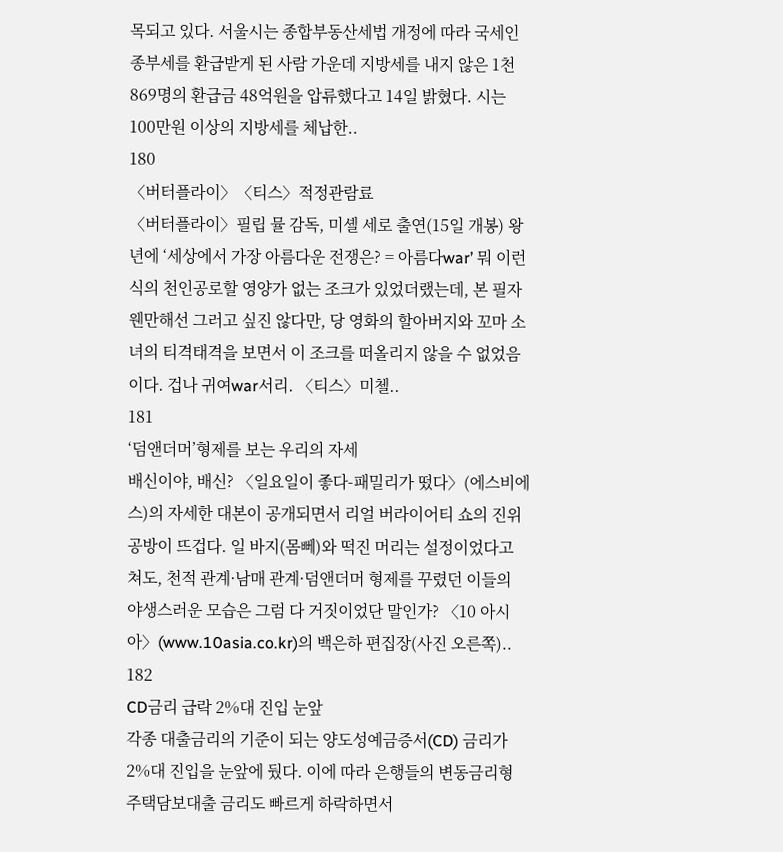목되고 있다. 서울시는 종합부동산세법 개정에 따라 국세인 종부세를 환급받게 된 사람 가운데 지방세를 내지 않은 1천869명의 환급금 48억원을 압류했다고 14일 밝혔다. 시는 100만원 이상의 지방세를 체납한..
180
〈버터플라이〉〈티스〉적정관람료
〈버터플라이〉필립 뮬 감독, 미셸 세로 출연(15일 개봉) 왕년에 ‘세상에서 가장 아름다운 전쟁은? = 아름다war’ 뭐 이런 식의 천인공로할 영양가 없는 조크가 있었더랬는데, 본 필자 웬만해선 그러고 싶진 않다만, 당 영화의 할아버지와 꼬마 소녀의 티격태격을 보면서 이 조크를 떠올리지 않을 수 없었음이다. 겁나 귀여war서리. 〈티스〉미첼..
181
‘덤앤더머’형제를 보는 우리의 자세
배신이야, 배신? 〈일요일이 좋다-패밀리가 떴다〉(에스비에스)의 자세한 대본이 공개되면서 리얼 버라이어티 쇼의 진위 공방이 뜨겁다. 일 바지(몸뻬)와 떡진 머리는 설정이었다고 쳐도, 천적 관계·남매 관계·덤앤더머 형제를 꾸렸던 이들의 야생스러운 모습은 그럼 다 거짓이었단 말인가? 〈10 아시아〉(www.10asia.co.kr)의 백은하 편집장(사진 오른쪽)..
182
CD금리 급락 2%대 진입 눈앞
각종 대출금리의 기준이 되는 양도성예금증서(CD) 금리가 2%대 진입을 눈앞에 뒀다. 이에 따라 은행들의 변동금리형 주택담보대출 금리도 빠르게 하락하면서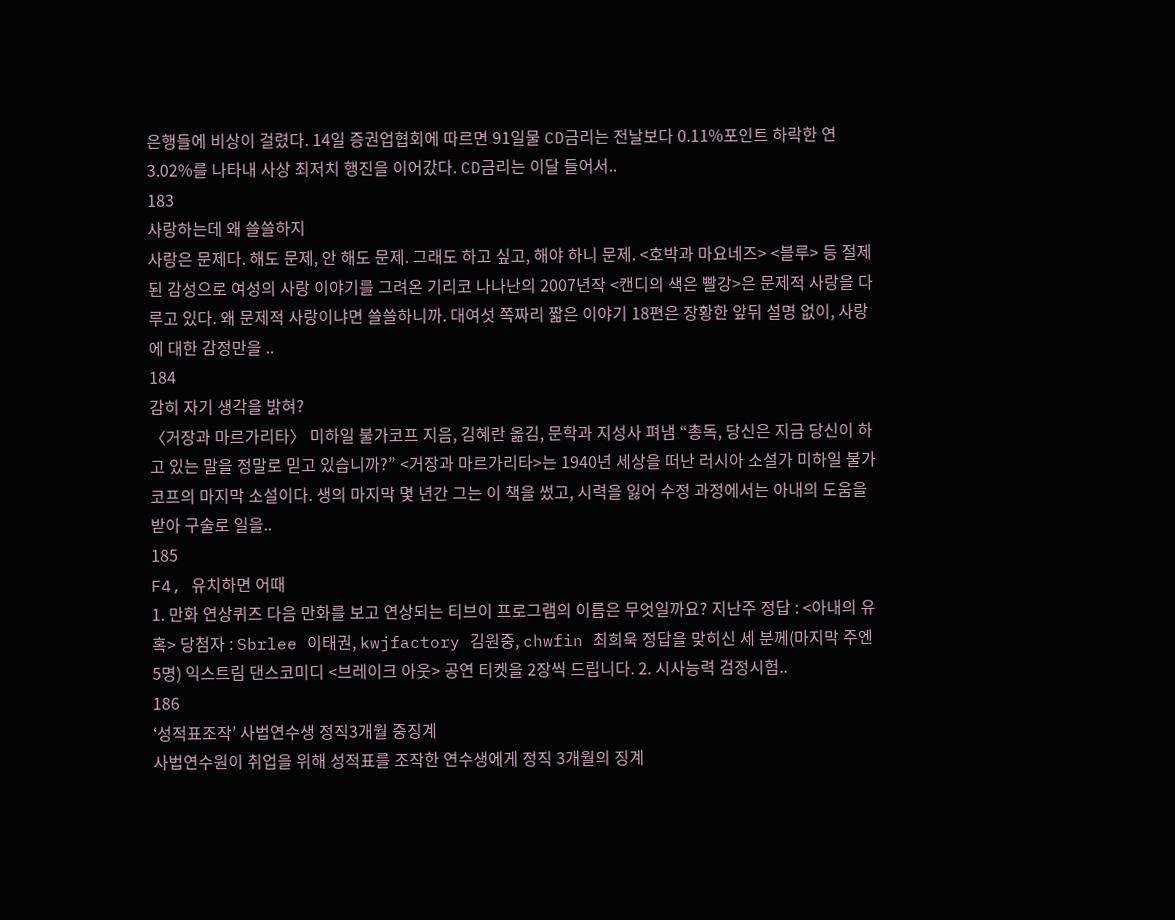은행들에 비상이 걸렸다. 14일 증권업협회에 따르면 91일물 CD금리는 전날보다 0.11%포인트 하락한 연 3.02%를 나타내 사상 최저치 행진을 이어갔다. CD금리는 이달 들어서..
183
사랑하는데 왜 쓸쓸하지
사랑은 문제다. 해도 문제, 안 해도 문제. 그래도 하고 싶고, 해야 하니 문제. <호박과 마요네즈> <블루> 등 절제된 감성으로 여성의 사랑 이야기를 그려온 기리코 나나난의 2007년작 <캔디의 색은 빨강>은 문제적 사랑을 다루고 있다. 왜 문제적 사랑이냐면 쓸쓸하니까. 대여섯 쪽짜리 짧은 이야기 18편은 장황한 앞뒤 설명 없이, 사랑에 대한 감정만을 ..
184
감히 자기 생각을 밝혀?
〈거장과 마르가리타〉 미하일 불가코프 지음, 김혜란 옮김, 문학과 지성사 펴냄 “총독, 당신은 지금 당신이 하고 있는 말을 정말로 믿고 있습니까?” <거장과 마르가리타>는 1940년 세상을 떠난 러시아 소설가 미하일 불가코프의 마지막 소설이다. 생의 마지막 몇 년간 그는 이 책을 썼고, 시력을 잃어 수정 과정에서는 아내의 도움을 받아 구술로 일을..
185
F4, 유치하면 어때
1. 만화 연상퀴즈 다음 만화를 보고 연상되는 티브이 프로그램의 이름은 무엇일까요? 지난주 정답 : <아내의 유혹> 당첨자 : Sbrlee 이태권, kwjfactory 김원중, chwfin 최희욱 정답을 맞히신 세 분께(마지막 주엔 5명) 익스트림 댄스코미디 <브레이크 아웃> 공연 티켓을 2장씩 드립니다. 2. 시사능력 검정시험..
186
‘성적표조작’ 사법연수생 정직3개월 중징계
사법연수원이 취업을 위해 성적표를 조작한 연수생에게 정직 3개월의 징계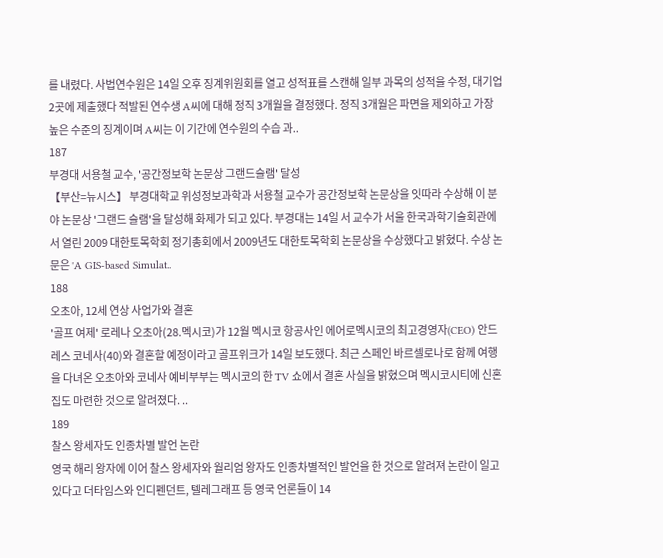를 내렸다. 사법연수원은 14일 오후 징계위원회를 열고 성적표를 스캔해 일부 과목의 성적을 수정, 대기업 2곳에 제출했다 적발된 연수생 A씨에 대해 정직 3개월을 결정했다. 정직 3개월은 파면을 제외하고 가장 높은 수준의 징계이며 A씨는 이 기간에 연수원의 수습 과..
187
부경대 서용철 교수, '공간정보학 논문상 그랜드슬램' 달성
【부산=뉴시스】 부경대학교 위성정보과학과 서용철 교수가 공간정보학 논문상을 잇따라 수상해 이 분야 논문상 '그랜드 슬램'을 달성해 화제가 되고 있다. 부경대는 14일 서 교수가 서울 한국과학기술회관에서 열린 2009 대한토목학회 정기총회에서 2009년도 대한토목학회 논문상을 수상했다고 밝혔다. 수상 논문은 'A GIS-based Simulat..
188
오초아, 12세 연상 사업가와 결혼
'골프 여제' 로레나 오초아(28.멕시코)가 12월 멕시코 항공사인 에어로멕시코의 최고경영자(CEO) 안드레스 코네사(40)와 결혼할 예정이라고 골프위크가 14일 보도했다. 최근 스페인 바르셀로나로 함께 여행을 다녀온 오초아와 코네사 예비부부는 멕시코의 한 TV 쇼에서 결혼 사실을 밝혔으며 멕시코시티에 신혼집도 마련한 것으로 알려졌다. ..
189
찰스 왕세자도 인종차별 발언 논란
영국 해리 왕자에 이어 찰스 왕세자와 월리엄 왕자도 인종차별적인 발언을 한 것으로 알려져 논란이 일고 있다고 더타임스와 인디펜던트, 텔레그래프 등 영국 언론들이 14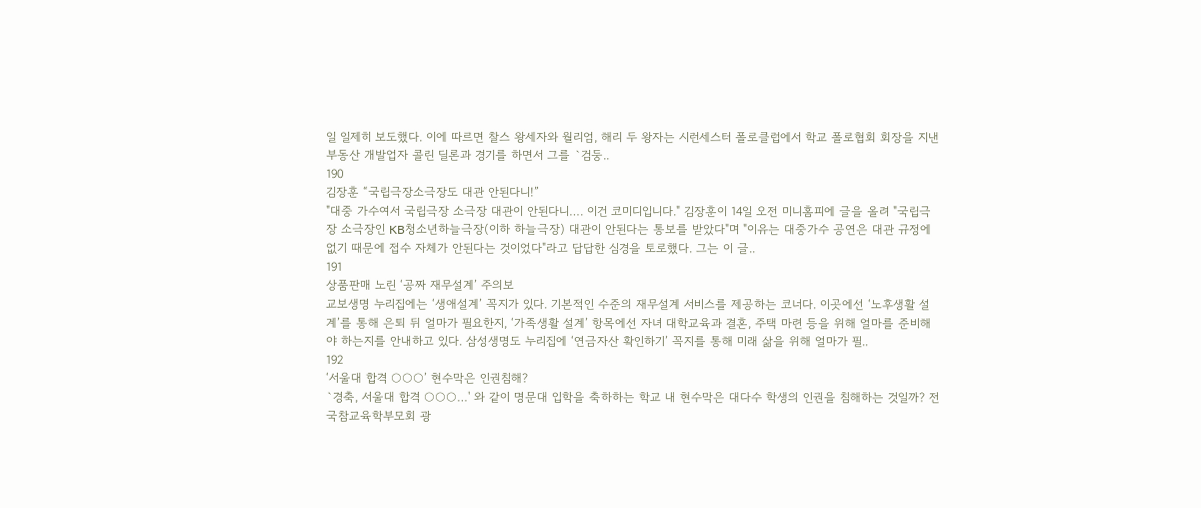일 일제히 보도했다. 이에 따르면 찰스 왕세자와 월리엄, 해리 두 왕자는 시런세스터 폴로클럽에서 학교 폴로협회 회장을 지낸 부동산 개발업자 콜린 딜론과 경기를 하면서 그를 `검둥..
190
김장훈 “국립극장소극장도 대관 안된다니!”
"대중 가수여서 국립극장 소극장 대관이 안된다니…. 이건 코미디입니다." 김장훈이 14일 오전 미니홈피에 글을 올려 "국립극장 소극장인 KB청소년하늘극장(이하 하늘극장) 대관이 안된다는 통보를 받았다"며 "이유는 대중가수 공연은 대관 규정에 없기 때문에 접수 자체가 안된다는 것이었다"라고 답답한 심경을 토로했다. 그는 이 글..
191
상품판매 노린 ‘공짜 재무설계’ 주의보
교보생명 누리집에는 ‘생애설계’ 꼭지가 있다. 기본적인 수준의 재무설계 서비스를 제공하는 코너다. 이곳에선 ‘노후생활 설계’를 통해 은퇴 뒤 얼마가 필요한지, ‘가족생활 설계’ 항목에선 자녀 대학교육과 결혼, 주택 마련 등을 위해 얼마를 준비해야 하는지를 안내하고 있다. 삼성생명도 누리집에 ‘연금자산 확인하기’ 꼭지를 통해 미래 삶을 위해 얼마가 필..
192
‘서울대 합격 ○○○’ 현수막은 인권침해?
`경축, 서울대 합격 ○○○…' 와 같이 명문대 입학을 축하하는 학교 내 현수막은 대다수 학생의 인권을 침해하는 것일까? 전국참교육학부모회 광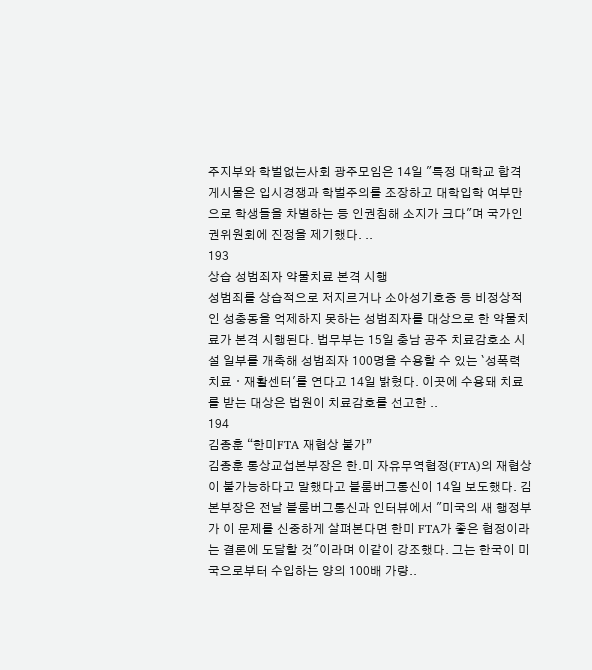주지부와 학벌없는사회 광주모임은 14일 "특정 대학교 합격 게시물은 입시경쟁과 학벌주의를 조장하고 대학입학 여부만으로 학생들을 차별하는 등 인권침해 소지가 크다"며 국가인권위원회에 진정을 제기했다. ..
193
상습 성범죄자 약물치료 본격 시행
성범죄를 상습적으로 저지르거나 소아성기호증 등 비정상적인 성충동을 억제하지 못하는 성범죄자를 대상으로 한 약물치료가 본격 시행된다. 법무부는 15일 충남 공주 치료감호소 시설 일부를 개축해 성범죄자 100명을 수용할 수 있는 `성폭력 치료ㆍ재활센터'를 연다고 14일 밝혔다. 이곳에 수용돼 치료를 받는 대상은 법원이 치료감호를 선고한 ..
194
김종훈 “한미FTA 재협상 불가”
김종훈 통상교섭본부장은 한.미 자유무역협정(FTA)의 재협상이 불가능하다고 말했다고 블룸버그통신이 14일 보도했다. 김 본부장은 전날 블룸버그통신과 인터뷰에서 "미국의 새 행정부가 이 문제를 신중하게 살펴본다면 한미 FTA가 좋은 협정이라는 결론에 도달할 것"이라며 이같이 강조했다. 그는 한국이 미국으로부터 수입하는 양의 100배 가량..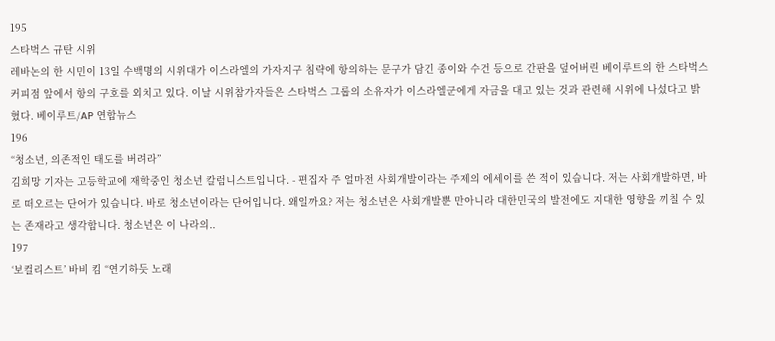195
스타벅스 규탄 시위
레바논의 한 시민이 13일 수백명의 시위대가 이스라엘의 가자지구 침략에 항의하는 문구가 담긴 종이와 수건 등으로 간판을 덮어버린 베이루트의 한 스타벅스 커피점 앞에서 항의 구호를 외치고 있다. 이날 시위참가자들은 스타벅스 그룹의 소유자가 이스라엘군에게 자금을 대고 있는 것과 관련해 시위에 나섰다고 밝혔다. 베이루트/AP 연합뉴스
196
“청소년, 의존적인 태도를 버려라”
김희망 기자는 고등학교에 재학중인 청소년 칼럼니스트입니다. - 편집자 주 얼마전 사회개발이라는 주제의 에세이를 쓴 적이 있습니다. 저는 사회개발하면, 바로 떠오르는 단어가 있습니다. 바로 청소년이라는 단어입니다. 왜일까요? 저는 청소년은 사회개발뿐 만아니라 대한민국의 발전에도 지대한 영향을 끼칠 수 있는 존재라고 생각합니다. 청소년은 이 나라의..
197
‘보컬리스트’ 바비 킴 “연기하듯 노래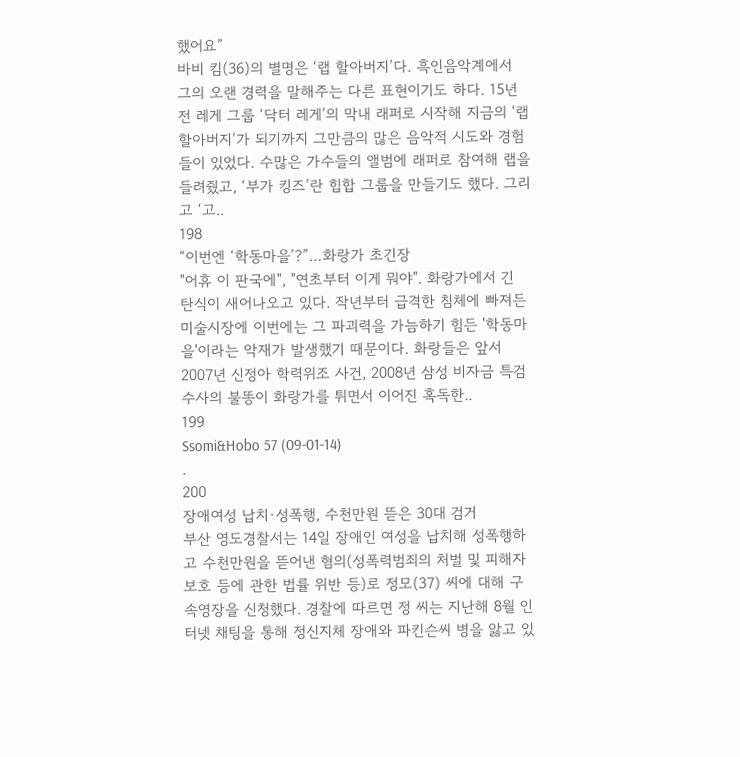했어요”
바비 킴(36)의 별명은 ‘랩 할아버지’다. 흑인음악계에서 그의 오랜 경력을 말해주는 다른 표현이기도 하다. 15년 전 레게 그룹 ‘닥터 레게’의 막내 래퍼로 시작해 지금의 ‘랩 할아버지’가 되기까지 그만큼의 많은 음악적 시도와 경험들이 있었다. 수많은 가수들의 앨범에 래퍼로 참여해 랩을 들려줬고, ‘부가 킹즈’란 힙합 그룹을 만들기도 했다. 그리고 ‘고..
198
“이번엔 ‘학동마을’?”…화랑가 초긴장
"어휴 이 판국에", "연초부터 이게 뭐야". 화랑가에서 긴 탄식이 새어나오고 있다. 작년부터 급격한 침체에 빠져든 미술시장에 이번에는 그 파괴력을 가늠하기 힘든 '학동마을'이라는 악재가 발생했기 때문이다. 화랑들은 앞서 2007년 신정아 학력위조 사건, 2008년 삼성 비자금 특검 수사의 불똥이 화랑가를 튀면서 이어진 혹독한..
199
Ssomi&Hobo 57 (09-01-14)
.
200
장애여성 납치·성폭행, 수천만원 뜯은 30대 검거
부산 영도경찰서는 14일 장애인 여성을 납치해 성폭행하고 수천만원을 뜯어낸 혐의(성폭력범죄의 처벌 및 피해자보호 등에 관한 법률 위반 등)로 정모(37) 씨에 대해 구속영장을 신청했다. 경찰에 따르면 정 씨는 지난해 8월 인터넷 채팅을 통해 정신지체 장애와 파킨슨씨 병을 앓고 있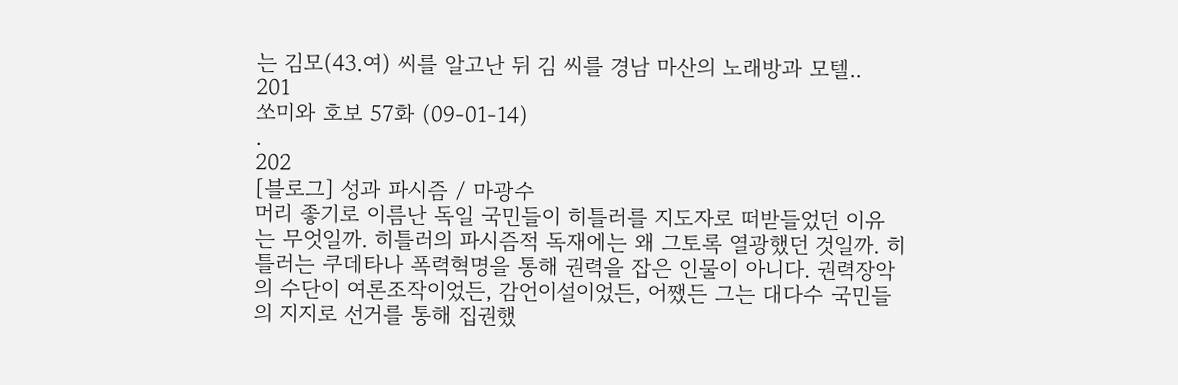는 김모(43.여) 씨를 알고난 뒤 김 씨를 경남 마산의 노래방과 모텔..
201
쏘미와 호보 57화 (09-01-14)
.
202
[블로그] 성과 파시즘 / 마광수
머리 좋기로 이름난 독일 국민들이 히틀러를 지도자로 떠받들었던 이유는 무엇일까. 히틀러의 파시즘적 독재에는 왜 그토록 열광했던 것일까. 히틀러는 쿠데타나 폭력혁명을 통해 권력을 잡은 인물이 아니다. 권력장악의 수단이 여론조작이었든, 감언이설이었든, 어쨌든 그는 대다수 국민들의 지지로 선거를 통해 집권했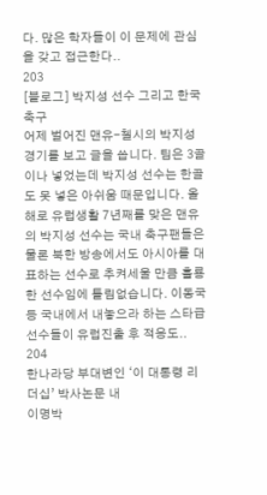다. 많은 학자들이 이 문제에 관심을 갖고 접근한다..
203
[블로그] 박지성 선수 그리고 한국 축구
어제 벌어진 맨유-첼시의 박지성 경기를 보고 글을 씁니다. 팀은 3골이나 넣었는데 박지성 선수는 한골도 못 넣은 아쉬움 때문입니다. 올해로 유럽생활 7년째를 맞은 맨유의 박지성 선수는 국내 축구팬들은 물론 북한 방송에서도 아시아를 대표하는 선수로 추켜세울 만큼 훌룡한 선수임에 틀림없습니다. 이동국 등 국내에서 내놓으라 하는 스타급선수들이 유럽진출 후 적응도..
204
한나라당 부대변인 ‘이 대통령 리더십’ 박사논문 내
이명박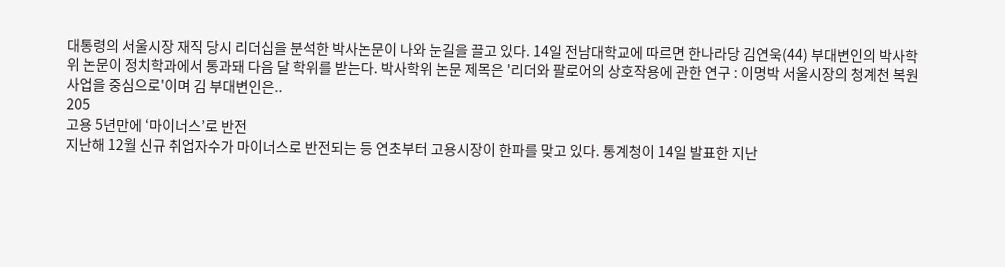대통령의 서울시장 재직 당시 리더십을 분석한 박사논문이 나와 눈길을 끌고 있다. 14일 전남대학교에 따르면 한나라당 김연욱(44) 부대변인의 박사학위 논문이 정치학과에서 통과돼 다음 달 학위를 받는다. 박사학위 논문 제목은 '리더와 팔로어의 상호작용에 관한 연구 : 이명박 서울시장의 청계천 복원사업을 중심으로'이며 김 부대변인은..
205
고용 5년만에 ‘마이너스’로 반전
지난해 12월 신규 취업자수가 마이너스로 반전되는 등 연초부터 고용시장이 한파를 맞고 있다. 통계청이 14일 발표한 지난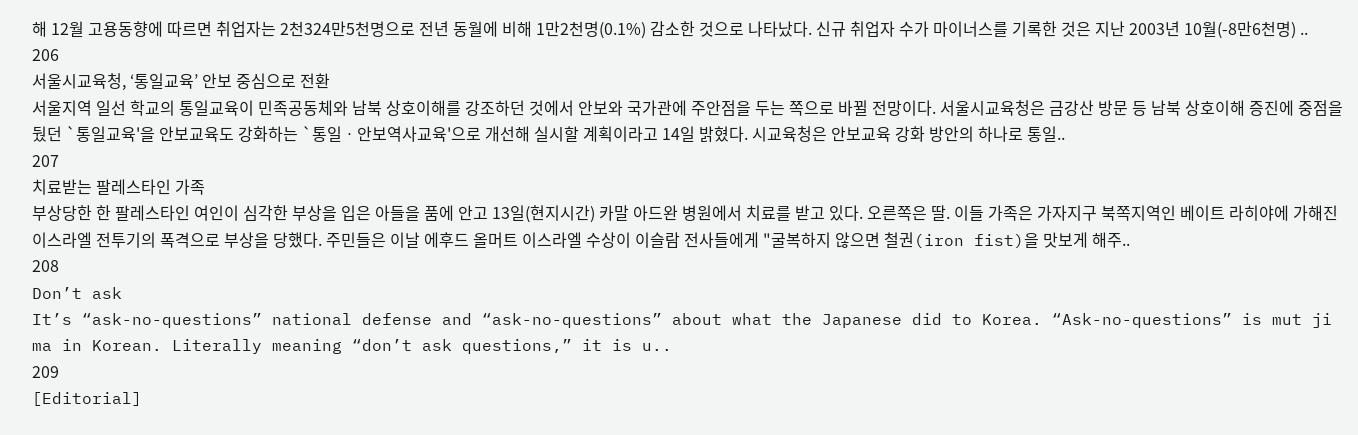해 12월 고용동향에 따르면 취업자는 2천324만5천명으로 전년 동월에 비해 1만2천명(0.1%) 감소한 것으로 나타났다. 신규 취업자 수가 마이너스를 기록한 것은 지난 2003년 10월(-8만6천명) ..
206
서울시교육청, ‘통일교육’ 안보 중심으로 전환
서울지역 일선 학교의 통일교육이 민족공동체와 남북 상호이해를 강조하던 것에서 안보와 국가관에 주안점을 두는 쪽으로 바뀔 전망이다. 서울시교육청은 금강산 방문 등 남북 상호이해 증진에 중점을 뒀던 `통일교육'을 안보교육도 강화하는 `통일ㆍ안보역사교육'으로 개선해 실시할 계획이라고 14일 밝혔다. 시교육청은 안보교육 강화 방안의 하나로 통일..
207
치료받는 팔레스타인 가족
부상당한 한 팔레스타인 여인이 심각한 부상을 입은 아들을 품에 안고 13일(현지시간) 카말 아드완 병원에서 치료를 받고 있다. 오른쪽은 딸. 이들 가족은 가자지구 북쪽지역인 베이트 라히야에 가해진 이스라엘 전투기의 폭격으로 부상을 당했다. 주민들은 이날 에후드 올머트 이스라엘 수상이 이슬람 전사들에게 "굴복하지 않으면 철권(iron fist)을 맛보게 해주..
208
Don’t ask
It’s “ask-no-questions” national defense and “ask-no-questions” about what the Japanese did to Korea. “Ask-no-questions” is mut ji ma in Korean. Literally meaning “don’t ask questions,” it is u..
209
[Editorial]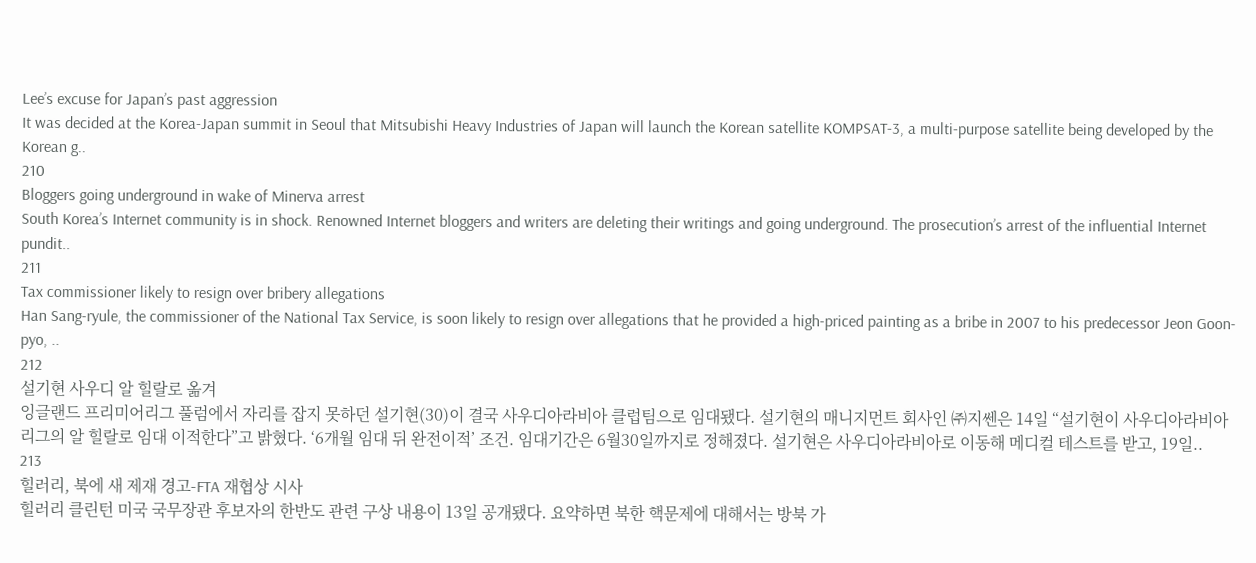Lee’s excuse for Japan’s past aggression
It was decided at the Korea-Japan summit in Seoul that Mitsubishi Heavy Industries of Japan will launch the Korean satellite KOMPSAT-3, a multi-purpose satellite being developed by the Korean g..
210
Bloggers going underground in wake of Minerva arrest
South Korea’s Internet community is in shock. Renowned Internet bloggers and writers are deleting their writings and going underground. The prosecution’s arrest of the influential Internet pundit..
211
Tax commissioner likely to resign over bribery allegations
Han Sang-ryule, the commissioner of the National Tax Service, is soon likely to resign over allegations that he provided a high-priced painting as a bribe in 2007 to his predecessor Jeon Goon-pyo, ..
212
설기현 사우디 알 힐랄로 옮겨
잉글랜드 프리미어리그 풀럼에서 자리를 잡지 못하던 설기현(30)이 결국 사우디아라비아 클럽팀으로 임대됐다. 설기현의 매니지먼트 회사인 ㈜지쎈은 14일 “설기현이 사우디아라비아리그의 알 힐랄로 임대 이적한다”고 밝혔다. ‘6개월 임대 뒤 완전이적’ 조건. 임대기간은 6월30일까지로 정해졌다. 설기현은 사우디아라비아로 이동해 메디컬 테스트를 받고, 19일..
213
힐러리, 북에 새 제재 경고-FTA 재협상 시사
힐러리 클린턴 미국 국무장관 후보자의 한반도 관련 구상 내용이 13일 공개됐다. 요약하면 북한 핵문제에 대해서는 방북 가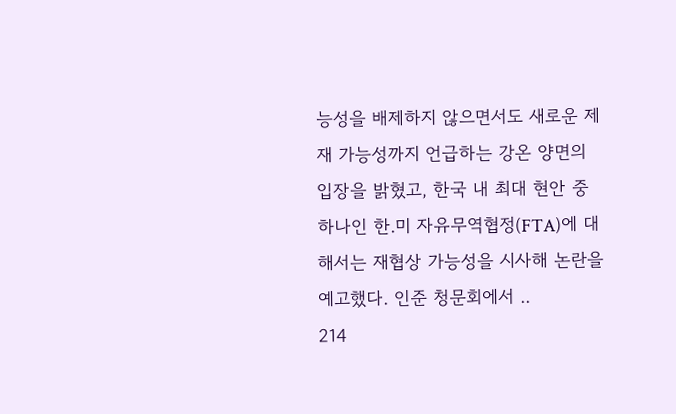능성을 배제하지 않으면서도 새로운 제재 가능성까지 언급하는 강온 양면의 입장을 밝혔고, 한국 내 최대 현안 중 하나인 한.미 자유무역협정(FTA)에 대해서는 재협상 가능성을 시사해 논란을 예고했다. 인준 청문회에서 ..
214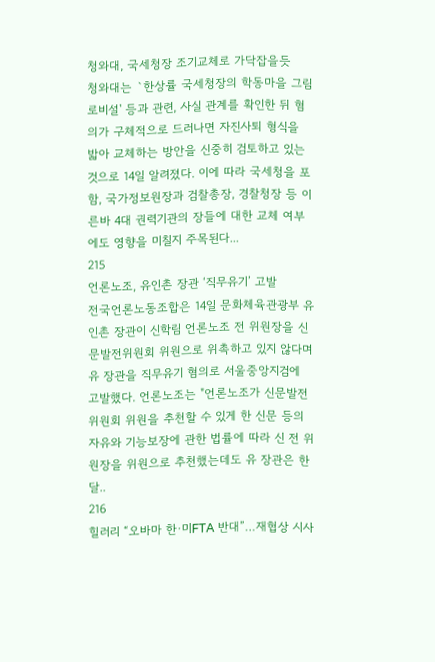청와대, 국세청장 조기교체로 가닥잡을듯
청와대는 `한상률 국세청장의 학동마을 그림 로비설' 등과 관련, 사실 관계를 확인한 뒤 혐의가 구체적으로 드러나면 자진사퇴 형식을 밟아 교체하는 방안을 신중히 검토하고 있는 것으로 14일 알려졌다. 이에 따라 국세청을 포함, 국가정보원장과 검찰총장, 경찰청장 등 이른바 4대 권력기관의 장들에 대한 교체 여부에도 영향을 미칠지 주목된다...
215
언론노조, 유인촌 장관 ‘직무유기’ 고발
전국언론노동조합은 14일 문화체육관광부 유인촌 장관이 신학림 언론노조 전 위원장을 신문발전위원회 위원으로 위촉하고 있지 않다며 유 장관을 직무유기 혐의로 서울중앙지검에 고발했다. 언론노조는 "언론노조가 신문발전위원회 위원을 추천할 수 있게 한 신문 등의 자유와 기능보장에 관한 법률에 따라 신 전 위원장을 위원으로 추천했는데도 유 장관은 한달..
216
힐러리 “오바마 한·미FTA 반대”…재협상 시사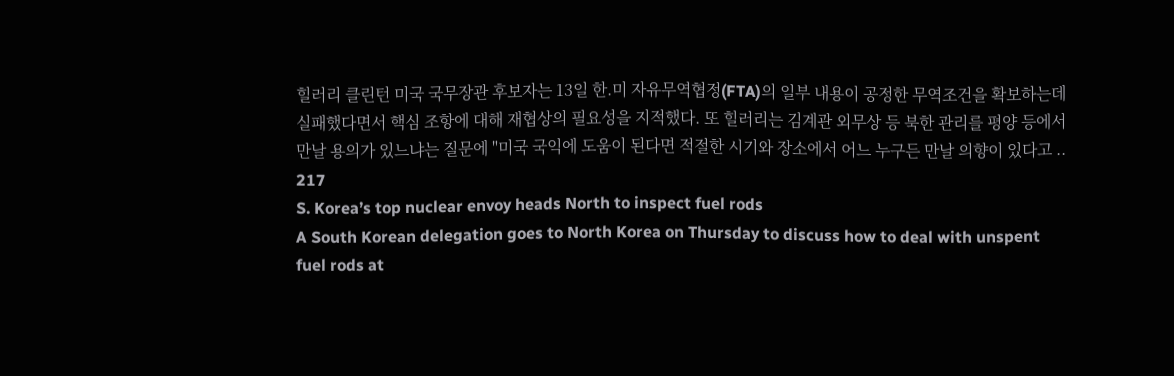힐러리 클린턴 미국 국무장관 후보자는 13일 한.미 자유무역협정(FTA)의 일부 내용이 공정한 무역조건을 확보하는데 실패했다면서 핵심 조항에 대해 재협상의 필요성을 지적했다. 또 힐러리는 김계관 외무상 등 북한 관리를 평양 등에서 만날 용의가 있느냐는 질문에 "미국 국익에 도움이 된다면 적절한 시기와 장소에서 어느 누구든 만날 의향이 있다고 ..
217
S. Korea’s top nuclear envoy heads North to inspect fuel rods
A South Korean delegation goes to North Korea on Thursday to discuss how to deal with unspent fuel rods at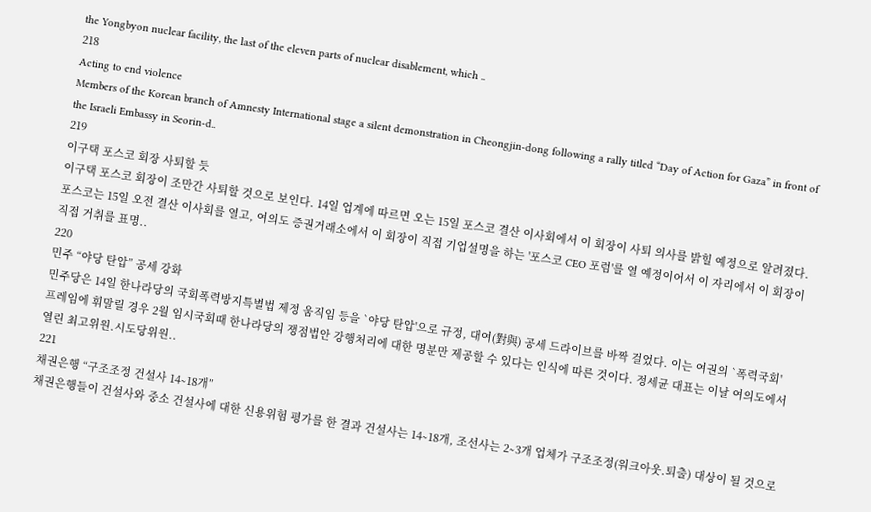the Yongbyon nuclear facility, the last of the eleven parts of nuclear disablement, which ..
218
Acting to end violence
Members of the Korean branch of Amnesty International stage a silent demonstration in Cheongjin-dong following a rally titled “Day of Action for Gaza” in front of the Israeli Embassy in Seorin-d..
219
이구택 포스코 회장 사퇴할 듯
이구택 포스코 회장이 조만간 사퇴할 것으로 보인다. 14일 업계에 따르면 오는 15일 포스코 결산 이사회에서 이 회장이 사퇴 의사를 밝힐 예정으로 알려졌다. 포스코는 15일 오전 결산 이사회를 열고, 여의도 증권거래소에서 이 회장이 직접 기업설명을 하는 '포스코 CEO 포럼'를 열 예정이어서 이 자리에서 이 회장이 직접 거취를 표명..
220
민주 “야당 탄압” 공세 강화
민주당은 14일 한나라당의 국회폭력방지특별법 제정 움직임 등을 `야당 탄압'으로 규정, 대여(對與) 공세 드라이브를 바짝 걸었다. 이는 여권의 `폭력국회' 프레임에 휘말릴 경우 2월 임시국회때 한나라당의 쟁점법안 강행처리에 대한 명분만 제공할 수 있다는 인식에 따른 것이다. 정세균 대표는 이날 여의도에서 열린 최고위원.시도당위원..
221
채권은행 “구조조정 건설사 14∼18개”
채권은행들이 건설사와 중소 건설사에 대한 신용위험 평가를 한 결과 건설사는 14∼18개, 조선사는 2∼3개 업체가 구조조정(워크아웃.퇴출) 대상이 될 것으로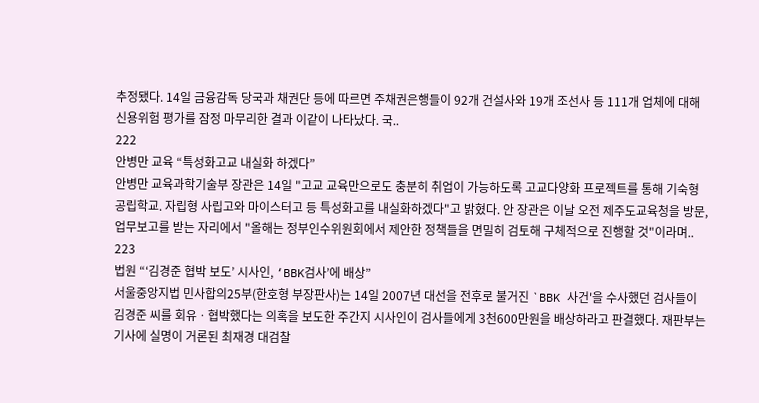추정됐다. 14일 금융감독 당국과 채권단 등에 따르면 주채권은행들이 92개 건설사와 19개 조선사 등 111개 업체에 대해 신용위험 평가를 잠정 마무리한 결과 이같이 나타났다. 국..
222
안병만 교육 “특성화고교 내실화 하겠다”
안병만 교육과학기술부 장관은 14일 "고교 교육만으로도 충분히 취업이 가능하도록 고교다양화 프로젝트를 통해 기숙형공립학교. 자립형 사립고와 마이스터고 등 특성화고를 내실화하겠다"고 밝혔다. 안 장관은 이날 오전 제주도교육청을 방문, 업무보고를 받는 자리에서 "올해는 정부인수위원회에서 제안한 정책들을 면밀히 검토해 구체적으로 진행할 것"이라며..
223
법원 “‘김경준 협박 보도’ 시사인, ‘BBK검사’에 배상”
서울중앙지법 민사합의25부(한호형 부장판사)는 14일 2007년 대선을 전후로 불거진 `BBK 사건'을 수사했던 검사들이 김경준 씨를 회유ㆍ협박했다는 의혹을 보도한 주간지 시사인이 검사들에게 3천600만원을 배상하라고 판결했다. 재판부는 기사에 실명이 거론된 최재경 대검찰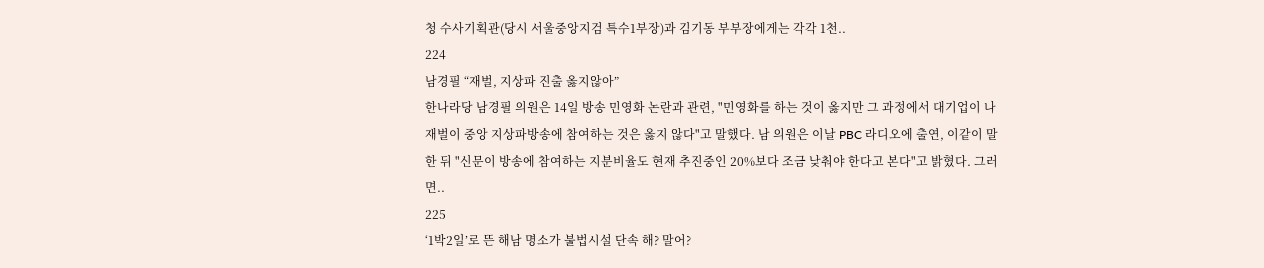청 수사기획관(당시 서울중앙지검 특수1부장)과 김기동 부부장에게는 각각 1천..
224
남경필 “재벌, 지상파 진출 옳지않아”
한나라당 남경필 의원은 14일 방송 민영화 논란과 관련, "민영화를 하는 것이 옳지만 그 과정에서 대기업이 나 재벌이 중앙 지상파방송에 참여하는 것은 옳지 않다"고 말했다. 남 의원은 이날 PBC 라디오에 출연, 이같이 말한 뒤 "신문이 방송에 참여하는 지분비율도 현재 추진중인 20%보다 조금 낮춰야 한다고 본다"고 밝혔다. 그러면..
225
‘1박2일’로 뜬 해남 명소가 불법시설 단속 해? 말어?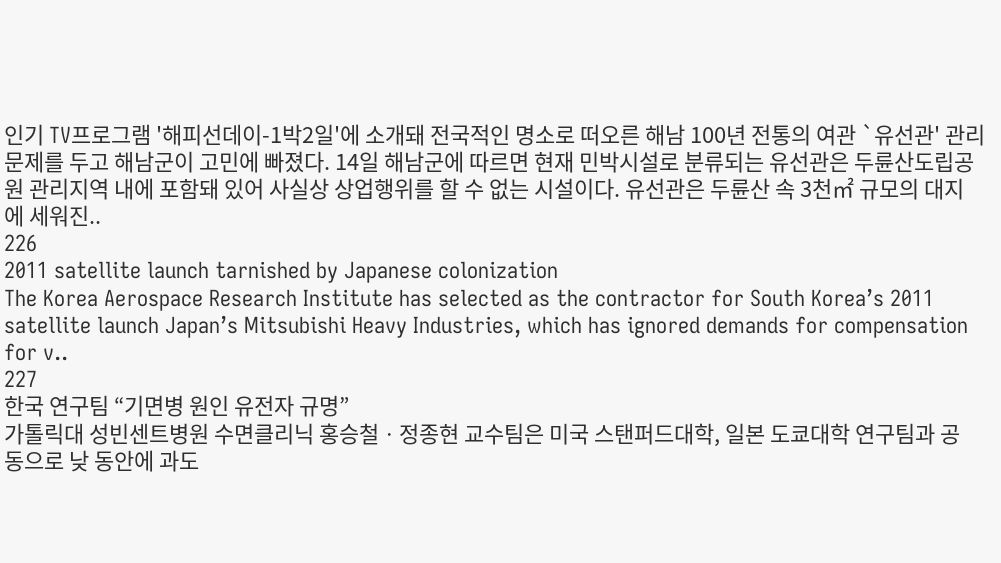인기 TV프로그램 '해피선데이-1박2일'에 소개돼 전국적인 명소로 떠오른 해남 100년 전통의 여관 `유선관' 관리 문제를 두고 해남군이 고민에 빠졌다. 14일 해남군에 따르면 현재 민박시설로 분류되는 유선관은 두륜산도립공원 관리지역 내에 포함돼 있어 사실상 상업행위를 할 수 없는 시설이다. 유선관은 두륜산 속 3천㎡ 규모의 대지에 세워진..
226
2011 satellite launch tarnished by Japanese colonization
The Korea Aerospace Research Institute has selected as the contractor for South Korea’s 2011 satellite launch Japan’s Mitsubishi Heavy Industries, which has ignored demands for compensation for v..
227
한국 연구팀 “기면병 원인 유전자 규명”
가톨릭대 성빈센트병원 수면클리닉 홍승철ㆍ정종현 교수팀은 미국 스탠퍼드대학, 일본 도쿄대학 연구팀과 공동으로 낮 동안에 과도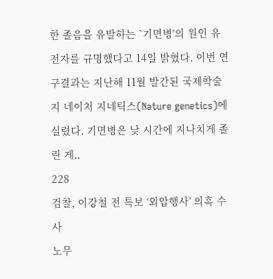한 졸음을 유발하는 `기면병'의 원인 유전자를 규명했다고 14일 밝혔다. 이번 연구결과는 지난해 11월 발간된 국제학술지 네이처 지네틱스(Nature genetics)에 실렸다. 기면병은 낮 시간에 지나치게 졸린 게..
228
검찰, 이강철 전 특보 ‘외압행사’ 의혹 수사
노무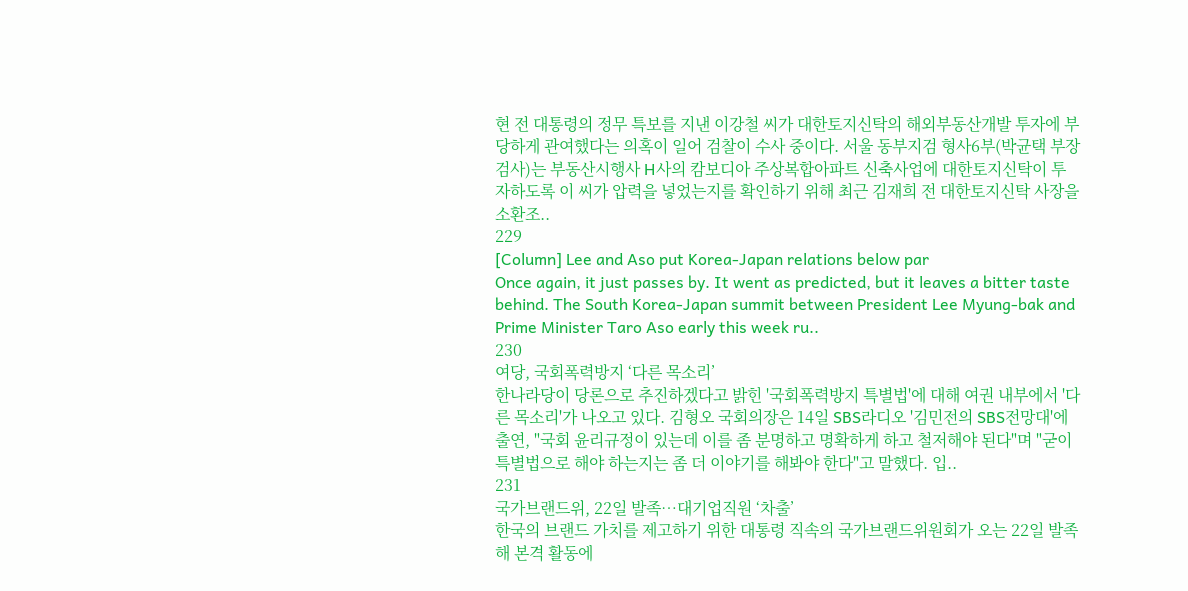현 전 대통령의 정무 특보를 지낸 이강철 씨가 대한토지신탁의 해외부동산개발 투자에 부당하게 관여했다는 의혹이 일어 검찰이 수사 중이다. 서울 동부지검 형사6부(박균택 부장검사)는 부동산시행사 H사의 캄보디아 주상복합아파트 신축사업에 대한토지신탁이 투자하도록 이 씨가 압력을 넣었는지를 확인하기 위해 최근 김재희 전 대한토지신탁 사장을 소환조..
229
[Column] Lee and Aso put Korea-Japan relations below par
Once again, it just passes by. It went as predicted, but it leaves a bitter taste behind. The South Korea-Japan summit between President Lee Myung-bak and Prime Minister Taro Aso early this week ru..
230
여당, 국회폭력방지 ‘다른 목소리’
한나라당이 당론으로 추진하겠다고 밝힌 '국회폭력방지 특별법'에 대해 여권 내부에서 '다른 목소리'가 나오고 있다. 김형오 국회의장은 14일 SBS라디오 '김민전의 SBS전망대'에 출연, "국회 윤리규정이 있는데 이를 좀 분명하고 명확하게 하고 철저해야 된다"며 "굳이 특별법으로 해야 하는지는 좀 더 이야기를 해봐야 한다"고 말했다. 입..
231
국가브랜드위, 22일 발족…대기업직원 ‘차출’
한국의 브랜드 가치를 제고하기 위한 대통령 직속의 국가브랜드위원회가 오는 22일 발족해 본격 활동에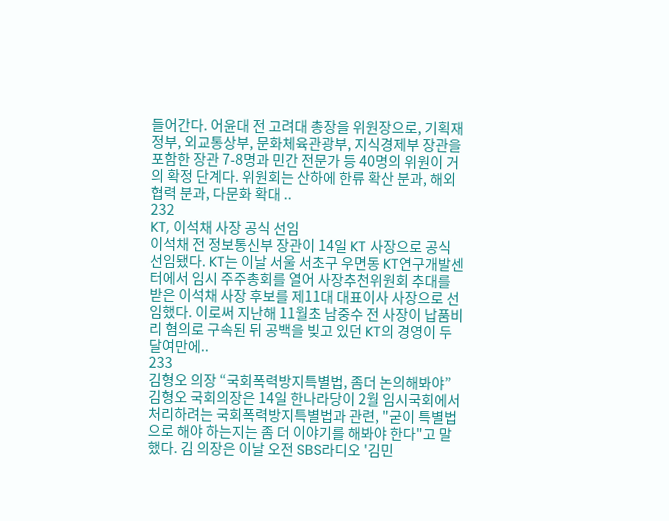들어간다. 어윤대 전 고려대 총장을 위원장으로, 기획재정부, 외교통상부, 문화체육관광부, 지식경제부 장관을 포함한 장관 7-8명과 민간 전문가 등 40명의 위원이 거의 확정 단계다. 위원회는 산하에 한류 확산 분과, 해외협력 분과, 다문화 확대 ..
232
KT, 이석채 사장 공식 선임
이석채 전 정보통신부 장관이 14일 KT 사장으로 공식 선임됐다. KT는 이날 서울 서초구 우면동 KT연구개발센터에서 임시 주주총회를 열어 사장추천위원회 추대를 받은 이석채 사장 후보를 제11대 대표이사 사장으로 선임했다. 이로써 지난해 11월초 남중수 전 사장이 납품비리 혐의로 구속된 뒤 공백을 빚고 있던 KT의 경영이 두달여만에..
233
김형오 의장 “국회폭력방지특별법, 좀더 논의해봐야”
김형오 국회의장은 14일 한나라당이 2월 임시국회에서 처리하려는 국회폭력방지특별법과 관련, "굳이 특별법으로 해야 하는지는 좀 더 이야기를 해봐야 한다"고 말했다. 김 의장은 이날 오전 SBS라디오 '김민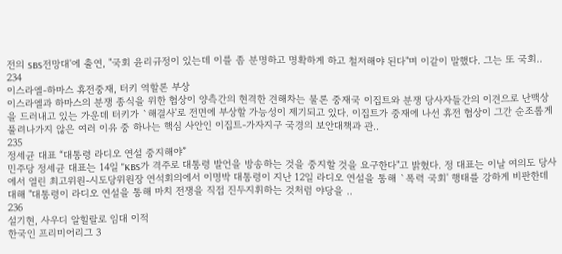전의 SBS전망대'에 출연, "국회 윤리규정이 있는데 이를 좀 분명하고 명확하게 하고 철저해야 된다"며 이같이 말했다. 그는 또 국회..
234
이스라엘-하마스 휴전중재, 터키 역할론 부상
이스라엘과 하마스의 분쟁 종식을 위한 협상이 양측간의 현격한 견해차는 물론 중재국 이집트와 분쟁 당사자들간의 이견으로 난맥상을 드러내고 있는 가운데 터키가 `해결사'로 전면에 부상할 가능성이 제기되고 있다. 이집트가 중재에 나선 휴전 협상이 그간 순조롭게 풀려나가지 않은 여러 이유 중 하나는 핵심 사안인 이집트-가자지구 국경의 보안대책과 관..
235
정세균 대표 “대통령 라디오 연설 중지해야”
민주당 정세균 대표는 14일 "KBS가 격주로 대통령 발언을 방송하는 것을 중지할 것을 요구한다"고 밝혔다. 정 대표는 이날 여의도 당사에서 열린 최고위원-시도당위원장 연석회의에서 이명박 대통령이 지난 12일 라디오 연설을 통해 `폭력 국회' 행태를 강하게 비판한데 대해 "대통령이 라디오 연설을 통해 마치 전쟁을 직접 진두지휘하는 것처럼 야당을 ..
236
설기현, 사우디 알힐랄로 임대 이적
한국인 프리미어리그 3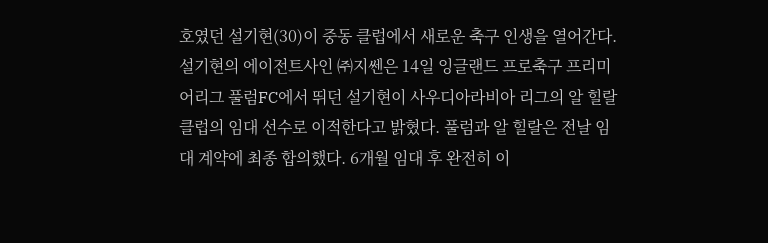호였던 설기현(30)이 중동 클럽에서 새로운 축구 인생을 열어간다. 설기현의 에이전트사인 ㈜지쎈은 14일 잉글랜드 프로축구 프리미어리그 풀럼FC에서 뛰던 설기현이 사우디아라비아 리그의 알 힐랄 클럽의 임대 선수로 이적한다고 밝혔다. 풀럼과 알 힐랄은 전날 임대 계약에 최종 합의했다. 6개월 임대 후 완전히 이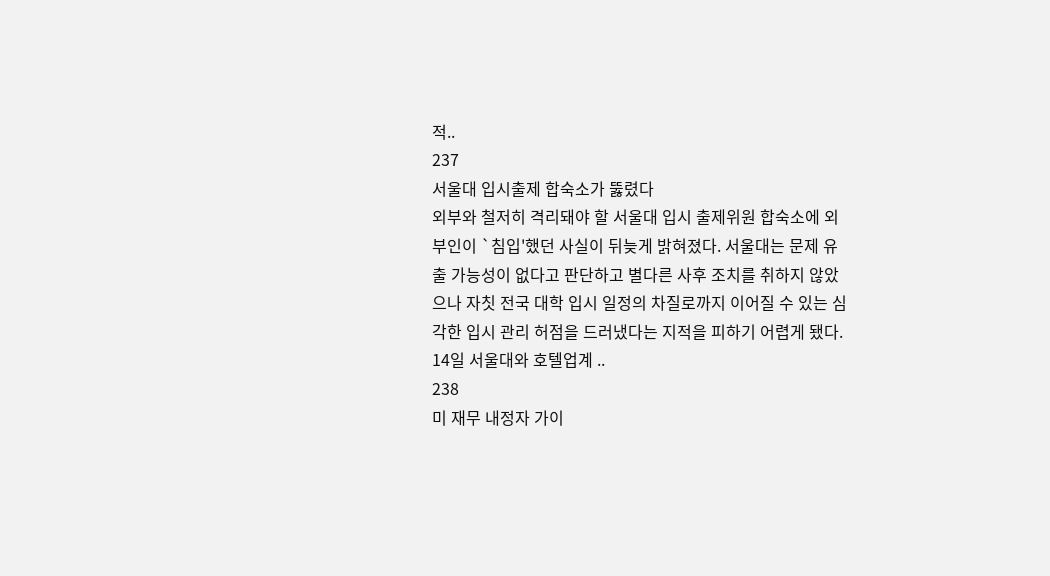적..
237
서울대 입시출제 합숙소가 뚫렸다
외부와 철저히 격리돼야 할 서울대 입시 출제위원 합숙소에 외부인이 `침입'했던 사실이 뒤늦게 밝혀졌다. 서울대는 문제 유출 가능성이 없다고 판단하고 별다른 사후 조치를 취하지 않았으나 자칫 전국 대학 입시 일정의 차질로까지 이어질 수 있는 심각한 입시 관리 허점을 드러냈다는 지적을 피하기 어렵게 됐다. 14일 서울대와 호텔업계 ..
238
미 재무 내정자 가이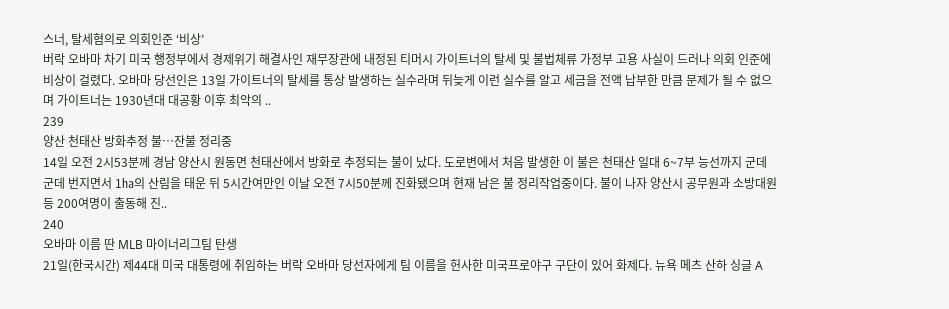스너, 탈세혐의로 의회인준 ‘비상’
버락 오바마 차기 미국 행정부에서 경제위기 해결사인 재무장관에 내정된 티머시 가이트너의 탈세 및 불법체류 가정부 고용 사실이 드러나 의회 인준에 비상이 걸렸다. 오바마 당선인은 13일 가이트너의 탈세를 통상 발생하는 실수라며 뒤늦게 이런 실수를 알고 세금을 전액 납부한 만큼 문제가 될 수 없으며 가이트너는 1930년대 대공황 이후 최악의 ..
239
양산 천태산 방화추정 불…잔불 정리중
14일 오전 2시53분께 경남 양산시 원동면 천태산에서 방화로 추정되는 불이 났다. 도로변에서 처음 발생한 이 불은 천태산 일대 6~7부 능선까지 군데군데 번지면서 1㏊의 산림을 태운 뒤 5시간여만인 이날 오전 7시50분께 진화됐으며 현재 남은 불 정리작업중이다. 불이 나자 양산시 공무원과 소방대원 등 200여명이 출동해 진..
240
오바마 이름 딴 MLB 마이너리그팀 탄생
21일(한국시간) 제44대 미국 대통령에 취임하는 버락 오바마 당선자에게 팀 이름을 헌사한 미국프로야구 구단이 있어 화제다. 뉴욕 메츠 산하 싱글 A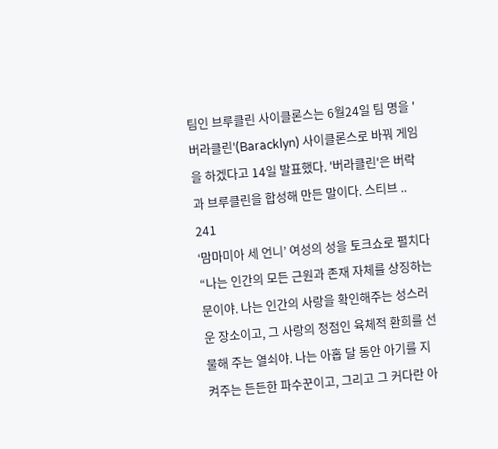팀인 브루클린 사이클론스는 6월24일 팀 명을 '버라클린'(Baracklyn) 사이클론스로 바꿔 게임을 하겠다고 14일 발표했다. '버라클린'은 버락과 브루클린을 합성해 만든 말이다. 스티브 ..
241
‘맘마미아 세 언니’ 여성의 성을 토크쇼로 펼치다
“나는 인간의 모든 근원과 존재 자체를 상징하는 문이야. 나는 인간의 사랑을 확인해주는 성스러운 장소이고, 그 사랑의 정점인 육체적 환희를 선물해 주는 열쇠야. 나는 아홉 달 동안 아기를 지켜주는 든든한 파수꾼이고, 그리고 그 커다란 아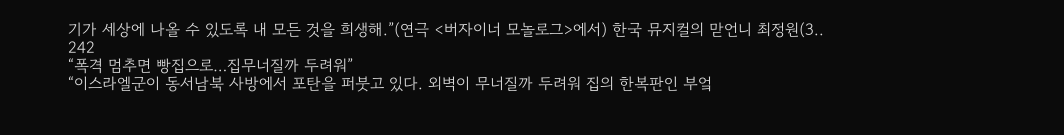기가 세상에 나올 수 있도록 내 모든 것을 희생해.”(연극 <버자이너 모놀로그>에서) 한국 뮤지컬의 맏언니 최정원(3..
242
“폭격 멈추면 빵집으로…집무너질까 두려워”
“이스라엘군이 동서남북 사방에서 포탄을 퍼붓고 있다. 외벽이 무너질까 두려워 집의 한복판인 부엌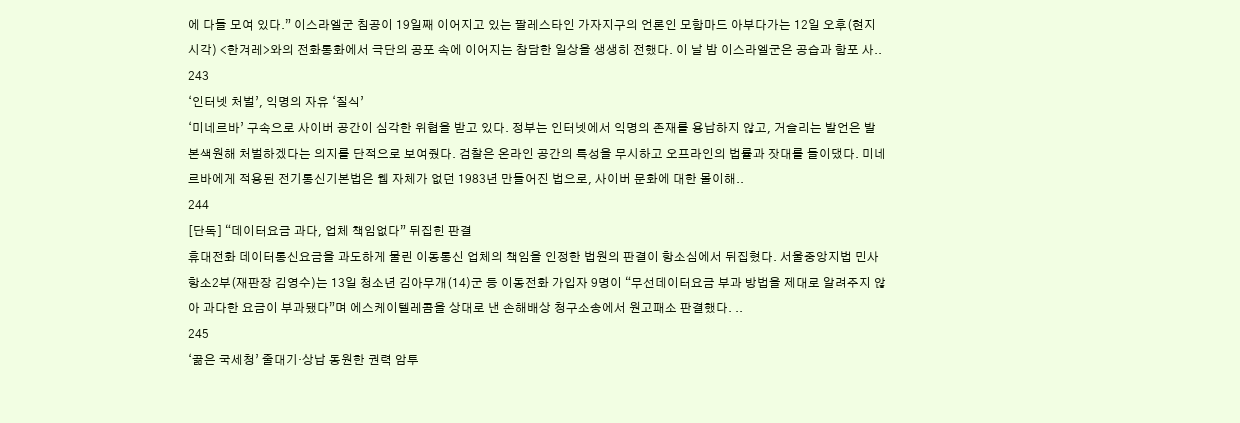에 다들 모여 있다.” 이스라엘군 침공이 19일째 이어지고 있는 팔레스타인 가자지구의 언론인 모함마드 아부다가는 12일 오후(현지시각) <한겨레>와의 전화통화에서 극단의 공포 속에 이어지는 참담한 일상을 생생히 전했다. 이 날 밤 이스라엘군은 공습과 함포 사..
243
‘인터넷 처벌’, 익명의 자유 ‘질식’
‘미네르바’ 구속으로 사이버 공간이 심각한 위협을 받고 있다. 정부는 인터넷에서 익명의 존재를 용납하지 않고, 거슬리는 발언은 발본색원해 처벌하겠다는 의지를 단적으로 보여줬다. 검찰은 온라인 공간의 특성을 무시하고 오프라인의 법률과 잣대를 들이댔다. 미네르바에게 적용된 전기통신기본법은 웹 자체가 없던 1983년 만들어진 법으로, 사이버 문화에 대한 몰이해..
244
[단독] “데이터요금 과다, 업체 책임없다” 뒤집힌 판결
휴대전화 데이터통신요금을 과도하게 물린 이동통신 업체의 책임을 인정한 법원의 판결이 항소심에서 뒤집혔다. 서울중앙지법 민사항소2부(재판장 김영수)는 13일 청소년 김아무개(14)군 등 이동전화 가입자 9명이 “무선데이터요금 부과 방법을 제대로 알려주지 않아 과다한 요금이 부과됐다”며 에스케이텔레콤을 상대로 낸 손해배상 청구소송에서 원고패소 판결했다. ..
245
‘곪은 국세청’ 줄대기·상납 동원한 권력 암투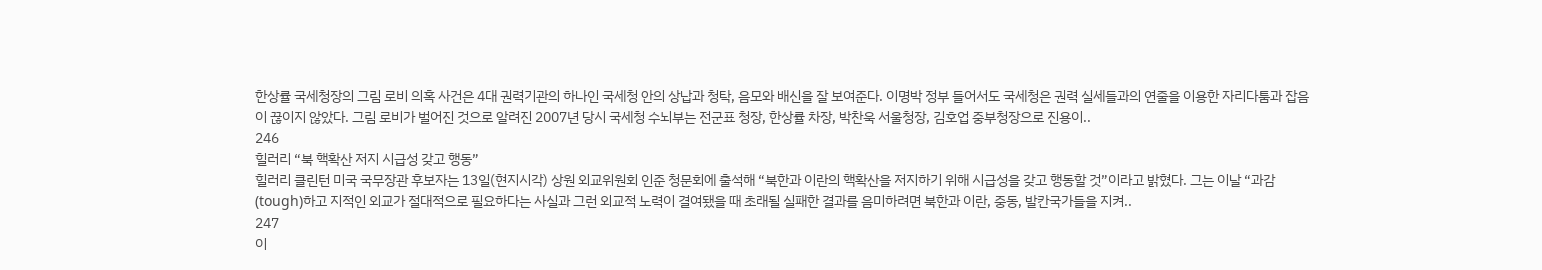한상률 국세청장의 그림 로비 의혹 사건은 4대 권력기관의 하나인 국세청 안의 상납과 청탁, 음모와 배신을 잘 보여준다. 이명박 정부 들어서도 국세청은 권력 실세들과의 연줄을 이용한 자리다툼과 잡음이 끊이지 않았다. 그림 로비가 벌어진 것으로 알려진 2007년 당시 국세청 수뇌부는 전군표 청장, 한상률 차장, 박찬욱 서울청장, 김호업 중부청장으로 진용이..
246
힐러리 “북 핵확산 저지 시급성 갖고 행동”
힐러리 클린턴 미국 국무장관 후보자는 13일(현지시각) 상원 외교위원회 인준 청문회에 출석해 “북한과 이란의 핵확산을 저지하기 위해 시급성을 갖고 행동할 것”이라고 밝혔다. 그는 이날 “과감(tough)하고 지적인 외교가 절대적으로 필요하다는 사실과 그런 외교적 노력이 결여됐을 때 초래될 실패한 결과를 음미하려면 북한과 이란, 중동, 발칸국가들을 지켜..
247
이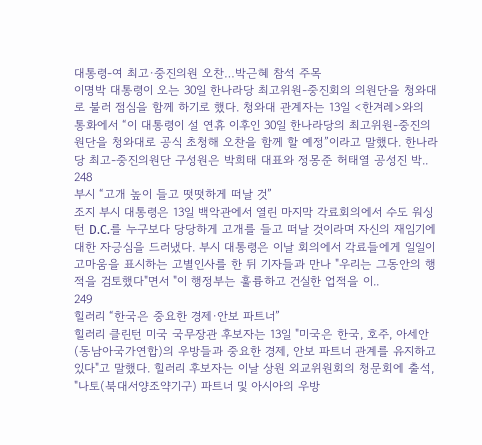대통령-여 최고·중진의원 오찬…박근혜 참석 주목
이명박 대통령이 오는 30일 한나라당 최고위원-중진회의 의원단을 청와대로 불러 점심을 함께 하기로 했다. 청와대 관계자는 13일 <한겨레>와의 통화에서 “이 대통령이 설 연휴 이후인 30일 한나라당의 최고위원-중진의원단을 청와대로 공식 초청해 오찬을 함께 할 예정”이라고 말했다. 한나라당 최고-중진의원단 구성원은 박희태 대표와 정몽준 허태열 공성진 박..
248
부시 “고개 높이 들고 떳떳하게 떠날 것”
조지 부시 대통령은 13일 백악관에서 열린 마지막 각료회의에서 수도 워싱턴 D.C.를 누구보다 당당하게 고개를 들고 떠날 것이라며 자신의 재임기에 대한 자긍심을 드러냈다. 부시 대통령은 이날 회의에서 각료들에게 일일이 고마움을 표시하는 고별인사를 한 뒤 기자들과 만나 "우리는 그동안의 행적을 검토했다"면서 "이 행정부는 훌륭하고 건실한 업적을 이..
249
힐러리 “한국은 중요한 경제·안보 파트너”
힐러리 클린턴 미국 국무장관 후보자는 13일 "미국은 한국, 호주, 아세안(동남아국가연합)의 우방들과 중요한 경제, 안보 파트너 관계를 유지하고 있다"고 말했다. 힐러리 후보자는 이날 상원 외교위원회의 청문회에 출석, "나토(북대서양조약기구) 파트너 및 아시아의 우방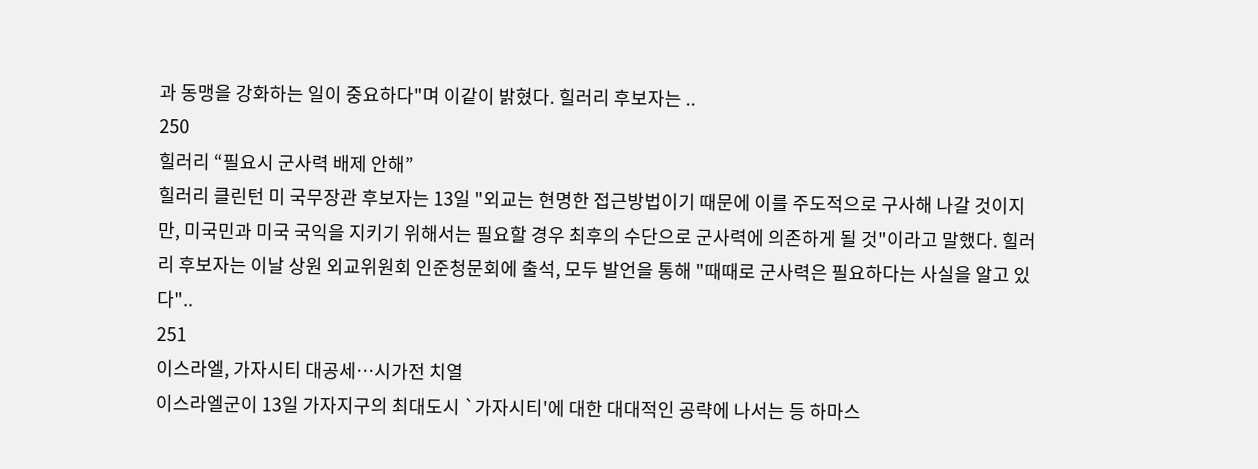과 동맹을 강화하는 일이 중요하다"며 이같이 밝혔다. 힐러리 후보자는 ..
250
힐러리 “필요시 군사력 배제 안해”
힐러리 클린턴 미 국무장관 후보자는 13일 "외교는 현명한 접근방법이기 때문에 이를 주도적으로 구사해 나갈 것이지만, 미국민과 미국 국익을 지키기 위해서는 필요할 경우 최후의 수단으로 군사력에 의존하게 될 것"이라고 말했다. 힐러리 후보자는 이날 상원 외교위원회 인준청문회에 출석, 모두 발언을 통해 "때때로 군사력은 필요하다는 사실을 알고 있다"..
251
이스라엘, 가자시티 대공세…시가전 치열
이스라엘군이 13일 가자지구의 최대도시 `가자시티'에 대한 대대적인 공략에 나서는 등 하마스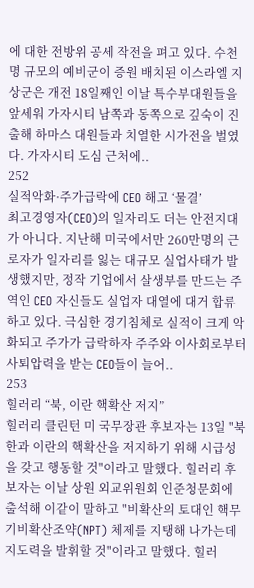에 대한 전방위 공세 작전을 펴고 있다. 수천 명 규모의 예비군이 증원 배치된 이스라엘 지상군은 개전 18일째인 이날 특수부대원들을 앞세워 가자시티 남쪽과 동쪽으로 깊숙이 진출해 하마스 대원들과 치열한 시가전을 벌였다. 가자시티 도심 근처에..
252
실적악화·주가급락에 CEO 해고 ‘물결’
최고경영자(CEO)의 일자리도 더는 안전지대가 아니다. 지난해 미국에서만 260만명의 근로자가 일자리를 잃는 대규모 실업사태가 발생했지만, 정작 기업에서 살생부를 만드는 주역인 CEO 자신들도 실업자 대열에 대거 합류하고 있다. 극심한 경기침체로 실적이 크게 악화되고 주가가 급락하자 주주와 이사회로부터 사퇴압력을 받는 CEO들이 늘어..
253
힐러리 “북, 이란 핵확산 저지”
힐러리 클린턴 미 국무장관 후보자는 13일 "북한과 이란의 핵확산을 저지하기 위해 시급성을 갖고 행동할 것"이라고 말했다. 힐러리 후보자는 이날 상원 외교위원회 인준청문회에 출석해 이같이 말하고 "비확산의 토대인 핵무기비확산조약(NPT) 체제를 지탱해 나가는데 지도력을 발휘할 것"이라고 말했다. 힐러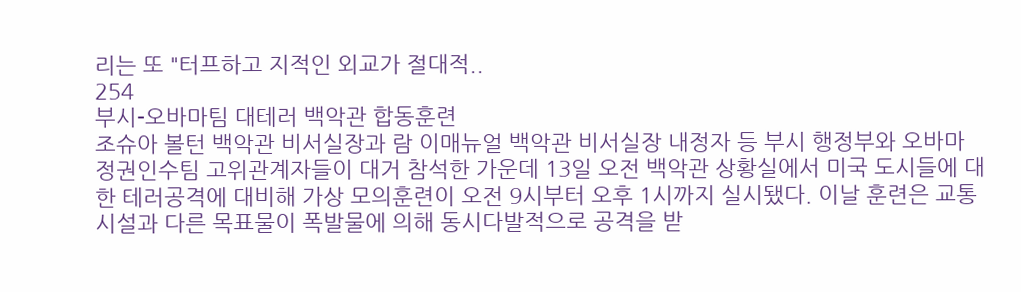리는 또 "터프하고 지적인 외교가 절대적..
254
부시-오바마팀 대테러 백악관 합동훈련
조슈아 볼턴 백악관 비서실장과 람 이매뉴얼 백악관 비서실장 내정자 등 부시 행정부와 오바마 정권인수팀 고위관계자들이 대거 참석한 가운데 13일 오전 백악관 상황실에서 미국 도시들에 대한 테러공격에 대비해 가상 모의훈련이 오전 9시부터 오후 1시까지 실시됐다. 이날 훈련은 교통시설과 다른 목표물이 폭발물에 의해 동시다발적으로 공격을 받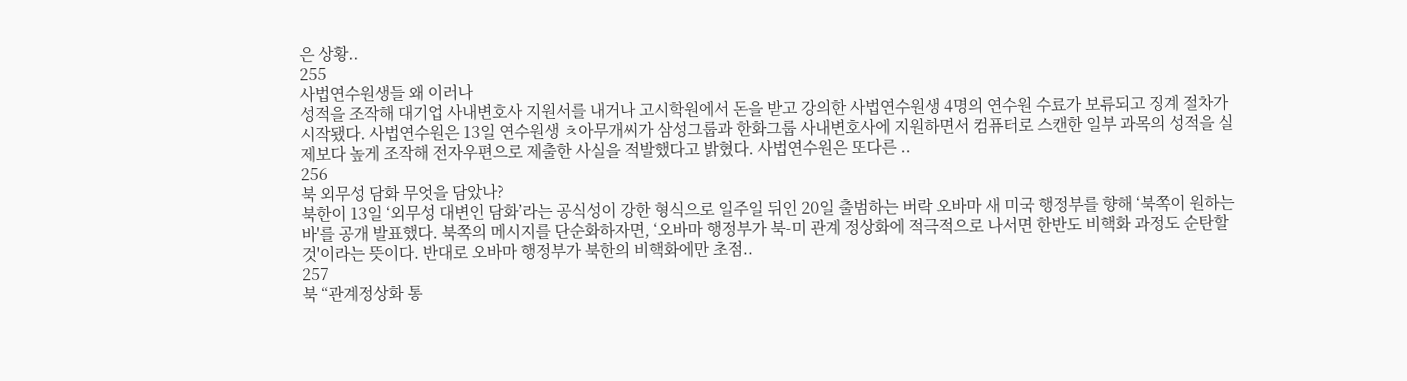은 상황..
255
사법연수원생들 왜 이러나
성적을 조작해 대기업 사내변호사 지원서를 내거나 고시학원에서 돈을 받고 강의한 사법연수원생 4명의 연수원 수료가 보류되고 징계 절차가 시작됐다. 사법연수원은 13일 연수원생 ㅊ아무개씨가 삼성그룹과 한화그룹 사내변호사에 지원하면서 컴퓨터로 스캔한 일부 과목의 성적을 실제보다 높게 조작해 전자우편으로 제출한 사실을 적발했다고 밝혔다. 사법연수원은 또다른 ..
256
북 외무성 담화 무엇을 담았나?
북한이 13일 ‘외무성 대변인 담화’라는 공식성이 강한 형식으로 일주일 뒤인 20일 출범하는 버락 오바마 새 미국 행정부를 향해 ‘북쪽이 원하는 바'를 공개 발표했다. 북쪽의 메시지를 단순화하자면, ‘오바마 행정부가 북-미 관계 정상화에 적극적으로 나서면 한반도 비핵화 과정도 순탄할 것'이라는 뜻이다. 반대로 오바마 행정부가 북한의 비핵화에만 초점..
257
북 “관계정상화 통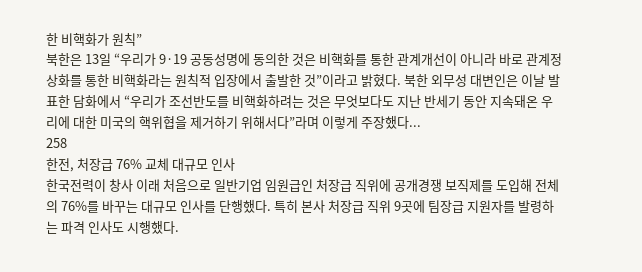한 비핵화가 원칙”
북한은 13일 “우리가 9·19 공동성명에 동의한 것은 비핵화를 통한 관계개선이 아니라 바로 관계정상화를 통한 비핵화라는 원칙적 입장에서 출발한 것”이라고 밝혔다. 북한 외무성 대변인은 이날 발표한 담화에서 “우리가 조선반도를 비핵화하려는 것은 무엇보다도 지난 반세기 동안 지속돼온 우리에 대한 미국의 핵위협을 제거하기 위해서다”라며 이렇게 주장했다...
258
한전, 처장급 76% 교체 대규모 인사
한국전력이 창사 이래 처음으로 일반기업 임원급인 처장급 직위에 공개경쟁 보직제를 도입해 전체의 76%를 바꾸는 대규모 인사를 단행했다. 특히 본사 처장급 직위 9곳에 팀장급 지원자를 발령하는 파격 인사도 시행했다.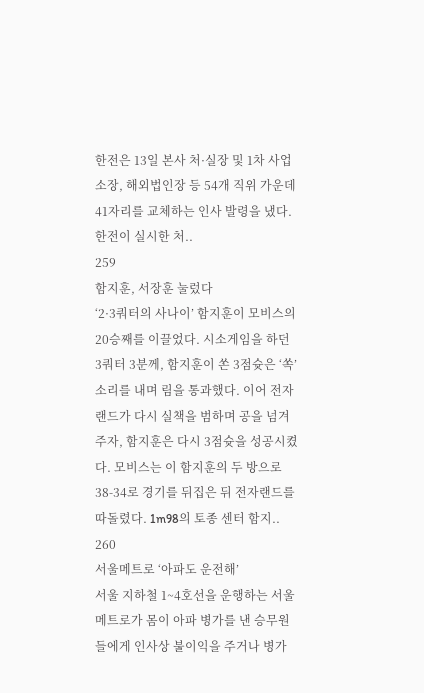한전은 13일 본사 처·실장 및 1차 사업소장, 해외법인장 등 54개 직위 가운데 41자리를 교체하는 인사 발령을 냈다. 한전이 실시한 처..
259
함지훈, 서장훈 눌렀다
‘2·3쿼터의 사나이’ 함지훈이 모비스의 20승째를 이끌었다. 시소게임을 하던 3쿼터 3분께, 함지훈이 쏜 3점슛은 ‘쏙’ 소리를 내며 림을 통과했다. 이어 전자랜드가 다시 실책을 범하며 공을 넘겨주자, 함지훈은 다시 3점슛을 성공시켰다. 모비스는 이 함지훈의 두 방으로 38-34로 경기를 뒤집은 뒤 전자랜드를 따돌렸다. 1m98의 토종 센터 함지..
260
서울메트로 ‘아파도 운전해’
서울 지하철 1~4호선을 운행하는 서울메트로가 몸이 아파 병가를 낸 승무원들에게 인사상 불이익을 주거나 병가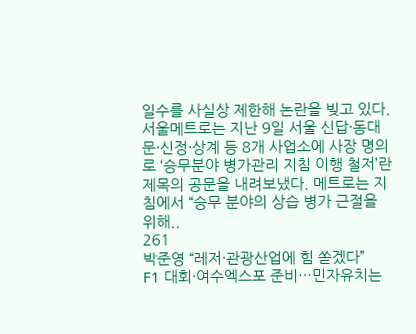일수를 사실상 제한해 논란을 빚고 있다. 서울메트로는 지난 9일 서울 신답·동대문·신정·상계 등 8개 사업소에 사장 명의로 ‘승무분야 병가관리 지침 이행 철저’란 제목의 공문을 내려보냈다. 메트로는 지침에서 “승무 분야의 상습 병가 근절을 위해..
261
박준영 “레저·관광산업에 힘 쏟겠다”
F1 대회·여수엑스포 준비…민자유치는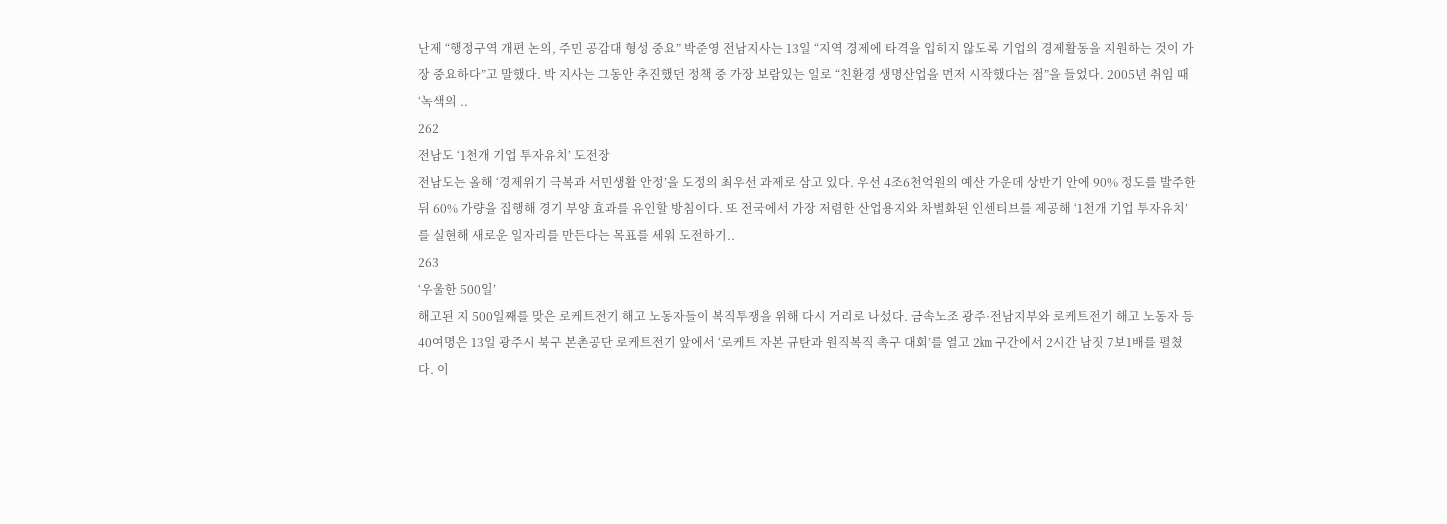난제 “행정구역 개편 논의, 주민 공감대 형성 중요” 박준영 전남지사는 13일 “지역 경제에 타격을 입히지 않도록 기업의 경제활동을 지원하는 것이 가장 중요하다”고 말했다. 박 지사는 그동안 추진했던 정책 중 가장 보람있는 일로 “친환경 생명산업을 먼저 시작했다는 점”을 들었다. 2005년 취임 때 ‘녹색의 ..
262
전남도 ‘1천개 기업 투자유치’ 도전장
전남도는 올해 ‘경제위기 극복과 서민생활 안정’을 도정의 최우선 과제로 삼고 있다. 우선 4조6천억원의 예산 가운데 상반기 안에 90% 정도를 발주한 뒤 60% 가량을 집행해 경기 부양 효과를 유인할 방침이다. 또 전국에서 가장 저렴한 산업용지와 차별화된 인센티브를 제공해 ‘1천개 기업 투자유치’를 실현해 새로운 일자리를 만든다는 목표를 세워 도전하기..
263
‘우울한 500일’
해고된 지 500일째를 맞은 로케트전기 해고 노동자들이 복직투쟁을 위해 다시 거리로 나섰다. 금속노조 광주·전남지부와 로케트전기 해고 노동자 등 40여명은 13일 광주시 북구 본촌공단 로케트전기 앞에서 ‘로케트 자본 규탄과 원직복직 촉구 대회’를 열고 2㎞ 구간에서 2시간 남짓 7보1배를 펼쳤다. 이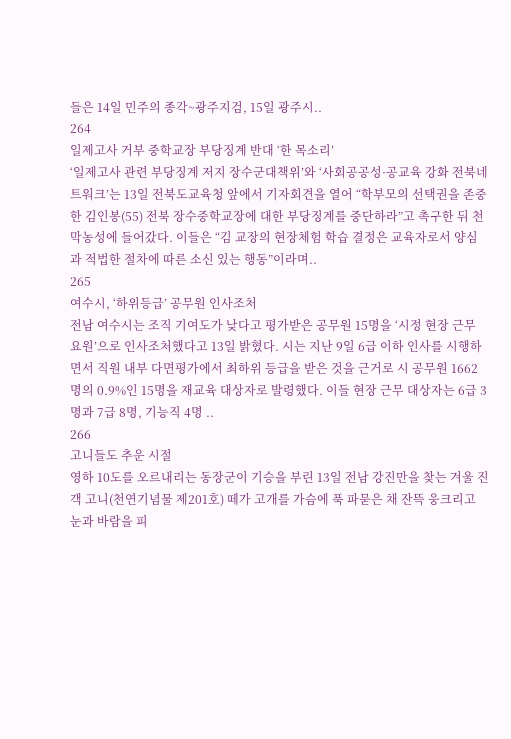들은 14일 민주의 종각~광주지검, 15일 광주시..
264
일제고사 거부 중학교장 부당징계 반대 ‘한 목소리’
‘일제고사 관련 부당징계 저지 장수군대책위’와 ‘사회공공성·공교육 강화 전북네트워크’는 13일 전북도교육청 앞에서 기자회견을 열어 “학부모의 선택권을 존중한 김인봉(55) 전북 장수중학교장에 대한 부당징계를 중단하라”고 촉구한 뒤 천막농성에 들어갔다. 이들은 “김 교장의 현장체험 학습 결정은 교육자로서 양심과 적법한 절차에 따른 소신 있는 행동”이라며..
265
여수시, ‘하위등급’ 공무원 인사조처
전남 여수시는 조직 기여도가 낮다고 평가받은 공무원 15명을 ‘시정 현장 근무 요원’으로 인사조처했다고 13일 밝혔다. 시는 지난 9일 6급 이하 인사를 시행하면서 직원 내부 다면평가에서 최하위 등급을 받은 것을 근거로 시 공무원 1662명의 0.9%인 15명을 재교육 대상자로 발령했다. 이들 현장 근무 대상자는 6급 3명과 7급 8명, 기능직 4명 ..
266
고니들도 추운 시절
영하 10도를 오르내리는 동장군이 기승을 부린 13일 전남 강진만을 찾는 겨울 진객 고니(천연기념물 제201호) 떼가 고개를 가슴에 푹 파묻은 채 잔뜩 웅크리고 눈과 바람을 피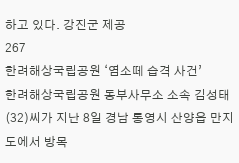하고 있다. 강진군 제공
267
한려해상국립공원 ‘염소떼 습격 사건’
한려해상국립공원 동부사무소 소속 김성태(32)씨가 지난 8일 경남 통영시 산양읍 만지도에서 방목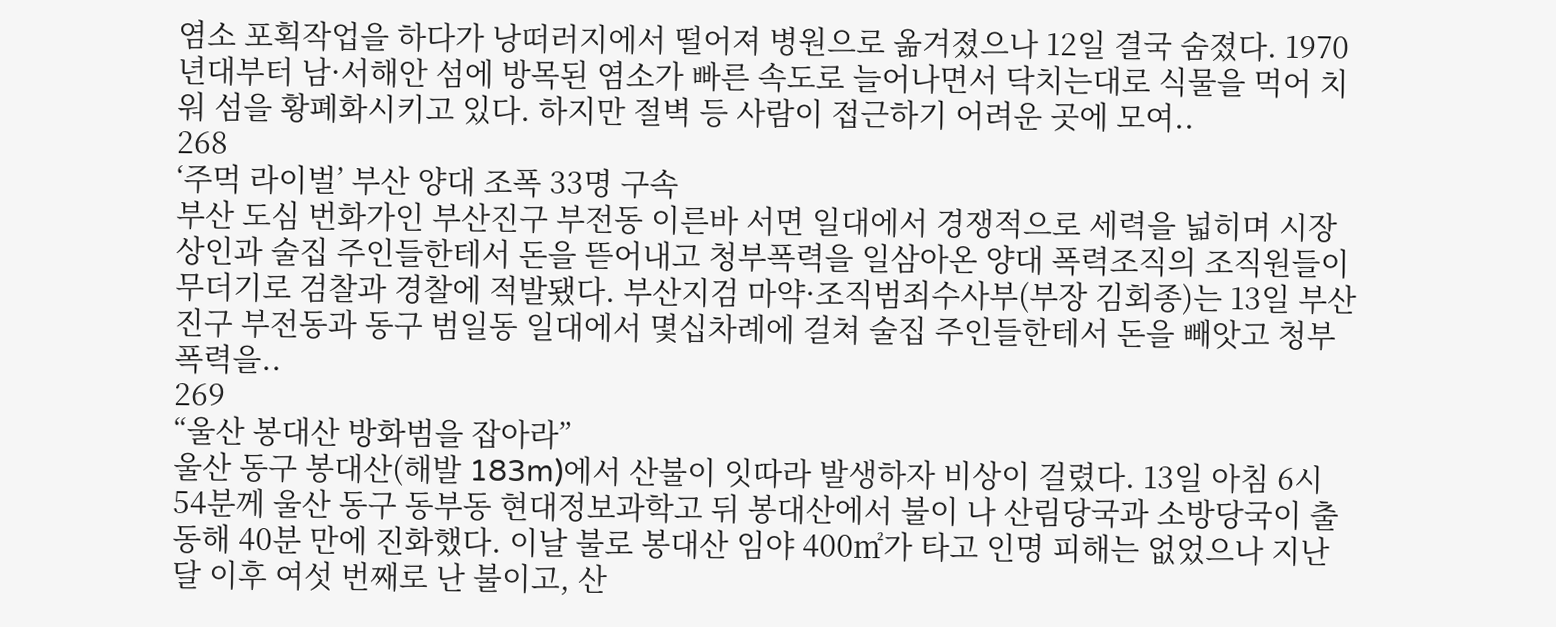염소 포획작업을 하다가 낭떠러지에서 떨어져 병원으로 옮겨졌으나 12일 결국 숨졌다. 1970년대부터 남·서해안 섬에 방목된 염소가 빠른 속도로 늘어나면서 닥치는대로 식물을 먹어 치워 섬을 황폐화시키고 있다. 하지만 절벽 등 사람이 접근하기 어려운 곳에 모여..
268
‘주먹 라이벌’ 부산 양대 조폭 33명 구속
부산 도심 번화가인 부산진구 부전동 이른바 서면 일대에서 경쟁적으로 세력을 넓히며 시장상인과 술집 주인들한테서 돈을 뜯어내고 청부폭력을 일삼아온 양대 폭력조직의 조직원들이 무더기로 검찰과 경찰에 적발됐다. 부산지검 마약·조직범죄수사부(부장 김회종)는 13일 부산진구 부전동과 동구 범일동 일대에서 몇십차례에 걸쳐 술집 주인들한테서 돈을 빼앗고 청부폭력을..
269
“울산 봉대산 방화범을 잡아라”
울산 동구 봉대산(해발 183m)에서 산불이 잇따라 발생하자 비상이 걸렸다. 13일 아침 6시54분께 울산 동구 동부동 현대정보과학고 뒤 봉대산에서 불이 나 산림당국과 소방당국이 출동해 40분 만에 진화했다. 이날 불로 봉대산 임야 400㎡가 타고 인명 피해는 없었으나 지난달 이후 여섯 번째로 난 불이고, 산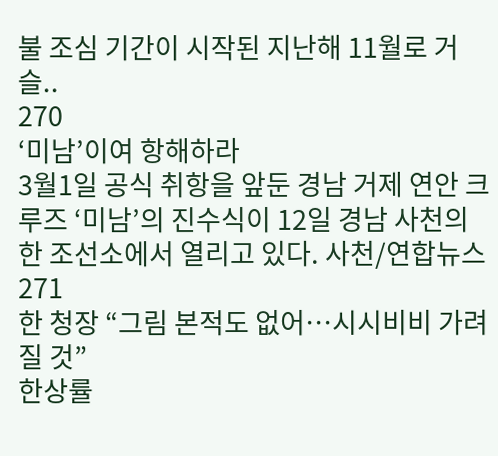불 조심 기간이 시작된 지난해 11월로 거슬..
270
‘미남’이여 항해하라
3월1일 공식 취항을 앞둔 경남 거제 연안 크루즈 ‘미남’의 진수식이 12일 경남 사천의 한 조선소에서 열리고 있다. 사천/연합뉴스
271
한 청장 “그림 본적도 없어…시시비비 가려질 것”
한상률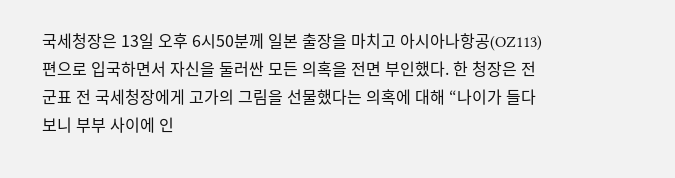국세청장은 13일 오후 6시50분께 일본 출장을 마치고 아시아나항공(OZ113) 편으로 입국하면서 자신을 둘러싼 모든 의혹을 전면 부인했다. 한 청장은 전군표 전 국세청장에게 고가의 그림을 선물했다는 의혹에 대해 “나이가 들다 보니 부부 사이에 인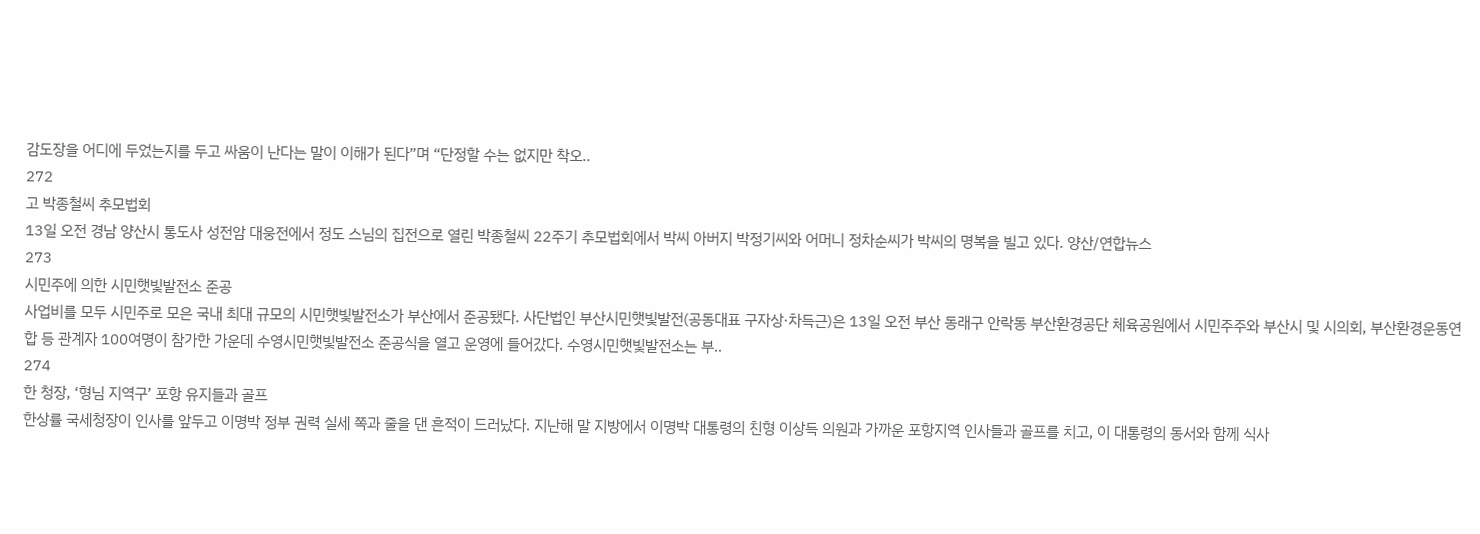감도장을 어디에 두었는지를 두고 싸움이 난다는 말이 이해가 된다”며 “단정할 수는 없지만 착오..
272
고 박종철씨 추모법회
13일 오전 경남 양산시 통도사 성전암 대웅전에서 정도 스님의 집전으로 열린 박종철씨 22주기 추모법회에서 박씨 아버지 박정기씨와 어머니 정차순씨가 박씨의 명복을 빌고 있다. 양산/연합뉴스
273
시민주에 의한 시민햇빛발전소 준공
사업비를 모두 시민주로 모은 국내 최대 규모의 시민햇빛발전소가 부산에서 준공됐다. 사단법인 부산시민햇빛발전(공동대표 구자상·차득근)은 13일 오전 부산 동래구 안락동 부산환경공단 체육공원에서 시민주주와 부산시 및 시의회, 부산환경운동연합 등 관계자 100여명이 참가한 가운데 수영시민햇빛발전소 준공식을 열고 운영에 들어갔다. 수영시민햇빛발전소는 부..
274
한 청장, ‘형님 지역구’ 포항 유지들과 골프
한상률 국세청장이 인사를 앞두고 이명박 정부 권력 실세 쪽과 줄을 댄 흔적이 드러났다. 지난해 말 지방에서 이명박 대통령의 친형 이상득 의원과 가까운 포항지역 인사들과 골프를 치고, 이 대통령의 동서와 함께 식사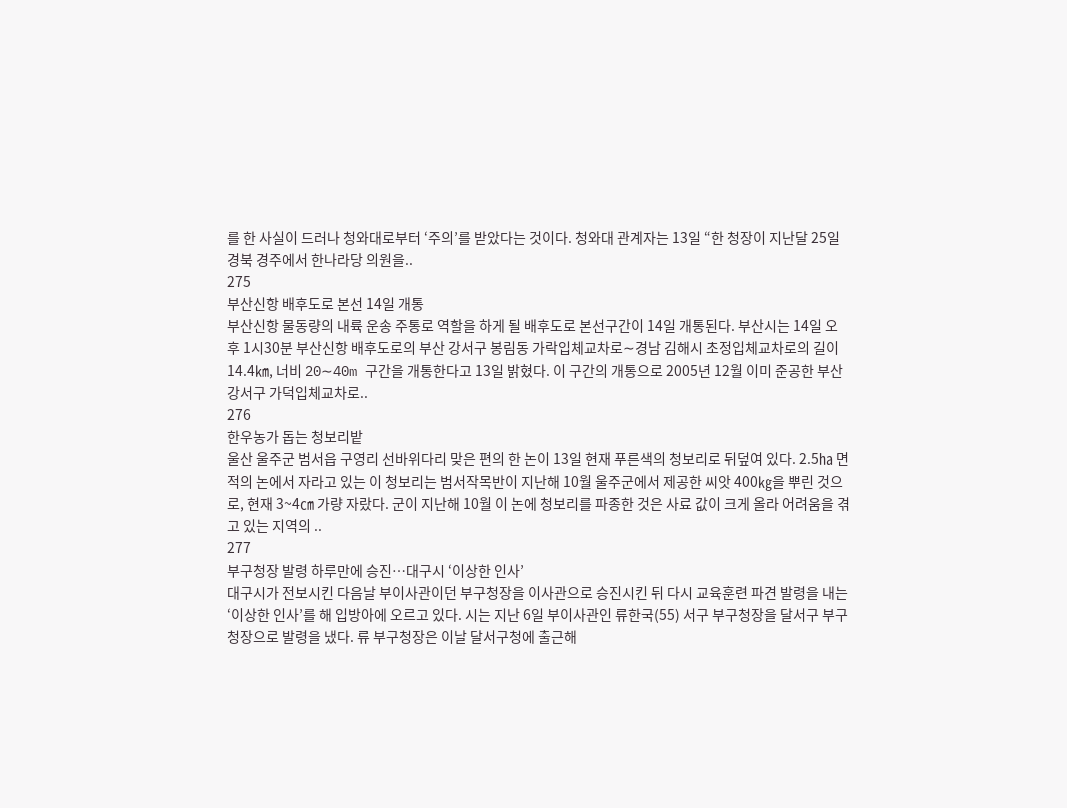를 한 사실이 드러나 청와대로부터 ‘주의’를 받았다는 것이다. 청와대 관계자는 13일 “한 청장이 지난달 25일 경북 경주에서 한나라당 의원을..
275
부산신항 배후도로 본선 14일 개통
부산신항 물동량의 내륙 운송 주통로 역할을 하게 될 배후도로 본선구간이 14일 개통된다. 부산시는 14일 오후 1시30분 부산신항 배후도로의 부산 강서구 봉림동 가락입체교차로∼경남 김해시 초정입체교차로의 길이 14.4㎞, 너비 20∼40m 구간을 개통한다고 13일 밝혔다. 이 구간의 개통으로 2005년 12월 이미 준공한 부산 강서구 가덕입체교차로..
276
한우농가 돕는 청보리밭
울산 울주군 범서읍 구영리 선바위다리 맞은 편의 한 논이 13일 현재 푸른색의 청보리로 뒤덮여 있다. 2.5㏊ 면적의 논에서 자라고 있는 이 청보리는 범서작목반이 지난해 10월 울주군에서 제공한 씨앗 400㎏을 뿌린 것으로, 현재 3~4㎝ 가량 자랐다. 군이 지난해 10월 이 논에 청보리를 파종한 것은 사료 값이 크게 올라 어려움을 겪고 있는 지역의 ..
277
부구청장 발령 하루만에 승진…대구시 ‘이상한 인사’
대구시가 전보시킨 다음날 부이사관이던 부구청장을 이사관으로 승진시킨 뒤 다시 교육훈련 파견 발령을 내는 ‘이상한 인사’를 해 입방아에 오르고 있다. 시는 지난 6일 부이사관인 류한국(55) 서구 부구청장을 달서구 부구청장으로 발령을 냈다. 류 부구청장은 이날 달서구청에 출근해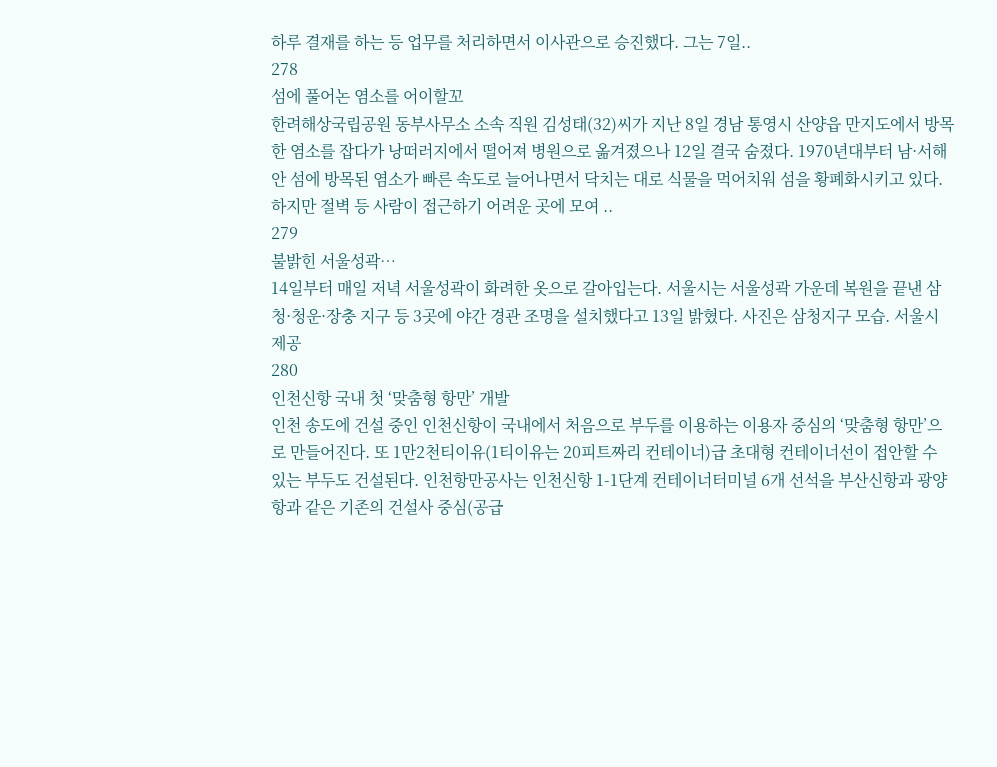하루 결재를 하는 등 업무를 처리하면서 이사관으로 승진했다. 그는 7일..
278
섬에 풀어논 염소를 어이할꼬
한려해상국립공원 동부사무소 소속 직원 김성태(32)씨가 지난 8일 경남 통영시 산양읍 만지도에서 방목한 염소를 잡다가 낭떠러지에서 떨어져 병원으로 옮겨졌으나 12일 결국 숨졌다. 1970년대부터 남·서해안 섬에 방목된 염소가 빠른 속도로 늘어나면서 닥치는 대로 식물을 먹어치워 섬을 황폐화시키고 있다. 하지만 절벽 등 사람이 접근하기 어려운 곳에 모여 ..
279
불밝힌 서울성곽…
14일부터 매일 저녁 서울성곽이 화려한 옷으로 갈아입는다. 서울시는 서울성곽 가운데 복원을 끝낸 삼청·청운·장충 지구 등 3곳에 야간 경관 조명을 설치했다고 13일 밝혔다. 사진은 삼청지구 모습. 서울시 제공
280
인천신항 국내 첫 ‘맞춤형 항만’ 개발
인천 송도에 건설 중인 인천신항이 국내에서 처음으로 부두를 이용하는 이용자 중심의 ‘맞춤형 항만’으로 만들어진다. 또 1만2천티이유(1티이유는 20피트짜리 컨테이너)급 초대형 컨테이너선이 접안할 수 있는 부두도 건설된다. 인천항만공사는 인천신항 1-1단계 컨테이너터미널 6개 선석을 부산신항과 광양항과 같은 기존의 건설사 중심(공급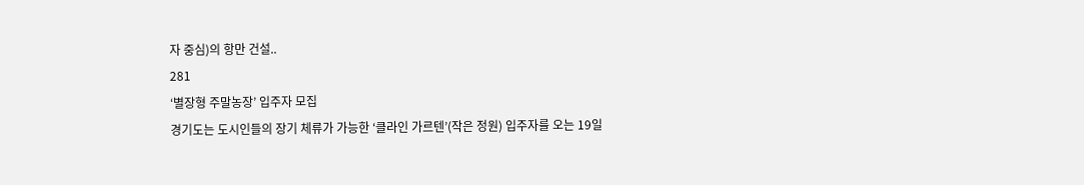자 중심)의 항만 건설..
281
‘별장형 주말농장’ 입주자 모집
경기도는 도시인들의 장기 체류가 가능한 ‘클라인 가르텐’(작은 정원) 입주자를 오는 19일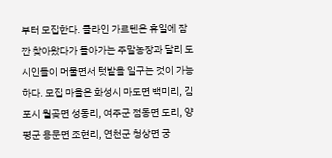부터 모집한다. 클라인 가르텐은 휴일에 잠깐 찾아왔다가 돌아가는 주말농장과 달리 도시인들이 머물면서 텃밭을 일구는 것이 가능하다. 모집 마을은 화성시 마도면 백미리, 김포시 월곶면 성동리, 여주군 점동면 도리, 양평군 용문면 조현리, 연천군 청상면 궁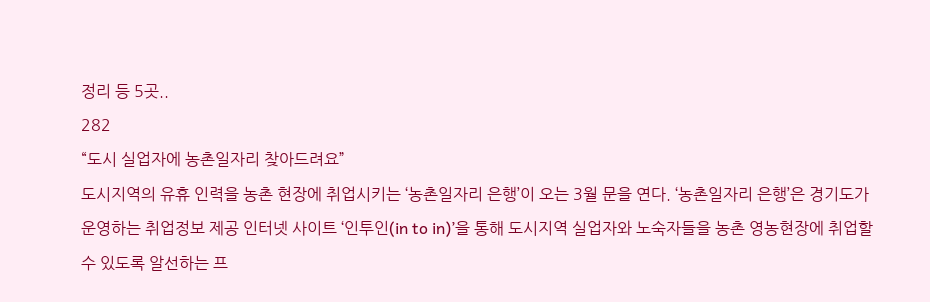정리 등 5곳..
282
“도시 실업자에 농촌일자리 찾아드려요”
도시지역의 유휴 인력을 농촌 현장에 취업시키는 ‘농촌일자리 은행’이 오는 3월 문을 연다. ‘농촌일자리 은행’은 경기도가 운영하는 취업정보 제공 인터넷 사이트 ‘인투인(in to in)’을 통해 도시지역 실업자와 노숙자들을 농촌 영농현장에 취업할 수 있도록 알선하는 프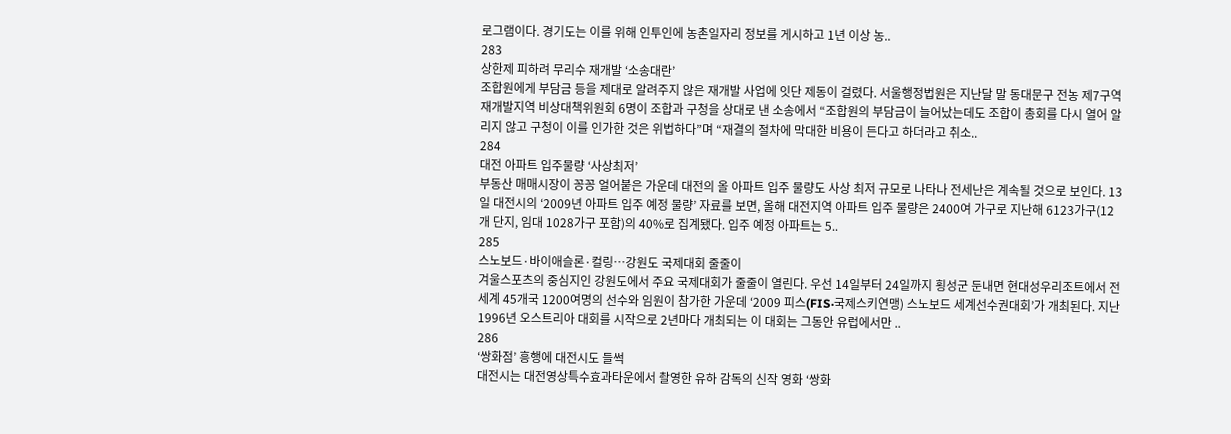로그램이다. 경기도는 이를 위해 인투인에 농촌일자리 정보를 게시하고 1년 이상 농..
283
상한제 피하려 무리수 재개발 ‘소송대란’
조합원에게 부담금 등을 제대로 알려주지 않은 재개발 사업에 잇단 제동이 걸렸다. 서울행정법원은 지난달 말 동대문구 전농 제7구역재개발지역 비상대책위원회 6명이 조합과 구청을 상대로 낸 소송에서 “조합원의 부담금이 늘어났는데도 조합이 총회를 다시 열어 알리지 않고 구청이 이를 인가한 것은 위법하다”며 “재결의 절차에 막대한 비용이 든다고 하더라고 취소..
284
대전 아파트 입주물량 ‘사상최저’
부동산 매매시장이 꽁꽁 얼어붙은 가운데 대전의 올 아파트 입주 물량도 사상 최저 규모로 나타나 전세난은 계속될 것으로 보인다. 13일 대전시의 ‘2009년 아파트 입주 예정 물량’ 자료를 보면, 올해 대전지역 아파트 입주 물량은 2400여 가구로 지난해 6123가구(12개 단지, 임대 1028가구 포함)의 40%로 집계됐다. 입주 예정 아파트는 5..
285
스노보드·바이애슬론·컬링…강원도 국제대회 줄줄이
겨울스포츠의 중심지인 강원도에서 주요 국제대회가 줄줄이 열린다. 우선 14일부터 24일까지 횡성군 둔내면 현대성우리조트에서 전 세계 45개국 1200여명의 선수와 임원이 참가한 가운데 ‘2009 피스(FIS·국제스키연맹) 스노보드 세계선수권대회’가 개최된다. 지난 1996년 오스트리아 대회를 시작으로 2년마다 개최되는 이 대회는 그동안 유럽에서만 ..
286
‘쌍화점’ 흥행에 대전시도 들썩
대전시는 대전영상특수효과타운에서 촬영한 유하 감독의 신작 영화 ‘쌍화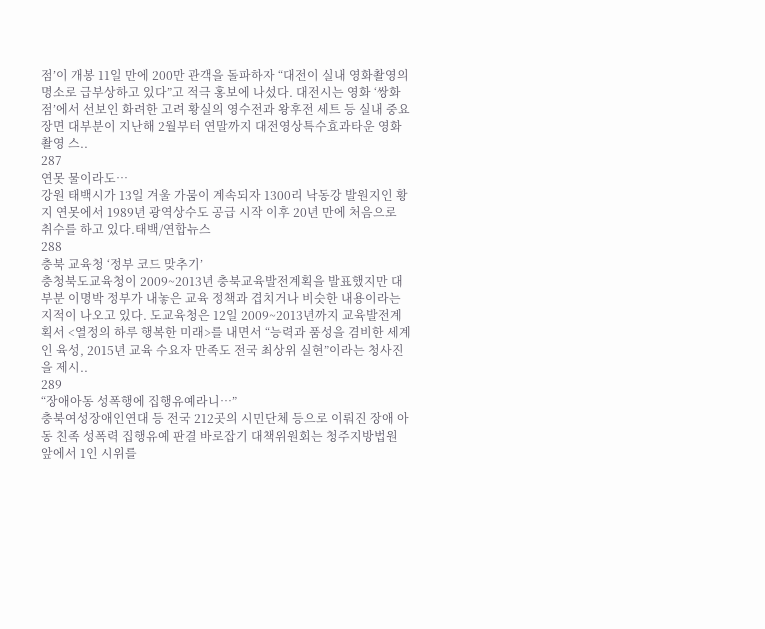점’이 개봉 11일 만에 200만 관객을 돌파하자 “대전이 실내 영화촬영의 명소로 급부상하고 있다”고 적극 홍보에 나섰다. 대전시는 영화 ‘쌍화점’에서 선보인 화려한 고려 황실의 영수전과 왕후전 세트 등 실내 중요 장면 대부분이 지난해 2월부터 연말까지 대전영상특수효과타운 영화촬영 스..
287
연못 물이라도…
강원 태백시가 13일 겨울 가뭄이 계속되자 1300리 낙동강 발원지인 황지 연못에서 1989년 광역상수도 공급 시작 이후 20년 만에 처음으로 취수를 하고 있다.태백/연합뉴스
288
충북 교육청 ‘정부 코드 맞추기’
충청북도교육청이 2009~2013년 충북교육발전계획을 발표했지만 대부분 이명박 정부가 내놓은 교육 정책과 겹치거나 비슷한 내용이라는 지적이 나오고 있다. 도교육청은 12일 2009~2013년까지 교육발전계획서 <열정의 하루 행복한 미래>를 내면서 “능력과 품성을 겸비한 세계인 육성, 2015년 교육 수요자 만족도 전국 최상위 실현”이라는 청사진을 제시..
289
“장애아동 성폭행에 집행유예라니…”
충북여성장애인연대 등 전국 212곳의 시민단체 등으로 이뤄진 장애 아동 친족 성폭력 집행유예 판결 바로잡기 대책위원회는 청주지방법원 앞에서 1인 시위를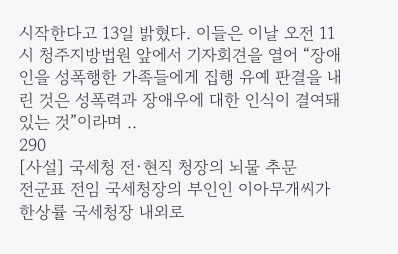시작한다고 13일 밝혔다. 이들은 이날 오전 11시 청주지방법원 앞에서 기자회견을 열어 “장애인을 성폭행한 가족들에게 집행 유예 판결을 내린 것은 성폭력과 장애우에 대한 인식이 결여돼 있는 것”이라며 ..
290
[사설] 국세청 전·현직 청장의 뇌물 추문
전군표 전임 국세청장의 부인인 이아무개씨가 한상률 국세청장 내외로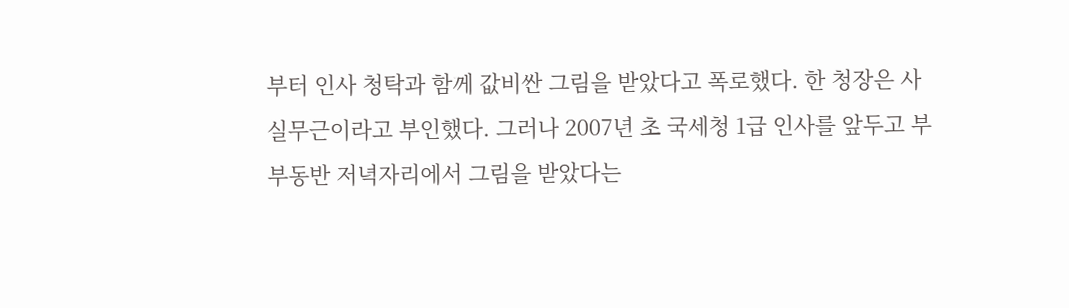부터 인사 청탁과 함께 값비싼 그림을 받았다고 폭로했다. 한 청장은 사실무근이라고 부인했다. 그러나 2007년 초 국세청 1급 인사를 앞두고 부부동반 저녁자리에서 그림을 받았다는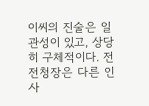이씨의 진술은 일관성이 있고, 상당히 구체적이다. 전 전청장은 다른 인사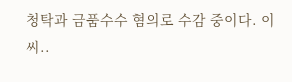청탁과 금품수수 혐의로 수감 중이다. 이씨..